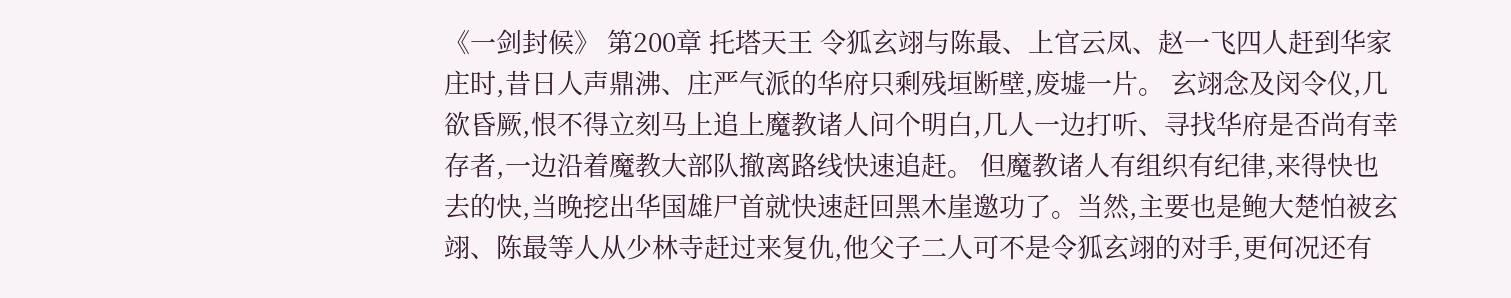《一剑封候》 第200章 托塔天王 令狐玄翊与陈最、上官云凤、赵一飞四人赶到华家庄时,昔日人声鼎沸、庄严气派的华府只剩残垣断壁,废墟一片。 玄翊念及闵令仪,几欲昏厥,恨不得立刻马上追上魔教诸人问个明白,几人一边打听、寻找华府是否尚有幸存者,一边沿着魔教大部队撤离路线快速追赶。 但魔教诸人有组织有纪律,来得快也去的快,当晚挖出华国雄尸首就快速赶回黑木崖邀功了。当然,主要也是鲍大楚怕被玄翊、陈最等人从少林寺赶过来复仇,他父子二人可不是令狐玄翊的对手,更何况还有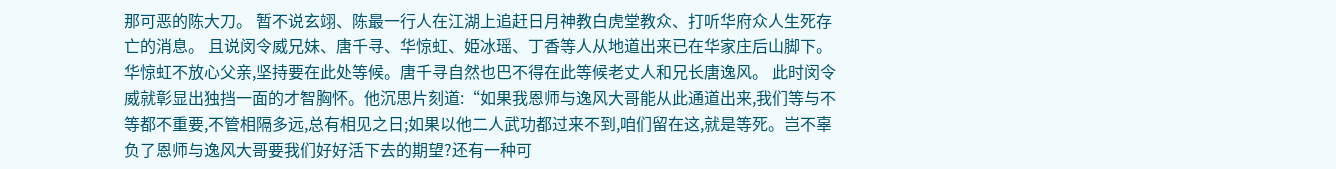那可恶的陈大刀。 暂不说玄翊、陈最一行人在江湖上追赶日月神教白虎堂教众、打听华府众人生死存亡的消息。 且说闵令威兄妹、唐千寻、华惊虹、姫冰瑶、丁香等人从地道出来已在华家庄后山脚下。华惊虹不放心父亲,坚持要在此处等候。唐千寻自然也巴不得在此等候老丈人和兄长唐逸风。 此时闵令威就彰显出独挡一面的才智胸怀。他沉思片刻道:“如果我恩师与逸风大哥能从此通道出来,我们等与不等都不重要,不管相隔多远,总有相见之日;如果以他二人武功都过来不到,咱们留在这,就是等死。岂不辜负了恩师与逸风大哥要我们好好活下去的期望?还有一种可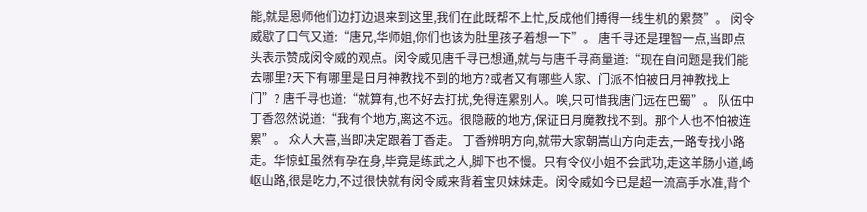能,就是恩师他们边打边退来到这里,我们在此既帮不上忙,反成他们搏得一线生机的累赘”。 闵令威歇了口气又道:“唐兄,华师姐,你们也该为肚里孩子着想一下”。 唐千寻还是理智一点,当即点头表示赞成闵令威的观点。闵令威见唐千寻已想通,就与与唐千寻商量道:“现在自问题是我们能去哪里?天下有哪里是日月神教找不到的地方?或者又有哪些人家、门派不怕被日月神教找上门”? 唐千寻也道:“就算有,也不好去打扰,免得连累别人。唉,只可惜我唐门远在巴蜀”。 队伍中丁香忽然说道:“我有个地方,离这不远。很隐蔽的地方,保证日月魔教找不到。那个人也不怕被连累”。 众人大喜,当即决定跟着丁香走。 丁香辨明方向,就带大家朝嵩山方向走去,一路专找小路走。华惊虹虽然有孕在身,毕竟是练武之人,脚下也不慢。只有令仪小姐不会武功,走这羊肠小道,崎岖山路,很是吃力,不过很快就有闵令威来背着宝贝妹妹走。闵令威如今已是超一流高手水准,背个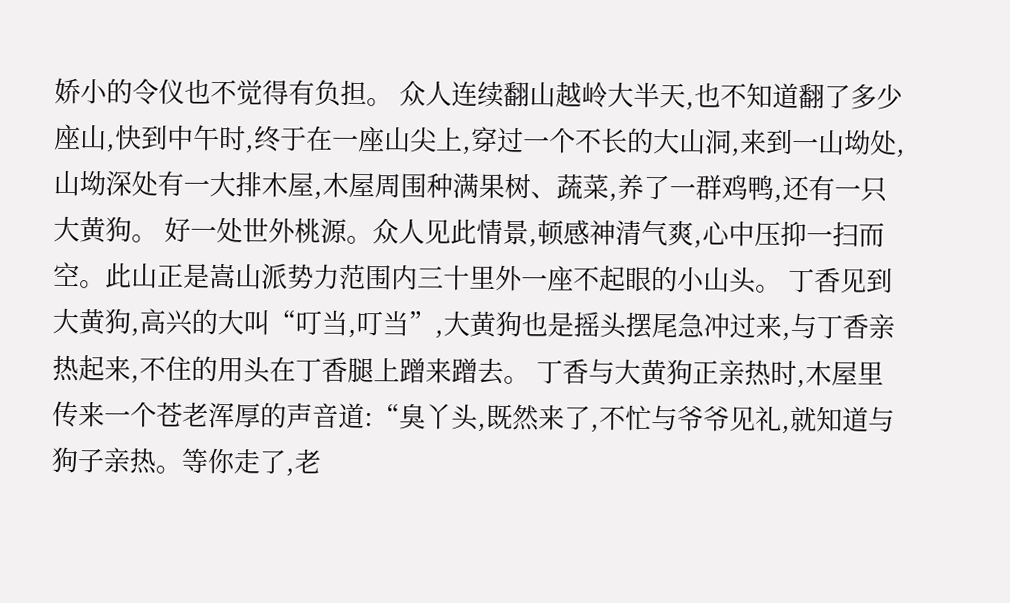娇小的令仪也不觉得有负担。 众人连续翻山越岭大半天,也不知道翻了多少座山,快到中午时,终于在一座山尖上,穿过一个不长的大山洞,来到一山坳处,山坳深处有一大排木屋,木屋周围种满果树、蔬菜,养了一群鸡鸭,还有一只大黄狗。 好一处世外桃源。众人见此情景,顿感神清气爽,心中压抑一扫而空。此山正是嵩山派势力范围内三十里外一座不起眼的小山头。 丁香见到大黄狗,高兴的大叫“叮当,叮当”,大黄狗也是摇头摆尾急冲过来,与丁香亲热起来,不住的用头在丁香腿上蹭来蹭去。 丁香与大黄狗正亲热时,木屋里传来一个苍老浑厚的声音道:“臭丫头,既然来了,不忙与爷爷见礼,就知道与狗子亲热。等你走了,老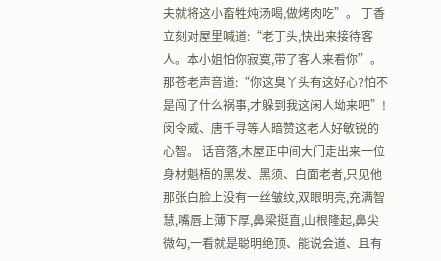夫就将这小畜牲炖汤喝,做烤肉吃”。 丁香立刻对屋里喊道:“老丁头,快出来接待客人。本小姐怕你寂寞,带了客人来看你”。 那苍老声音道:“你这臭丫头有这好心?怕不是闯了什么祸事,才躲到我这闲人坳来吧”! 闵令威、唐千寻等人暗赞这老人好敏锐的心智。 话音落,木屋正中间大门走出来一位身材魁梧的黑发、黑须、白面老者,只见他那张白脸上没有一丝皱纹,双眼明亮,充满智慧,嘴唇上薄下厚,鼻梁挺直,山根隆起,鼻尖微勾,一看就是聪明绝顶、能说会道、且有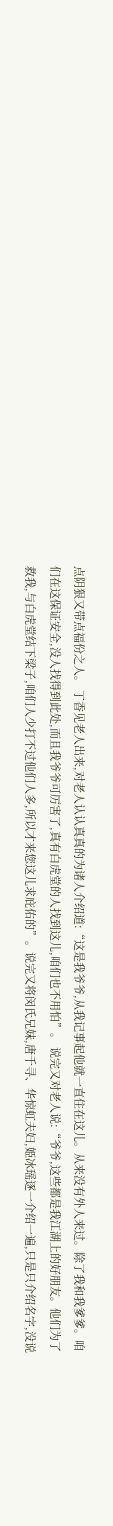点阴狠又带点福份之人。 丁香见老人出来,对老人认认真真的为诸人介绍道:“这是我爷爷,从我记事起他就一直住在这儿。从来没有外人来过。除了我和我爹爹。咱们在这保证安全,没人找得到此处,而且我爷爷可厉害了,真有白虎堂的人找到这儿,咱们也不用怕”。 说完又对老人说:“爷爷,这些都是我江湖上的好朋友。他们为了救我,与白虎堂结下梁子,咱们人少打不过他们人多,所以才来您这儿求庇佑的”。说完又将闵氏兄妹,唐千寻、华惊虹夫妇,姫冰瑶逐一介绍一遍,只是只介绍名字,没说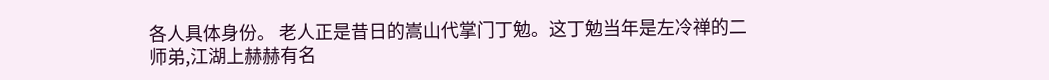各人具体身份。 老人正是昔日的嵩山代掌门丁勉。这丁勉当年是左冷禅的二师弟,江湖上赫赫有名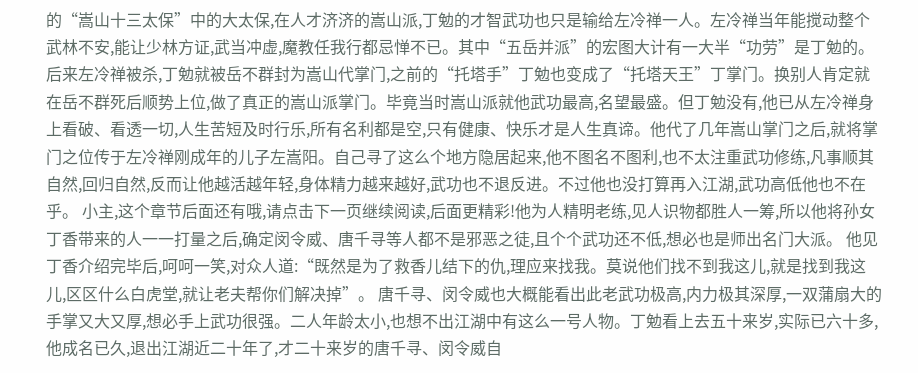的“嵩山十三太保”中的大太保,在人才济济的嵩山派,丁勉的才智武功也只是输给左冷禅一人。左冷禅当年能搅动整个武林不安,能让少林方证,武当冲虚,魔教任我行都忌惮不已。其中“五岳并派”的宏图大计有一大半“功劳”是丁勉的。后来左冷禅被杀,丁勉就被岳不群封为嵩山代掌门,之前的“托塔手”丁勉也变成了“托塔天王”丁掌门。换别人肯定就在岳不群死后顺势上位,做了真正的嵩山派掌门。毕竟当时嵩山派就他武功最高,名望最盛。但丁勉没有,他已从左冷禅身上看破、看透一切,人生苦短及时行乐,所有名利都是空,只有健康、快乐才是人生真谛。他代了几年嵩山掌门之后,就将掌门之位传于左冷禅刚成年的儿子左嵩阳。自己寻了这么个地方隐居起来,他不图名不图利,也不太注重武功修练,凡事顺其自然,回归自然,反而让他越活越年轻,身体精力越来越好,武功也不退反进。不过他也没打算再入江湖,武功高低他也不在乎。 小主,这个章节后面还有哦,请点击下一页继续阅读,后面更精彩!他为人精明老练,见人识物都胜人一筹,所以他将孙女丁香带来的人一一打量之后,确定闵令威、唐千寻等人都不是邪恶之徒,且个个武功还不低,想必也是师出名门大派。 他见丁香介绍完毕后,呵呵一笑,对众人道:“既然是为了救香儿结下的仇,理应来找我。莫说他们找不到我这儿,就是找到我这儿,区区什么白虎堂,就让老夫帮你们解决掉”。 唐千寻、闵令威也大概能看出此老武功极高,内力极其深厚,一双蒲扇大的手掌又大又厚,想必手上武功很强。二人年龄太小,也想不出江湖中有这么一号人物。丁勉看上去五十来岁,实际已六十多,他成名已久,退出江湖近二十年了,才二十来岁的唐千寻、闵令威自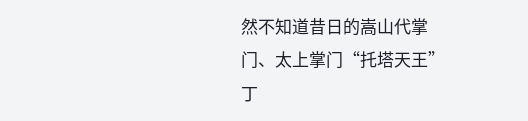然不知道昔日的嵩山代掌门、太上掌门“托塔天王”丁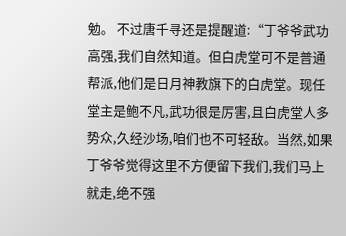勉。 不过唐千寻还是提醒道:“丁爷爷武功高强,我们自然知道。但白虎堂可不是普通帮派,他们是日月神教旗下的白虎堂。现任堂主是鲍不凡,武功很是厉害,且白虎堂人多势众,久经沙场,咱们也不可轻敌。当然,如果丁爷爷觉得这里不方便留下我们,我们马上就走,绝不强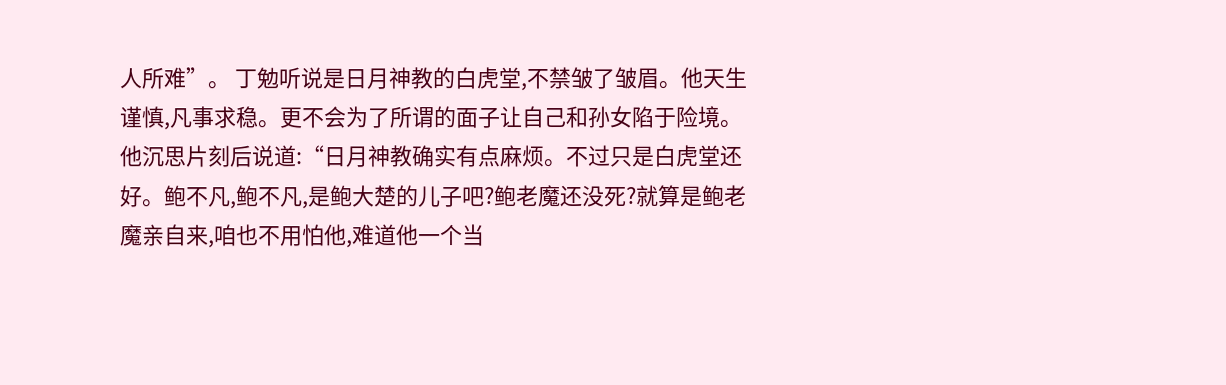人所难”。 丁勉听说是日月神教的白虎堂,不禁皱了皱眉。他天生谨慎,凡事求稳。更不会为了所谓的面子让自己和孙女陷于险境。 他沉思片刻后说道:“日月神教确实有点麻烦。不过只是白虎堂还好。鲍不凡,鲍不凡,是鲍大楚的儿子吧?鲍老魔还没死?就算是鲍老魔亲自来,咱也不用怕他,难道他一个当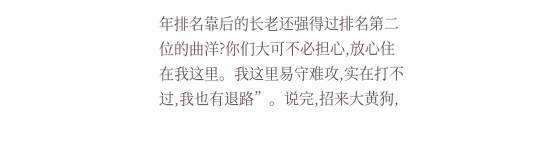年排名靠后的长老还强得过排名第二位的曲洋?你们大可不必担心,放心住在我这里。我这里易守难攻,实在打不过,我也有退路”。说完,招来大黄狗,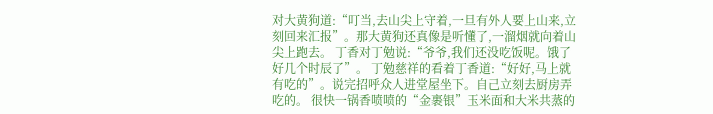对大黄狗道:“叮当,去山尖上守着,一旦有外人要上山来,立刻回来汇报”。那大黄狗还真像是听懂了,一溜烟就向着山尖上跑去。 丁香对丁勉说:“爷爷,我们还没吃饭呢。饿了好几个时辰了”。 丁勉慈祥的看着丁香道:“好好,马上就有吃的”。说完招呼众人进堂屋坐下。自己立刻去厨房弄吃的。 很快一锅香喷喷的“金裹银”玉米面和大米共蒸的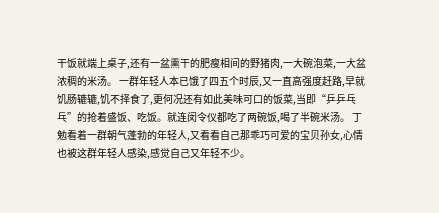干饭就端上桌子,还有一盆熏干的肥瘦相间的野猪肉,一大碗泡菜,一大盆浓稠的米汤。 一群年轻人本已饿了四五个时辰,又一直高强度赶路,早就饥肠辘辘,饥不择食了,更何况还有如此美味可口的饭菜,当即“乒乒乓乓”的抢着盛饭、吃饭。就连闵令仪都吃了两碗饭,喝了半碗米汤。 丁勉看着一群朝气蓬勃的年轻人,又看看自己那乖巧可爱的宝贝孙女,心情也被这群年轻人感染,感觉自己又年轻不少。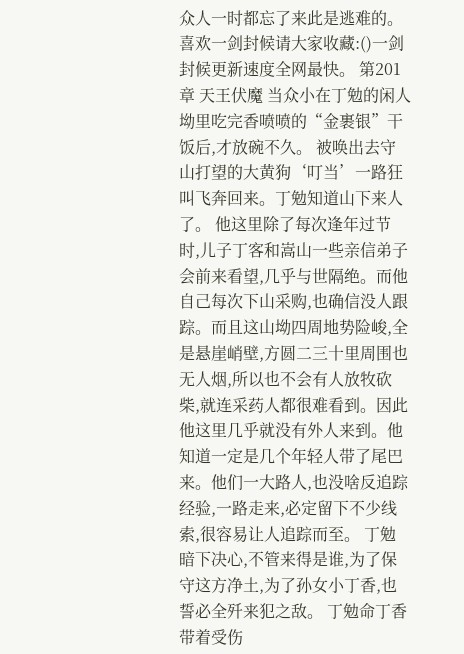众人一时都忘了来此是逃难的。 喜欢一剑封候请大家收藏:()一剑封候更新速度全网最快。 第201章 天王伏魔 当众小在丁勉的闲人坳里吃完香喷喷的“金裹银”干饭后,才放碗不久。 被唤出去守山打望的大黄狗‘叮当’一路狂叫飞奔回来。丁勉知道山下来人了。 他这里除了每次逢年过节时,儿子丁客和嵩山一些亲信弟子会前来看望,几乎与世隔绝。而他自己每次下山采购,也确信没人跟踪。而且这山坳四周地势险峻,全是悬崖峭壁,方圆二三十里周围也无人烟,所以也不会有人放牧砍柴,就连采药人都很难看到。因此他这里几乎就没有外人来到。他知道一定是几个年轻人带了尾巴来。他们一大路人,也没啥反追踪经验,一路走来,必定留下不少线索,很容易让人追踪而至。 丁勉暗下决心,不管来得是谁,为了保守这方净土,为了孙女小丁香,也誓必全歼来犯之敌。 丁勉命丁香带着受伤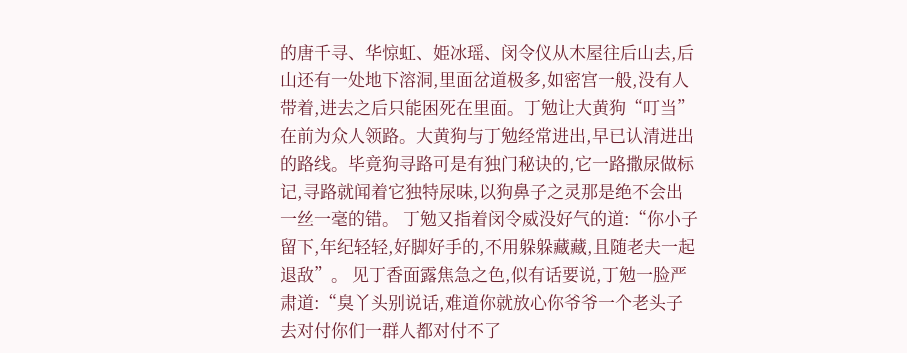的唐千寻、华惊虹、姫冰瑶、闵令仪从木屋往后山去,后山还有一处地下溶洞,里面岔道极多,如密宫一般,没有人带着,进去之后只能困死在里面。丁勉让大黄狗“叮当”在前为众人领路。大黄狗与丁勉经常进出,早已认清进出的路线。毕竟狗寻路可是有独门秘诀的,它一路撒尿做标记,寻路就闻着它独特尿味,以狗鼻子之灵那是绝不会出一丝一毫的错。 丁勉又指着闵令威没好气的道:“你小子留下,年纪轻轻,好脚好手的,不用躲躲藏藏,且随老夫一起退敌”。 见丁香面露焦急之色,似有话要说,丁勉一脸严肃道:“臭丫头别说话,难道你就放心你爷爷一个老头子去对付你们一群人都对付不了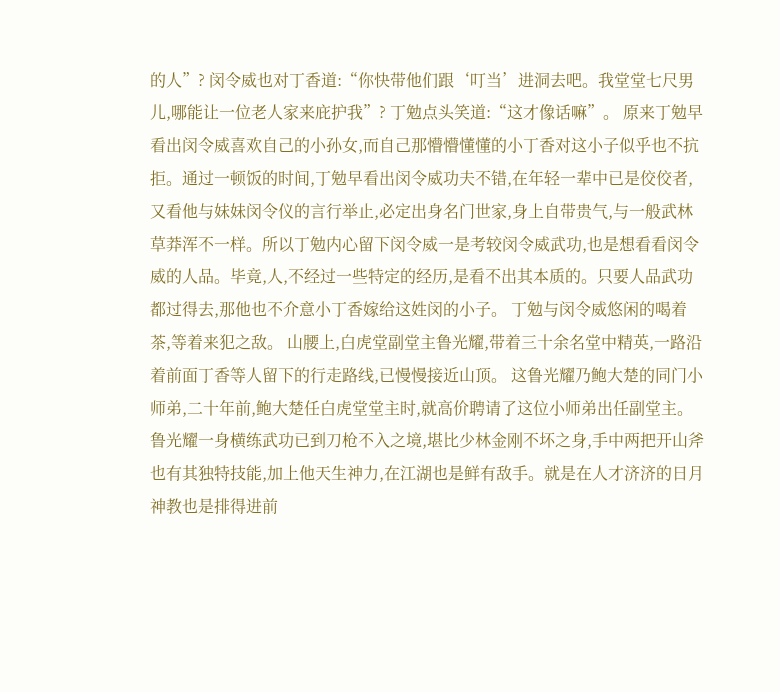的人”? 闵令威也对丁香道:“你快带他们跟‘叮当’进洞去吧。我堂堂七尺男儿,哪能让一位老人家来庇护我”? 丁勉点头笑道:“这才像话嘛”。 原来丁勉早看出闵令威喜欢自己的小孙女,而自己那懵懵懂懂的小丁香对这小子似乎也不抗拒。通过一顿饭的时间,丁勉早看出闵令威功夫不错,在年轻一辈中已是佼佼者,又看他与妹妹闵令仪的言行举止,必定出身名门世家,身上自带贵气,与一般武林草莽浑不一样。所以丁勉内心留下闵令威一是考较闵令威武功,也是想看看闵令威的人品。毕竟,人,不经过一些特定的经历,是看不出其本质的。只要人品武功都过得去,那他也不介意小丁香嫁给这姓闵的小子。 丁勉与闵令威悠闲的喝着茶,等着来犯之敌。 山腰上,白虎堂副堂主鲁光耀,带着三十余名堂中精英,一路沿着前面丁香等人留下的行走路线,已慢慢接近山顶。 这鲁光耀乃鲍大楚的同门小师弟,二十年前,鲍大楚任白虎堂堂主时,就高价聘请了这位小师弟出任副堂主。鲁光耀一身横练武功已到刀枪不入之境,堪比少林金刚不坏之身,手中两把开山斧也有其独特技能,加上他天生神力,在江湖也是鲜有敌手。就是在人才济济的日月神教也是排得进前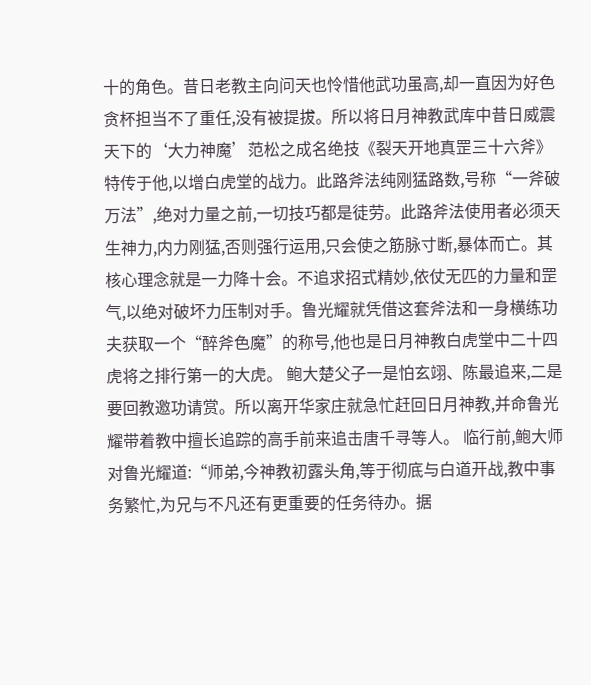十的角色。昔日老教主向问天也怜惜他武功虽高,却一直因为好色贪杯担当不了重任,没有被提拔。所以将日月神教武库中昔日威震天下的‘大力神魔’范松之成名绝技《裂天开地真罡三十六斧》特传于他,以增白虎堂的战力。此路斧法纯刚猛路数,号称“一斧破万法”,绝对力量之前,一切技巧都是徒劳。此路斧法使用者必须天生神力,内力刚猛,否则强行运用,只会使之筋脉寸断,暴体而亡。其核心理念就是一力降十会。不追求招式精妙,依仗无匹的力量和罡气,以绝对破坏力压制对手。鲁光耀就凭借这套斧法和一身横练功夫获取一个“醉斧色魔”的称号,他也是日月神教白虎堂中二十四虎将之排行第一的大虎。 鲍大楚父子一是怕玄翊、陈最追来,二是要回教邀功请赏。所以离开华家庄就急忙赶回日月神教,并命鲁光耀带着教中擅长追踪的高手前来追击唐千寻等人。 临行前,鲍大师对鲁光耀道:“师弟,今神教初露头角,等于彻底与白道开战,教中事务繁忙,为兄与不凡还有更重要的任务待办。据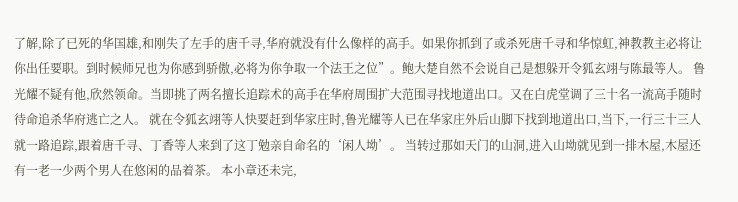了解,除了已死的华国雄,和刚失了左手的唐千寻,华府就没有什么像样的高手。如果你抓到了或杀死唐千寻和华惊虹,神教教主必将让你出任要职。到时候师兄也为你感到骄傲,必将为你争取一个法王之位”。鲍大楚自然不会说自己是想躲开令狐玄翊与陈最等人。 鲁光耀不疑有他,欣然领命。当即挑了两名擅长追踪术的高手在华府周围扩大范围寻找地道出口。又在白虎堂调了三十名一流高手随时待命追杀华府逃亡之人。 就在令狐玄翊等人快要赶到华家庄时,鲁光耀等人已在华家庄外后山脚下找到地道出口,当下,一行三十三人就一路追踪,跟着唐千寻、丁香等人来到了这丁勉亲自命名的‘闲人坳’。 当转过那如天门的山洞,进入山坳就见到一排木屋,木屋还有一老一少两个男人在悠闲的品着茶。 本小章还未完,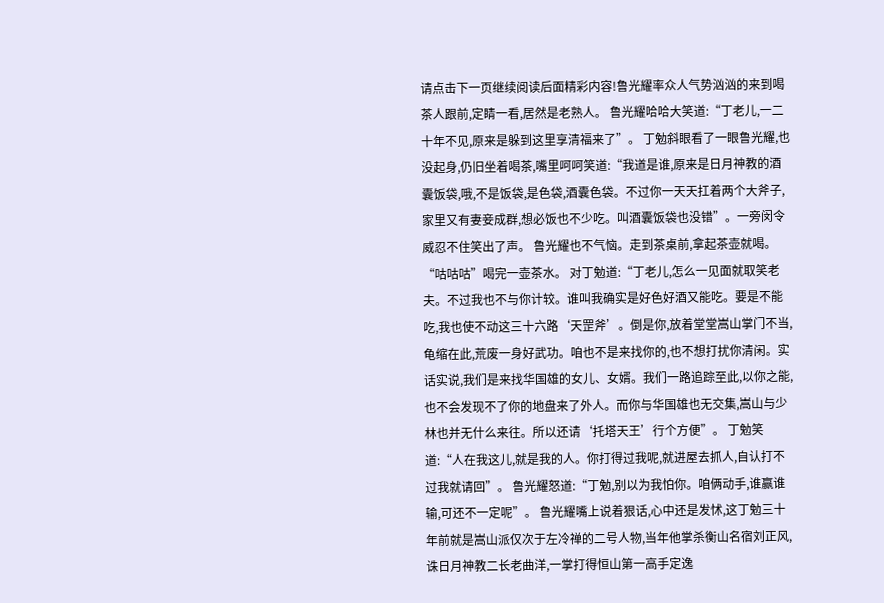请点击下一页继续阅读后面精彩内容!鲁光耀率众人气势汹汹的来到喝茶人跟前,定睛一看,居然是老熟人。 鲁光耀哈哈大笑道:“丁老儿,一二十年不见,原来是躲到这里享清福来了”。 丁勉斜眼看了一眼鲁光耀,也没起身,仍旧坐着喝茶,嘴里呵呵笑道:“我道是谁,原来是日月神教的酒囊饭袋,哦,不是饭袋,是色袋,酒囊色袋。不过你一天天扛着两个大斧子,家里又有妻妾成群,想必饭也不少吃。叫酒囊饭袋也没错”。一旁闵令威忍不住笑出了声。 鲁光耀也不气恼。走到茶桌前,拿起茶壶就喝。“咕咕咕”喝完一壶茶水。 对丁勉道:“丁老儿,怎么一见面就取笑老夫。不过我也不与你计较。谁叫我确实是好色好酒又能吃。要是不能吃,我也使不动这三十六路‘天罡斧’。倒是你,放着堂堂嵩山掌门不当,龟缩在此,荒废一身好武功。咱也不是来找你的,也不想打扰你清闲。实话实说,我们是来找华国雄的女儿、女婿。我们一路追踪至此,以你之能,也不会发现不了你的地盘来了外人。而你与华国雄也无交集,嵩山与少林也并无什么来往。所以还请‘托塔天王’行个方便”。 丁勉笑道:“人在我这儿,就是我的人。你打得过我呢,就进屋去抓人,自认打不过我就请回”。 鲁光耀怒道:“丁勉,别以为我怕你。咱俩动手,谁赢谁输,可还不一定呢”。 鲁光耀嘴上说着狠话,心中还是发怵,这丁勉三十年前就是嵩山派仅次于左冷禅的二号人物,当年他掌杀衡山名宿刘正风,诛日月神教二长老曲洋,一掌打得恒山第一高手定逸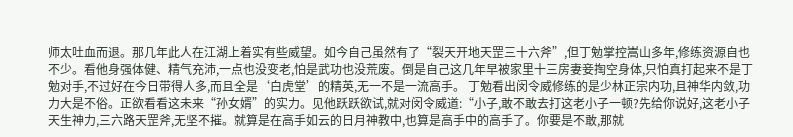师太吐血而退。那几年此人在江湖上着实有些威望。如今自己虽然有了“裂天开地天罡三十六斧”,但丁勉掌控嵩山多年,修练资源自也不少。看他身强体健、精气充沛,一点也没变老,怕是武功也没荒废。倒是自己这几年早被家里十三房妻妾掏空身体,只怕真打起来不是丁勉对手,不过好在今日带得人多,而且全是‘白虎堂’的精英,无一不是一流高手。 丁勉看出闵令威修练的是少林正宗内功,且神华内敛,功力大是不俗。正欲看看这未来“孙女婿”的实力。见他跃跃欲试,就对闵令威道:“小子,敢不敢去打这老小子一顿?先给你说好,这老小子天生神力,三六路天罡斧,无坚不摧。就算是在高手如云的日月神教中,也算是高手中的高手了。你要是不敢,那就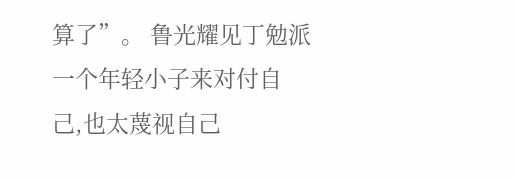算了”。 鲁光耀见丁勉派一个年轻小子来对付自己,也太蔑视自己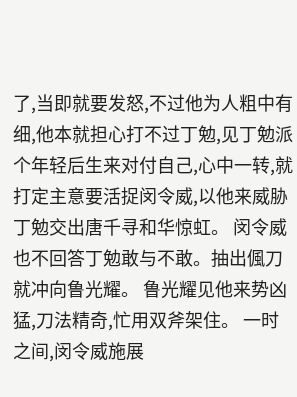了,当即就要发怒,不过他为人粗中有细,他本就担心打不过丁勉,见丁勉派个年轻后生来对付自己,心中一转,就打定主意要活捉闵令威,以他来威胁丁勉交出唐千寻和华惊虹。 闵令威也不回答丁勉敢与不敢。抽出偑刀就冲向鲁光耀。 鲁光耀见他来势凶猛,刀法精奇,忙用双斧架住。 一时之间,闵令威施展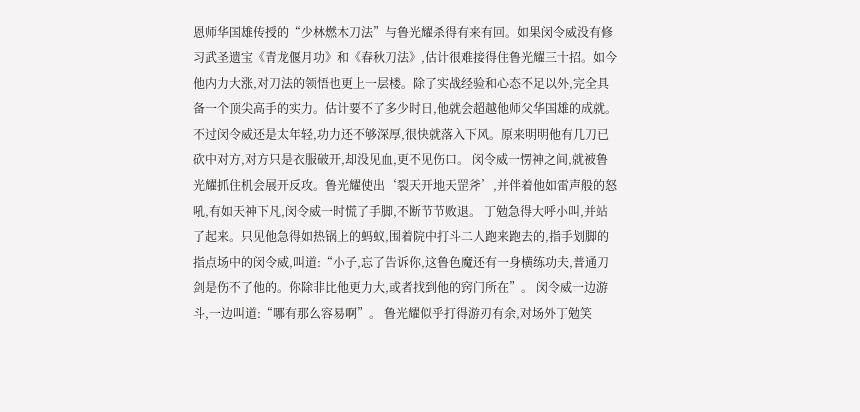恩师华国雄传授的“少林燃木刀法”与鲁光耀杀得有来有回。如果闵令威没有修习武圣遗宝《青龙偃月功》和《春秋刀法》,估计很难接得住鲁光耀三十招。如今他内力大涨,对刀法的领悟也更上一层楼。除了实战经验和心态不足以外,完全具备一个顶尖高手的实力。估计要不了多少时日,他就会超越他师父华国雄的成就。 不过闵令威还是太年轻,功力还不够深厚,很快就落入下风。原来明明他有几刀已砍中对方,对方只是衣服破开,却没见血,更不见伤口。 闵令威一愣神之间,就被鲁光耀抓住机会展开反攻。鲁光耀使出‘裂天开地天罡斧’,并伴着他如雷声般的怒吼,有如天神下凡,闵令威一时慌了手脚,不断节节败退。 丁勉急得大呼小叫,并站了起来。只见他急得如热锅上的蚂蚁,围着院中打斗二人跑来跑去的,指手划脚的指点场中的闵令威,叫道:“小子,忘了告诉你,这鲁色魔还有一身横练功夫,普通刀剑是伤不了他的。你除非比他更力大,或者找到他的窍门所在”。 闵令威一边游斗,一边叫道:“哪有那么容易啊”。 鲁光耀似乎打得游刃有余,对场外丁勉笑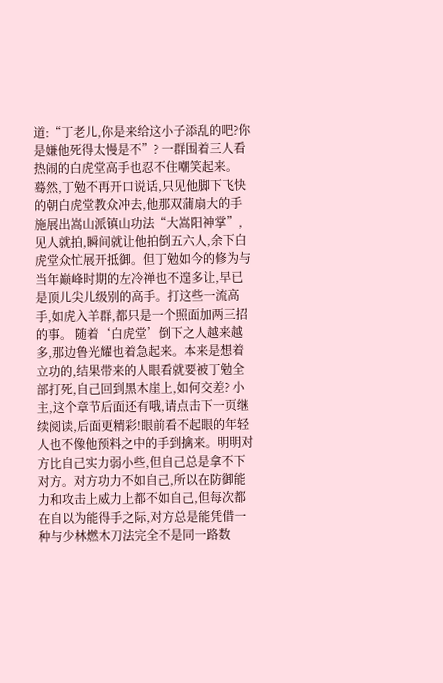道:“丁老儿,你是来给这小子添乱的吧?你是嫌他死得太慢是不”? 一群围着三人看热闹的白虎堂高手也忍不住嘲笑起来。 蓦然,丁勉不再开口说话,只见他脚下飞快的朝白虎堂教众冲去,他那双蒲扇大的手施展出嵩山派镇山功法“大嵩阳神掌”,见人就拍,瞬间就让他拍倒五六人,余下白虎堂众忙展开抵御。但丁勉如今的修为与当年巅峰时期的左冷禅也不遑多让,早已是顶儿尖儿级别的高手。打这些一流高手,如虎入羊群,都只是一个照面加两三招的事。 随着‘白虎堂’倒下之人越来越多,那边鲁光耀也着急起来。本来是想着立功的,结果带来的人眼看就要被丁勉全部打死,自己回到黑木崖上,如何交差? 小主,这个章节后面还有哦,请点击下一页继续阅读,后面更精彩!眼前看不起眼的年轻人也不像他预料之中的手到擒来。明明对方比自己实力弱小些,但自己总是拿不下对方。对方功力不如自己,所以在防御能力和攻击上威力上都不如自己,但每次都在自以为能得手之际,对方总是能凭借一种与少林燃木刀法完全不是同一路数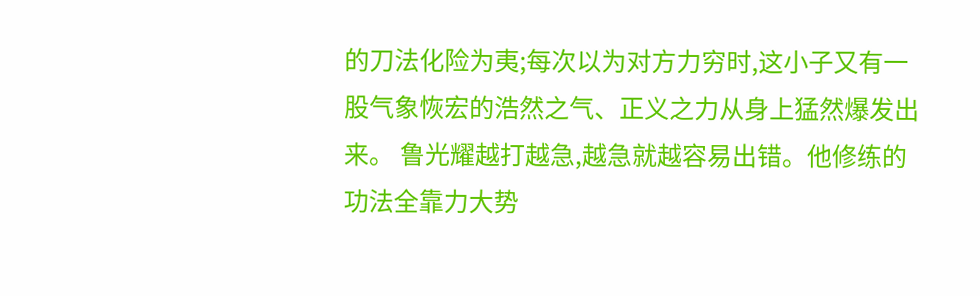的刀法化险为夷;每次以为对方力穷时,这小子又有一股气象恢宏的浩然之气、正义之力从身上猛然爆发出来。 鲁光耀越打越急,越急就越容易出错。他修练的功法全靠力大势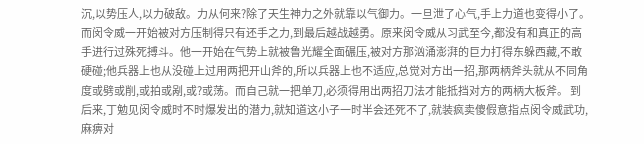沉,以势压人,以力破敌。力从何来?除了天生神力之外就靠以气御力。一旦泄了心气,手上力道也变得小了。 而闵令威一开始被对方压制得只有还手之力,到最后越战越勇。原来闵令威从习武至今,都没有和真正的高手进行过殊死搏斗。他一开始在气势上就被鲁光耀全面碾压,被对方那汹涌澎湃的巨力打得东躲西藏,不敢硬碰;他兵器上也从没碰上过用两把开山斧的,所以兵器上也不适应,总觉对方出一招,那两柄斧头就从不同角度或劈或削,或拍或剐,或?或荡。而自己就一把单刀,必须得用出两招刀法才能抵挡对方的两柄大板斧。 到后来,丁勉见闵令威时不时爆发出的潜力,就知道这小子一时半会还死不了,就装疯卖傻假意指点闵令威武功,麻痹对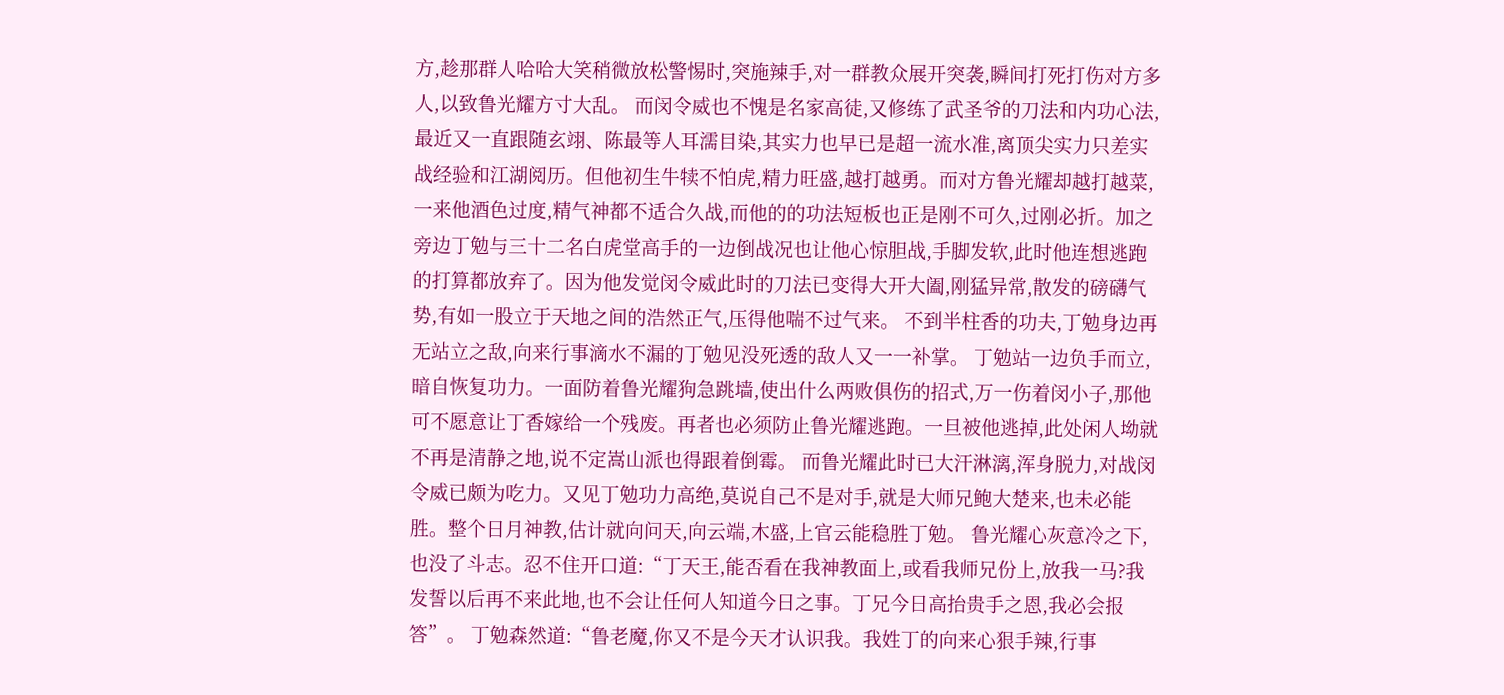方,趁那群人哈哈大笑稍微放松警惕时,突施辣手,对一群教众展开突袭,瞬间打死打伤对方多人,以致鲁光耀方寸大乱。 而闵令威也不愧是名家高徒,又修练了武圣爷的刀法和内功心法,最近又一直跟随玄翊、陈最等人耳濡目染,其实力也早已是超一流水准,离顶尖实力只差实战经验和江湖阅历。但他初生牛犊不怕虎,精力旺盛,越打越勇。而对方鲁光耀却越打越菜,一来他酒色过度,精气神都不适合久战,而他的的功法短板也正是刚不可久,过刚必折。加之旁边丁勉与三十二名白虎堂高手的一边倒战况也让他心惊胆战,手脚发软,此时他连想逃跑的打算都放弃了。因为他发觉闵令威此时的刀法已变得大开大阖,刚猛异常,散发的磅礴气势,有如一股立于天地之间的浩然正气,压得他喘不过气来。 不到半柱香的功夫,丁勉身边再无站立之敌,向来行事滴水不漏的丁勉见没死透的敌人又一一补掌。 丁勉站一边负手而立,暗自恢复功力。一面防着鲁光耀狗急跳墙,使出什么两败俱伤的招式,万一伤着闵小子,那他可不愿意让丁香嫁给一个残废。再者也必须防止鲁光耀逃跑。一旦被他逃掉,此处闲人坳就不再是清静之地,说不定嵩山派也得跟着倒霉。 而鲁光耀此时已大汗淋漓,浑身脱力,对战闵令威已颇为吃力。又见丁勉功力高绝,莫说自己不是对手,就是大师兄鲍大楚来,也未必能胜。整个日月神教,估计就向问天,向云端,木盛,上官云能稳胜丁勉。 鲁光耀心灰意冷之下,也没了斗志。忍不住开口道:“丁天王,能否看在我神教面上,或看我师兄份上,放我一马?我发誓以后再不来此地,也不会让任何人知道今日之事。丁兄今日高抬贵手之恩,我必会报答”。 丁勉森然道:“鲁老魔,你又不是今天才认识我。我姓丁的向来心狠手辣,行事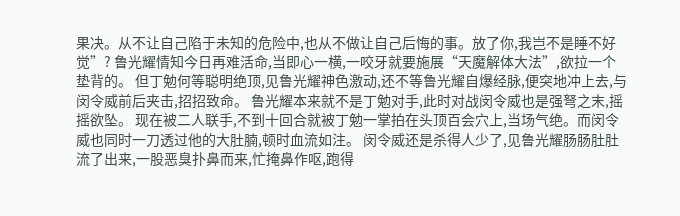果决。从不让自己陷于未知的危险中,也从不做让自己后悔的事。放了你,我岂不是睡不好觉”? 鲁光耀情知今日再难活命,当即心一横,一咬牙就要施展“天魔解体大法”,欲拉一个垫背的。 但丁勉何等聪明绝顶,见鲁光耀神色激动,还不等鲁光耀自爆经脉,便突地冲上去,与闵令威前后夹击,招招致命。 鲁光耀本来就不是丁勉对手,此时对战闵令威也是强弩之末,摇摇欲坠。 现在被二人联手,不到十回合就被丁勉一掌拍在头顶百会穴上,当场气绝。而闵令威也同时一刀透过他的大肚腩,顿时血流如注。 闵令威还是杀得人少了,见鲁光耀肠肠肚肚流了出来,一股恶臭扑鼻而来,忙掩鼻作呕,跑得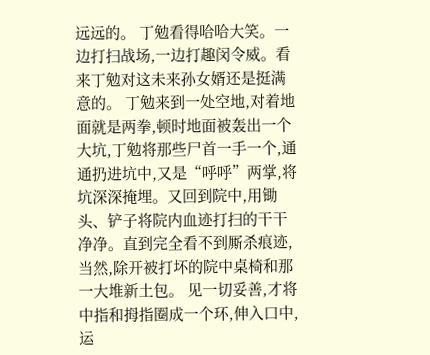远远的。 丁勉看得哈哈大笑。一边打扫战场,一边打趣闵令威。看来丁勉对这未来孙女婿还是挺满意的。 丁勉来到一处空地,对着地面就是两拳,顿时地面被轰出一个大坑,丁勉将那些尸首一手一个,通通扔进坑中,又是“呼呼”两掌,将坑深深掩埋。又回到院中,用锄头、铲子将院内血迹打扫的干干净净。直到完全看不到厮杀痕迹,当然,除开被打坏的院中桌椅和那一大堆新土包。 见一切妥善,才将中指和拇指圈成一个环,伸入口中,运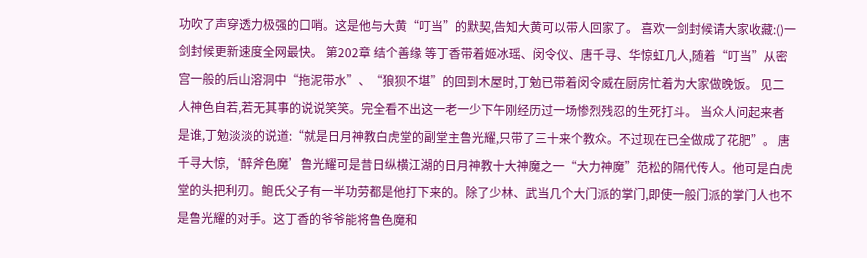功吹了声穿透力极强的口哨。这是他与大黄“叮当”的默契,告知大黄可以带人回家了。 喜欢一剑封候请大家收藏:()一剑封候更新速度全网最快。 第202章 结个善缘 等丁香带着姬冰瑶、闵令仪、唐千寻、华惊虹几人,随着“叮当”从密宫一般的后山溶洞中“拖泥带水”、“狼狈不堪”的回到木屋时,丁勉已带着闵令威在厨房忙着为大家做晚饭。 见二人神色自若,若无其事的说说笑笑。完全看不出这一老一少下午刚经历过一场惨烈残忍的生死打斗。 当众人问起来者是谁,丁勉淡淡的说道:“就是日月神教白虎堂的副堂主鲁光耀,只带了三十来个教众。不过现在已全做成了花肥”。 唐千寻大惊,‘醉斧色魔’鲁光耀可是昔日纵横江湖的日月神教十大神魔之一“大力神魔”范松的隔代传人。他可是白虎堂的头把利刃。鲍氏父子有一半功劳都是他打下来的。除了少林、武当几个大门派的掌门,即使一般门派的掌门人也不是鲁光耀的对手。这丁香的爷爷能将鲁色魔和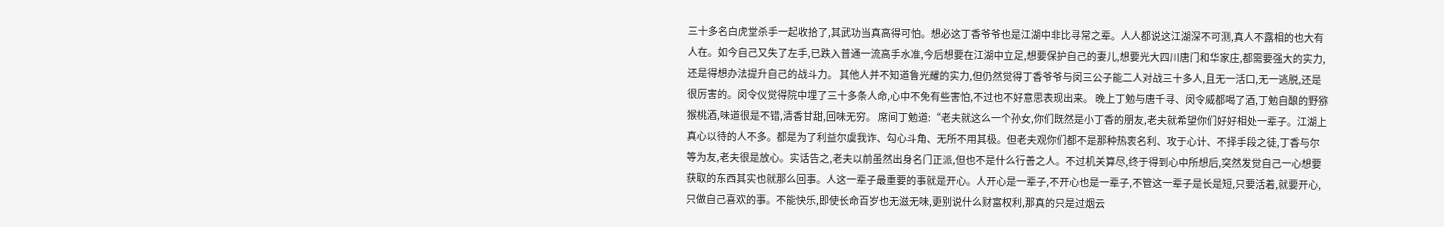三十多名白虎堂杀手一起收拾了,其武功当真高得可怕。想必这丁香爷爷也是江湖中非比寻常之辈。人人都说这江湖深不可测,真人不露相的也大有人在。如今自己又失了左手,已跌入普通一流高手水准,今后想要在江湖中立足,想要保护自己的妻儿,想要光大四川唐门和华家庄,都需要强大的实力,还是得想办法提升自己的战斗力。 其他人并不知道鲁光耀的实力,但仍然觉得丁香爷爷与闵三公子能二人对战三十多人,且无一活口,无一逃脱,还是很厉害的。闵令仪觉得院中埋了三十多条人命,心中不免有些害怕,不过也不好意思表现出来。 晚上丁勉与唐千寻、闵令威都喝了酒,丁勉自酿的野猕猴桃酒,味道很是不错,清香甘甜,回味无穷。 席间丁勉道:“老夫就这么一个孙女,你们既然是小丁香的朋友,老夫就希望你们好好相处一辈子。江湖上真心以待的人不多。都是为了利益尔虞我诈、勾心斗角、无所不用其极。但老夫观你们都不是那种热衷名利、攻于心计、不择手段之徒,丁香与尔等为友,老夫很是放心。实话告之,老夫以前虽然出身名门正派,但也不是什么行善之人。不过机关算尽,终于得到心中所想后,突然发觉自己一心想要获取的东西其实也就那么回事。人这一辈子最重要的事就是开心。人开心是一辈子,不开心也是一辈子,不管这一辈子是长是短,只要活着,就要开心,只做自己喜欢的事。不能快乐,即使长命百岁也无滋无味,更别说什么财富权利,那真的只是过烟云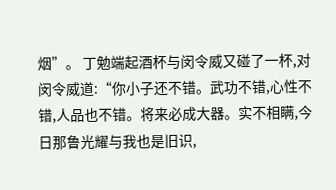烟”。 丁勉端起酒杯与闵令威又碰了一杯,对闵令威道:“你小子还不错。武功不错,心性不错,人品也不错。将来必成大器。实不相瞒,今日那鲁光耀与我也是旧识,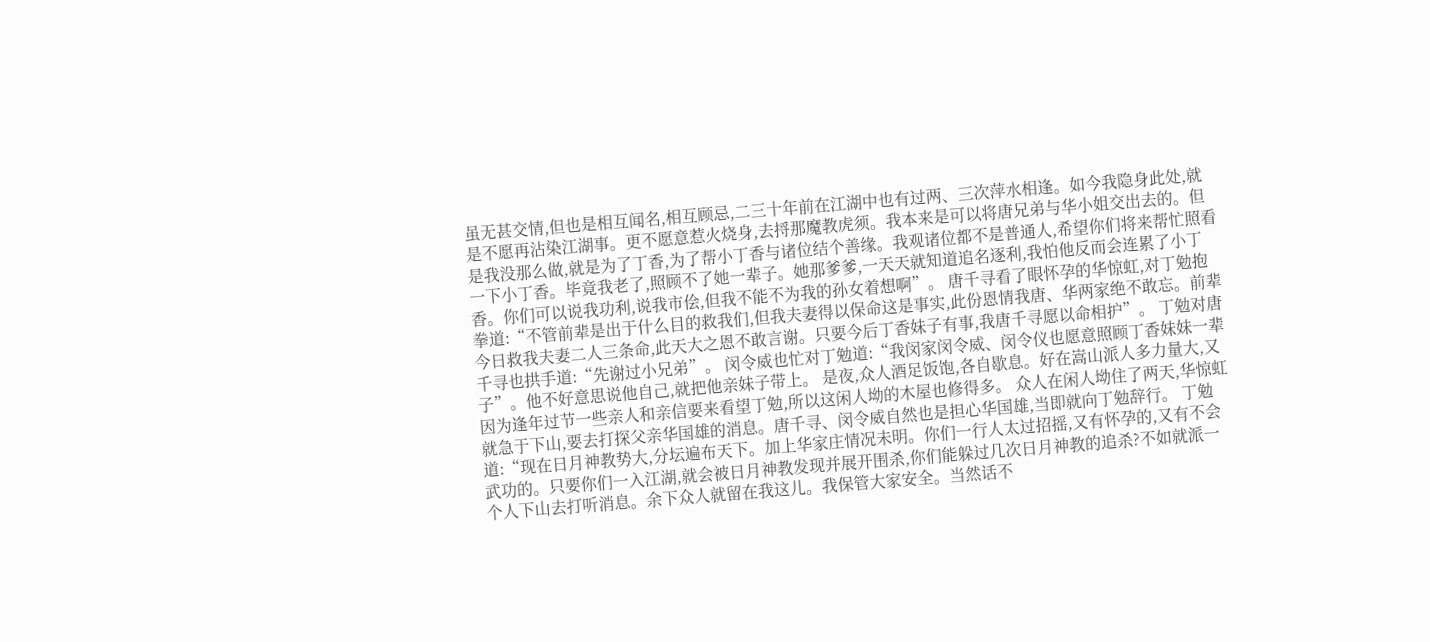虽无甚交情,但也是相互闻名,相互顾忌,二三十年前在江湖中也有过两、三次萍水相逢。如今我隐身此处,就是不愿再沾染江湖事。更不愿意惹火烧身,去捋那魔教虎须。我本来是可以将唐兄弟与华小姐交出去的。但是我没那么做,就是为了丁香,为了帮小丁香与诸位结个善缘。我观诸位都不是普通人,希望你们将来帮忙照看一下小丁香。毕竟我老了,照顾不了她一辈子。她那爹爹,一天天就知道追名逐利,我怕他反而会连累了小丁香。你们可以说我功利,说我市侩,但我不能不为我的孙女着想啊”。 唐千寻看了眼怀孕的华惊虹,对丁勉抱拳道:“不管前辈是出于什么目的救我们,但我夫妻得以保命这是事实,此份恩情我唐、华两家绝不敢忘。前辈今日救我夫妻二人三条命,此天大之恩不敢言谢。只要今后丁香妹子有事,我唐千寻愿以命相护”。 丁勉对唐千寻也拱手道:“先谢过小兄弟”。 闵令威也忙对丁勉道:“我闵家闵令威、闵令仪也愿意照顾丁香妹妹一辈子”。他不好意思说他自己,就把他亲妹子带上。 是夜,众人酒足饭饱,各自歇息。好在嵩山派人多力量大,又因为逢年过节一些亲人和亲信要来看望丁勉,所以这闲人坳的木屋也修得多。 众人在闲人坳住了两天,华惊虹就急于下山,要去打探父亲华国雄的消息。唐千寻、闵令威自然也是担心华国雄,当即就向丁勉辞行。 丁勉道:“现在日月神教势大,分坛遍布天下。加上华家庄情况未明。你们一行人太过招摇,又有怀孕的,又有不会武功的。只要你们一入江湖,就会被日月神教发现并展开围杀,你们能躲过几次日月神教的追杀?不如就派一个人下山去打听消息。余下众人就留在我这儿。我保管大家安全。当然话不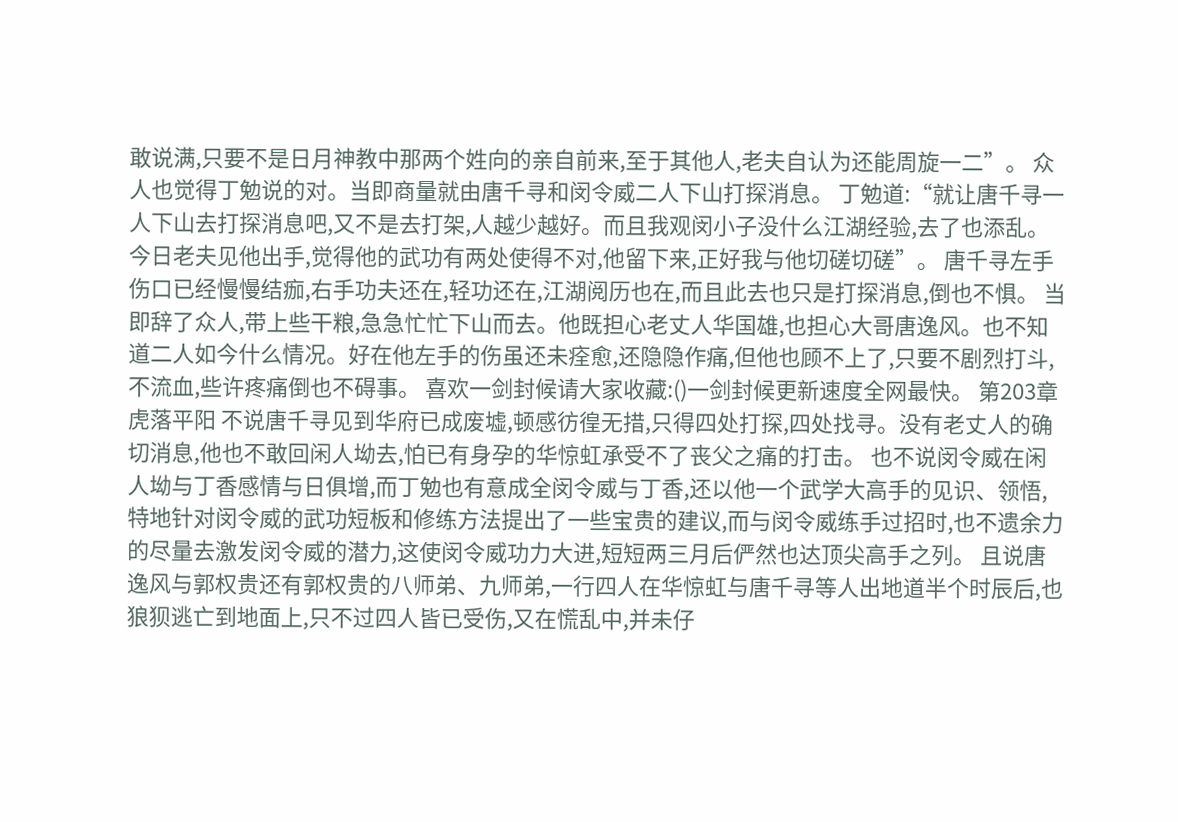敢说满,只要不是日月神教中那两个姓向的亲自前来,至于其他人,老夫自认为还能周旋一二”。 众人也觉得丁勉说的对。当即商量就由唐千寻和闵令威二人下山打探消息。 丁勉道:“就让唐千寻一人下山去打探消息吧,又不是去打架,人越少越好。而且我观闵小子没什么江湖经验,去了也添乱。今日老夫见他出手,觉得他的武功有两处使得不对,他留下来,正好我与他切磋切磋”。 唐千寻左手伤口已经慢慢结痂,右手功夫还在,轻功还在,江湖阅历也在,而且此去也只是打探消息,倒也不惧。 当即辞了众人,带上些干粮,急急忙忙下山而去。他既担心老丈人华国雄,也担心大哥唐逸风。也不知道二人如今什么情况。好在他左手的伤虽还未痊愈,还隐隐作痛,但他也顾不上了,只要不剧烈打斗,不流血,些许疼痛倒也不碍事。 喜欢一剑封候请大家收藏:()一剑封候更新速度全网最快。 第203章 虎落平阳 不说唐千寻见到华府已成废墟,顿感彷徨无措,只得四处打探,四处找寻。没有老丈人的确切消息,他也不敢回闲人坳去,怕已有身孕的华惊虹承受不了丧父之痛的打击。 也不说闵令威在闲人坳与丁香感情与日俱增,而丁勉也有意成全闵令威与丁香,还以他一个武学大高手的见识、领悟,特地针对闵令威的武功短板和修练方法提出了一些宝贵的建议,而与闵令威练手过招时,也不遗余力的尽量去激发闵令威的潜力,这使闵令威功力大进,短短两三月后俨然也达顶尖高手之列。 且说唐逸风与郭权贵还有郭权贵的八师弟、九师弟,一行四人在华惊虹与唐千寻等人出地道半个时辰后,也狼狈逃亡到地面上,只不过四人皆已受伤,又在慌乱中,并未仔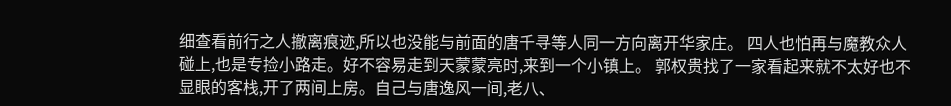细查看前行之人撤离痕迹,所以也没能与前面的唐千寻等人同一方向离开华家庄。 四人也怕再与魔教众人碰上,也是专捡小路走。好不容易走到天蒙蒙亮时,来到一个小镇上。 郭权贵找了一家看起来就不太好也不显眼的客栈,开了两间上房。自己与唐逸风一间,老八、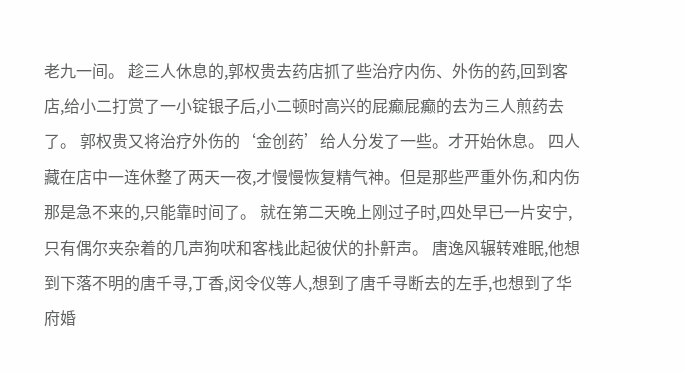老九一间。 趁三人休息的,郭权贵去药店抓了些治疗内伤、外伤的药,回到客店,给小二打赏了一小锭银子后,小二顿时高兴的屁癫屁癫的去为三人煎药去了。 郭权贵又将治疗外伤的‘金创药’给人分发了一些。才开始休息。 四人藏在店中一连休整了两天一夜,才慢慢恢复精气神。但是那些严重外伤,和内伤那是急不来的,只能靠时间了。 就在第二天晚上刚过子时,四处早已一片安宁,只有偶尔夹杂着的几声狗吠和客栈此起彼伏的扑鼾声。 唐逸风辗转难眠,他想到下落不明的唐千寻,丁香,闵令仪等人,想到了唐千寻断去的左手,也想到了华府婚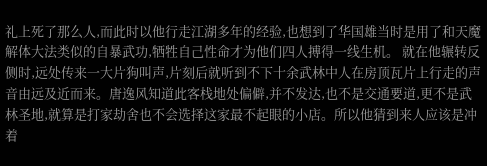礼上死了那么人,而此时以他行走江湖多年的经验,也想到了华国雄当时是用了和天魔解体大法类似的自暴武功,牺牲自己性命才为他们四人搏得一线生机。 就在他辗转反侧时,远处传来一大片狗叫声,片刻后就听到不下十余武林中人在房顶瓦片上行走的声音由远及近而来。唐逸风知道此客栈地处偏僻,并不发达,也不是交通要道,更不是武林圣地,就算是打家劫舍也不会选择这家最不起眼的小店。所以他猜到来人应该是冲着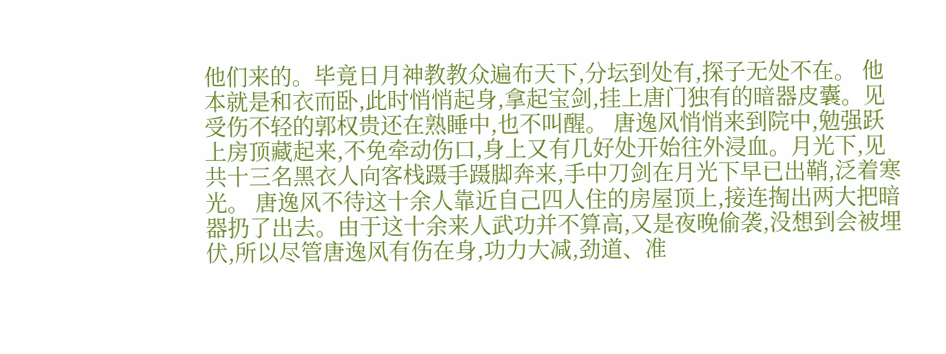他们来的。毕竟日月神教教众遍布天下,分坛到处有,探子无处不在。 他本就是和衣而卧,此时悄悄起身,拿起宝剑,挂上唐门独有的暗器皮囊。见受伤不轻的郭权贵还在熟睡中,也不叫醒。 唐逸风悄悄来到院中,勉强跃上房顶藏起来,不免牵动伤口,身上又有几好处开始往外浸血。月光下,见共十三名黑衣人向客栈蹑手蹑脚奔来,手中刀剑在月光下早已出鞘,泛着寒光。 唐逸风不待这十余人靠近自己四人住的房屋顶上,接连掏出两大把暗器扔了出去。由于这十余来人武功并不算高,又是夜晚偷袭,没想到会被埋伏,所以尽管唐逸风有伤在身,功力大减,劲道、准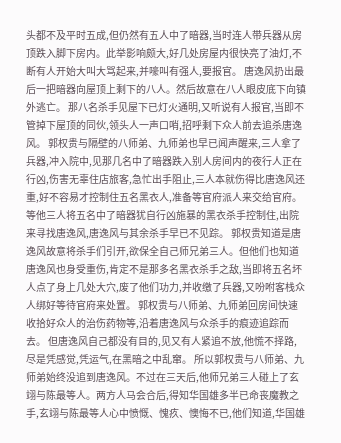头都不及平时五成,但仍然有五人中了暗器,当时连人带兵器从房顶跌入脚下房内。此举影响颇大,好几处房屋内很快亮了油灯,不断有人开始大叫大骂起来,并嚎叫有强人,要报官。 唐逸风扔出最后一把暗器向屋顶上剩下的八人。然后故意在八人眼皮底下向镇外逃亡。 那八名杀手见屋下已灯火通明,又听说有人报官,当即不管掉下屋顶的同伙,领头人一声口哨,招呼剩下众人前去追杀唐逸风。 郭权贵与隔壁的八师弟、九师弟也早已闻声醒来,三人拿了兵器,冲入院中,见那几名中了暗器跌入别人房间内的夜行人正在行凶,伤害无辜住店旅客,急忙出手阻止,三人本就伤得比唐逸风还重,好不容易才控制住五名黑衣人,准备等官府派人来交给官府。等他三人将五名中了暗器犹自行凶施暴的黑衣杀手控制住,出院来寻找唐逸风,唐逸风与其余杀手早已不见踪。 郭权贵知道是唐逸风故意将杀手们引开,欲保全自己师兄弟三人。但他们也知道唐逸风也身受重伤,肯定不是那多名黑衣杀手之敌,当即将五名坏人点了身上几处大穴,废了他们功力,并收缴了兵器,又吩咐客栈众人绑好等待官府来处置。 郭权贵与八师弟、九师弟回房间快速收拾好众人的治伤药物等,沿着唐逸风与众杀手的痕迹追踪而去。 但唐逸风自己都没有目的,见又有人紧追不放,他慌不择路,尽是凭感觉,凭运气,在黑暗之中乱窜。 所以郭权贵与八师弟、九师弟始终没追到唐逸风。不过在三天后,他师兄弟三人碰上了玄翊与陈最等人。两方人马会合后,得知华国雄多半已命丧魔教之手,玄翊与陈最等人心中愤慨、愧疚、懊悔不已,他们知道,华国雄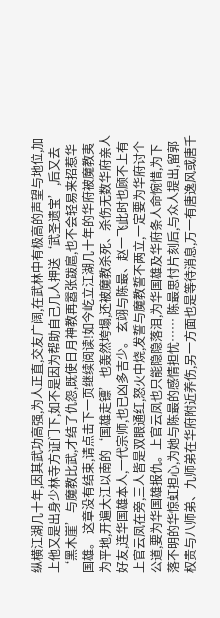纵横江湖几十年,因其武功高强,为人正直,交友广阔,在武林中有极高的声望与地位,加上他又是出身少林寺方证门下,如不是因为帮助自己几人押送‘武圣遗宝’,后又去‘黑木崖’与魔教比武,才结了仇怨,既使日月神教再嚣张跋扈,也不会轻易来招惹华国雄。 这章没有结束,请点击下一页继续阅读!如今屹立江湖几十年的华府被魔教夷为平地,开遍大江以南的‘国雄走镖’也轰然垮塌,还被魔教杀死、杀伤无数华府亲人好友,连华国雄本人,一代宗师,也已凶多吉少。 玄翊与陈最、赵一飞此时也顾不上有上官云凤在旁,三人皆是双眼通红,怒火中烧,发誓与魔教誓不两立,一定要为华府讨个公道,要为华国雄报仇。上官云凤也只能隐隐落泪,为华国雄及华府条人命惋惜,为下落不明的华惊虹担心,为她与陈最的感情担忧…… 陈最思忖片刻后,与众人提出,留郭权贵与八师弟、九师弟在华府附近养伤,另一方面也是等待消息,万一有唐逸风或唐千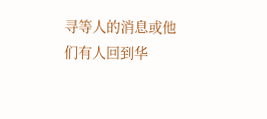寻等人的消息或他们有人回到华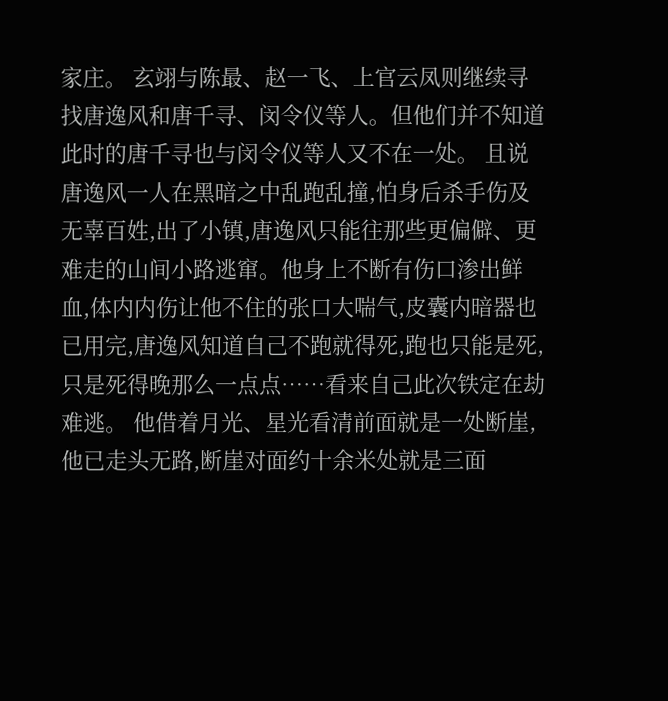家庄。 玄翊与陈最、赵一飞、上官云凤则继续寻找唐逸风和唐千寻、闵令仪等人。但他们并不知道此时的唐千寻也与闵令仪等人又不在一处。 且说唐逸风一人在黑暗之中乱跑乱撞,怕身后杀手伤及无辜百姓,出了小镇,唐逸风只能往那些更偏僻、更难走的山间小路逃窜。他身上不断有伤口渗出鲜血,体内内伤让他不住的张口大喘气,皮囊内暗器也已用完,唐逸风知道自己不跑就得死,跑也只能是死,只是死得晚那么一点点……看来自己此次铁定在劫难逃。 他借着月光、星光看清前面就是一处断崖,他已走头无路,断崖对面约十余米处就是三面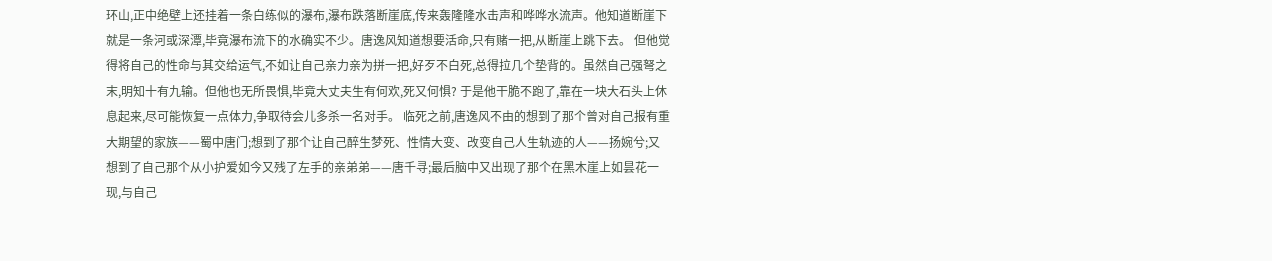环山,正中绝壁上还挂着一条白练似的瀑布,瀑布跌落断崖底,传来轰隆隆水击声和哗哗水流声。他知道断崖下就是一条河或深潭,毕竟瀑布流下的水确实不少。唐逸风知道想要活命,只有赌一把,从断崖上跳下去。 但他觉得将自己的性命与其交给运气,不如让自己亲力亲为拼一把,好歹不白死,总得拉几个垫背的。虽然自己强弩之末,明知十有九输。但他也无所畏惧,毕竟大丈夫生有何欢,死又何惧? 于是他干脆不跑了,靠在一块大石头上休息起来,尽可能恢复一点体力,争取待会儿多杀一名对手。 临死之前,唐逸风不由的想到了那个曾对自己报有重大期望的家族——蜀中唐门;想到了那个让自己醉生梦死、性情大变、改变自己人生轨迹的人——扬婉兮;又想到了自己那个从小护爱如今又残了左手的亲弟弟——唐千寻;最后脑中又出现了那个在黑木崖上如昙花一现,与自己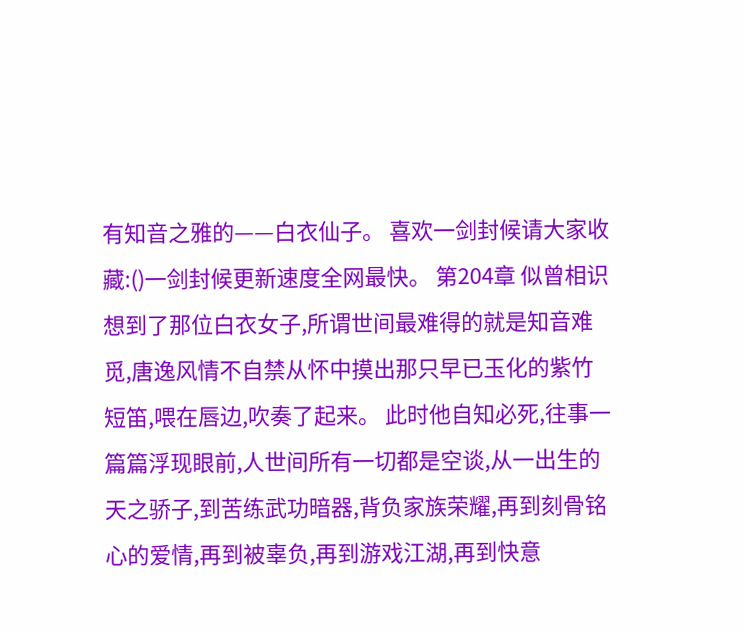有知音之雅的——白衣仙子。 喜欢一剑封候请大家收藏:()一剑封候更新速度全网最快。 第204章 似曾相识 想到了那位白衣女子,所谓世间最难得的就是知音难觅,唐逸风情不自禁从怀中摸出那只早已玉化的紫竹短笛,喂在唇边,吹奏了起来。 此时他自知必死,往事一篇篇浮现眼前,人世间所有一切都是空谈,从一出生的天之骄子,到苦练武功暗器,背负家族荣耀,再到刻骨铭心的爱情,再到被辜负,再到游戏江湖,再到快意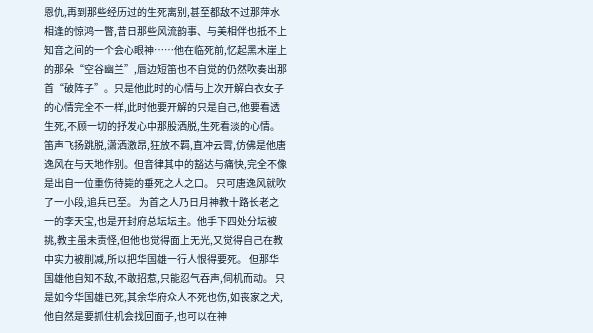恩仇,再到那些经历过的生死离别,甚至都敌不过那萍水相逢的惊鸿一瞥,昔日那些风流韵事、与美相伴也抵不上知音之间的一个会心眼神……他在临死前,忆起黑木崖上的那朵“空谷幽兰”,唇边短笛也不自觉的仍然吹奏出那首“破阵子”。只是他此时的心情与上次开解白衣女子的心情完全不一样,此时他要开解的只是自己,他要看透生死,不顾一切的抒发心中那股洒脱,生死看淡的心情。 笛声飞扬跳脱,潇洒激昂,狂放不羁,直冲云霄,仿佛是他唐逸风在与天地作别。但音律其中的豁达与痛快,完全不像是出自一位重伤待毙的垂死之人之口。 只可唐逸风就吹了一小段,追兵已至。 为首之人乃日月神教十路长老之一的李天宝,也是开封府总坛坛主。他手下四处分坛被挑,教主虽未责怪,但他也觉得面上无光,又觉得自己在教中实力被削减,所以把华国雄一行人恨得要死。 但那华国雄他自知不敌,不敢招惹,只能忍气吞声,伺机而动。 只是如今华国雄已死,其余华府众人不死也伤,如丧家之犬,他自然是要抓住机会找回面子,也可以在神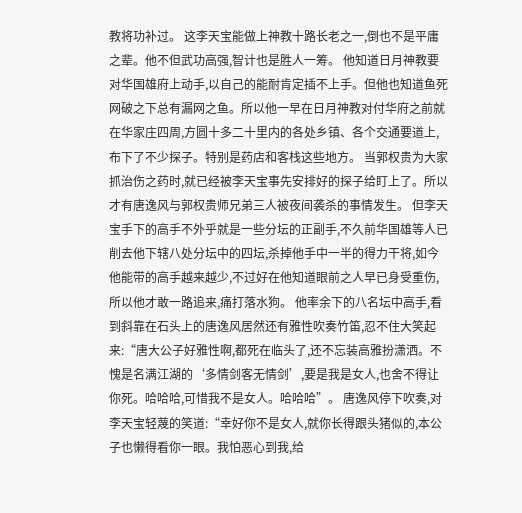教将功补过。 这李天宝能做上神教十路长老之一,倒也不是平庸之辈。他不但武功高强,智计也是胜人一筹。 他知道日月神教要对华国雄府上动手,以自己的能耐肯定插不上手。但他也知道鱼死网破之下总有漏网之鱼。所以他一早在日月神教对付华府之前就在华家庄四周,方圆十多二十里内的各处乡镇、各个交通要道上,布下了不少探子。特别是药店和客栈这些地方。 当郭权贵为大家抓治伤之药时,就已经被李天宝事先安排好的探子给盯上了。所以才有唐逸风与郭权贵师兄弟三人被夜间袭杀的事情发生。 但李天宝手下的高手不外乎就是一些分坛的正副手,不久前华国雄等人已削去他下辖八处分坛中的四坛,杀掉他手中一半的得力干将,如今他能带的高手越来越少,不过好在他知道眼前之人早已身受重伤,所以他才敢一路追来,痛打落水狗。 他率余下的八名坛中高手,看到斜靠在石头上的唐逸风居然还有雅性吹奏竹笛,忍不住大笑起来:“唐大公子好雅性啊,都死在临头了,还不忘装高雅扮潇洒。不愧是名满江湖的‘多情剑客无情剑’,要是我是女人,也舍不得让你死。哈哈哈,可惜我不是女人。哈哈哈”。 唐逸风停下吹奏,对李天宝轻蔑的笑道:“幸好你不是女人,就你长得跟头猪似的,本公子也懒得看你一眼。我怕恶心到我,给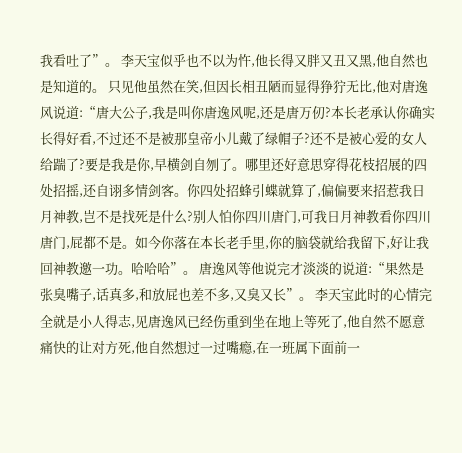我看吐了”。 李天宝似乎也不以为忤,他长得又胖又丑又黑,他自然也是知道的。 只见他虽然在笑,但因长相丑陋而显得狰狞无比,他对唐逸风说道:“唐大公子,我是叫你唐逸风呢,还是唐万仞?本长老承认你确实长得好看,不过还不是被那皇帝小儿戴了绿帽子?还不是被心爱的女人给踹了?要是我是你,早横剑自刎了。哪里还好意思穿得花枝招展的四处招摇,还自诩多情剑客。你四处招蜂引蝶就算了,偏偏要来招惹我日月神教,岂不是找死是什么?别人怕你四川唐门,可我日月神教看你四川唐门,屁都不是。如今你落在本长老手里,你的脑袋就给我留下,好让我回神教邀一功。哈哈哈”。 唐逸风等他说完才淡淡的说道:“果然是张臭嘴子,话真多,和放屁也差不多,又臭又长”。 李天宝此时的心情完全就是小人得志,见唐逸风已经伤重到坐在地上等死了,他自然不愿意痛快的让对方死,他自然想过一过嘴瘾,在一班属下面前一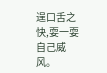逞口舌之快,耍一耍自己威风。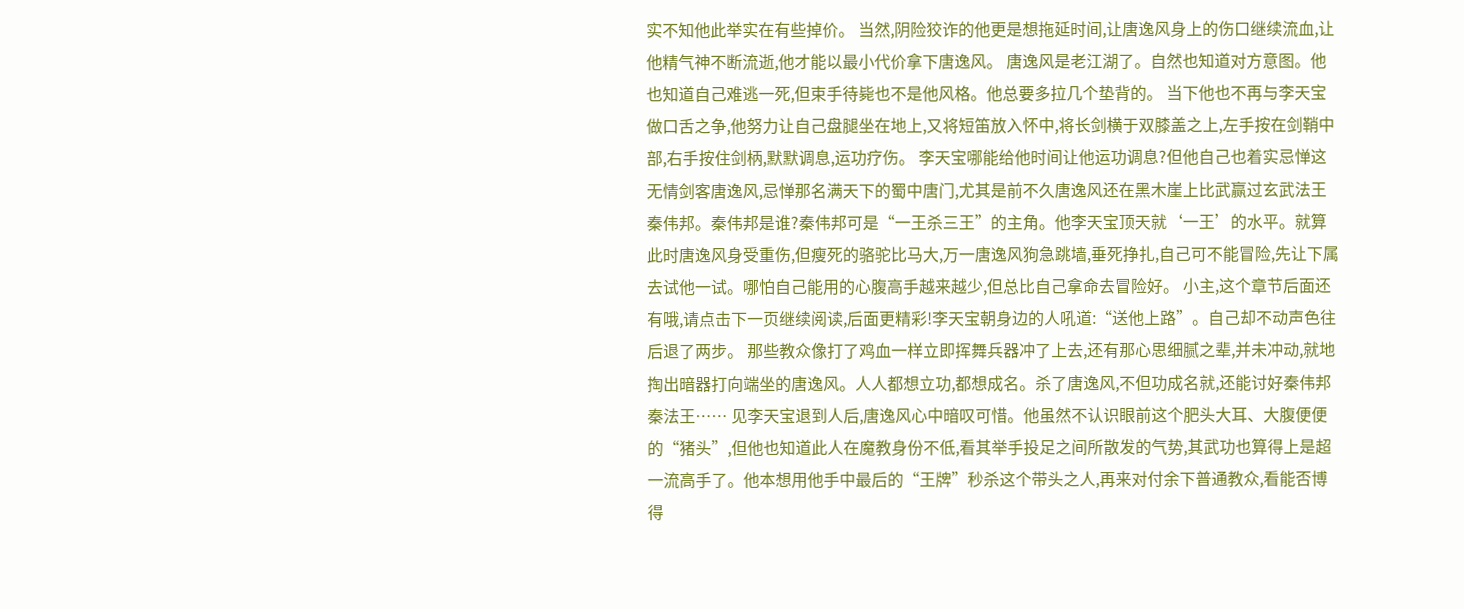实不知他此举实在有些掉价。 当然,阴险狡诈的他更是想拖延时间,让唐逸风身上的伤口继续流血,让他精气神不断流逝,他才能以最小代价拿下唐逸风。 唐逸风是老江湖了。自然也知道对方意图。他也知道自己难逃一死,但束手待毙也不是他风格。他总要多拉几个垫背的。 当下他也不再与李天宝做口舌之争,他努力让自己盘腿坐在地上,又将短笛放入怀中,将长剑横于双膝盖之上,左手按在剑鞘中部,右手按住剑柄,默默调息,运功疗伤。 李天宝哪能给他时间让他运功调息?但他自己也着实忌惮这无情剑客唐逸风,忌惮那名满天下的蜀中唐门,尤其是前不久唐逸风还在黑木崖上比武赢过玄武法王秦伟邦。秦伟邦是谁?秦伟邦可是“一王杀三王”的主角。他李天宝顶天就‘一王’的水平。就算此时唐逸风身受重伤,但瘦死的骆驼比马大,万一唐逸风狗急跳墙,垂死挣扎,自己可不能冒险,先让下属去试他一试。哪怕自己能用的心腹高手越来越少,但总比自己拿命去冒险好。 小主,这个章节后面还有哦,请点击下一页继续阅读,后面更精彩!李天宝朝身边的人吼道:“送他上路”。自己却不动声色往后退了两步。 那些教众像打了鸡血一样立即挥舞兵器冲了上去,还有那心思细腻之辈,并未冲动,就地掏出暗器打向端坐的唐逸风。人人都想立功,都想成名。杀了唐逸风,不但功成名就,还能讨好秦伟邦秦法王…… 见李天宝退到人后,唐逸风心中暗叹可惜。他虽然不认识眼前这个肥头大耳、大腹便便的“猪头”,但他也知道此人在魔教身份不低,看其举手投足之间所散发的气势,其武功也算得上是超一流高手了。他本想用他手中最后的“王牌”秒杀这个带头之人,再来对付余下普通教众,看能否博得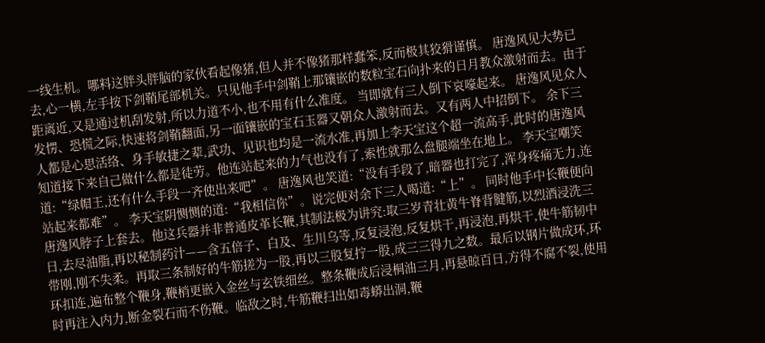一线生机。哪料这胖头胖脑的家伙看起像猪,但人并不像猪那样蠢笨,反而极其狡猾谨慎。 唐逸风见大势已去,心一横,左手按下剑鞘尾部机关。只见他手中剑鞘上那镶嵌的数粒宝石向扑来的日月教众激射而去。由于距离近,又是通过机刮发射,所以力道不小,也不用有什么准度。 当即就有三人倒下哀嚎起来。 唐逸风见众人发愣、恐慌之际,快速将剑鞘翻面,另一面镶嵌的宝石玉器又朝众人激射而去。又有两人中招倒下。 余下三人都是心思活络、身手敏捷之辈,武功、见识也均是一流水准,再加上李天宝这个超一流高手,此时的唐逸风知道接下来自己做什么都是徒劳。他连站起来的力气也没有了,索性就那么盘腿端坐在地上。 李天宝嘲笑道:“绿帽王,还有什么手段一齐使出来吧”。 唐逸风也笑道:“没有手段了,暗器也打完了,浑身疼痛无力,连站起来都难”。 李天宝阴恻恻的道:“我相信你”。说完便对余下三人喝道:“上”。 同时他手中长鞭便向唐逸风脖子上套去。他这兵器并非普通皮革长鞭,其制法极为讲究:取三岁青壮黄牛脊背腱筋,以烈酒浸洗三日,去尽油脂,再以秘制药汁——含五倍子、白及、生川乌等,反复浸泡,反复烘干,再浸泡,再烘干,使牛筋韧中带刚,刚不失柔。再取三条制好的牛筋搓为一股,再以三股复拧一股,成三三得九之数。最后以钢片做成环,环环扣连,遍布整个鞭身,鞭梢更嵌入金丝与玄铁细丝。整条鞭成后浸桐油三月,再悬晾百日,方得不腐不裂,使用时再注入内力,断金裂石而不伤鞭。临敌之时,牛筋鞭扫出如毒蟒出洞,鞭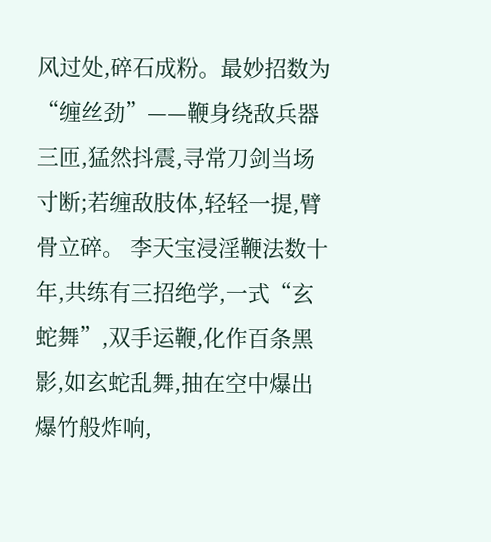风过处,碎石成粉。最妙招数为“缠丝劲”——鞭身绕敌兵器三匝,猛然抖震,寻常刀剑当场寸断;若缠敌肢体,轻轻一提,臂骨立碎。 李天宝浸淫鞭法数十年,共练有三招绝学,一式“玄蛇舞”,双手运鞭,化作百条黑影,如玄蛇乱舞,抽在空中爆出爆竹般炸响,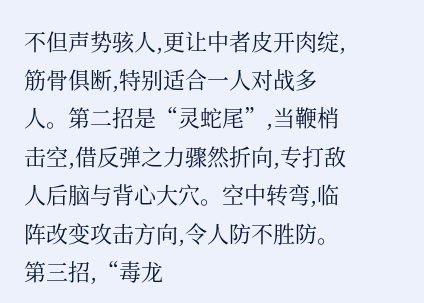不但声势骇人,更让中者皮开肉绽,筋骨俱断,特别适合一人对战多人。第二招是“灵蛇尾”,当鞭梢击空,借反弹之力骤然折向,专打敌人后脑与背心大穴。空中转弯,临阵改变攻击方向,令人防不胜防。第三招,“毒龙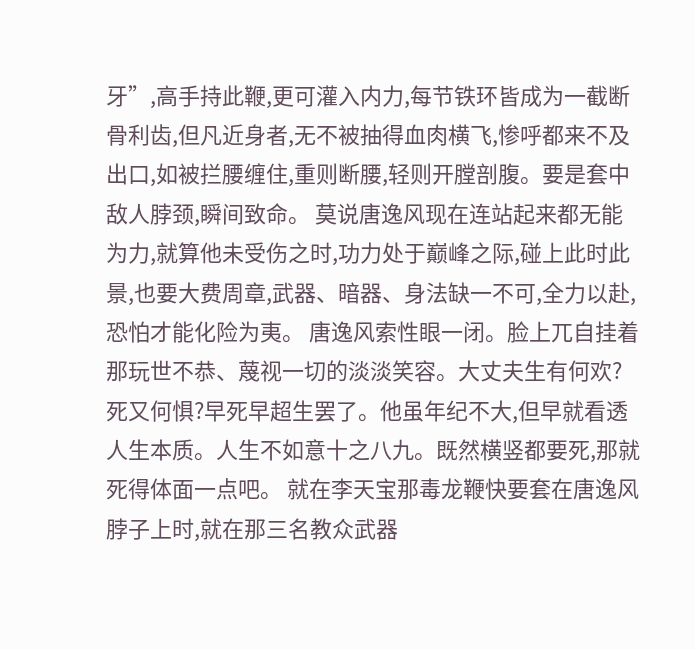牙”,高手持此鞭,更可灌入内力,每节铁环皆成为一截断骨利齿,但凡近身者,无不被抽得血肉横飞,惨呼都来不及出口,如被拦腰缠住,重则断腰,轻则开膛剖腹。要是套中敌人脖颈,瞬间致命。 莫说唐逸风现在连站起来都无能为力,就算他未受伤之时,功力处于巅峰之际,碰上此时此景,也要大费周章,武器、暗器、身法缺一不可,全力以赴,恐怕才能化险为夷。 唐逸风索性眼一闭。脸上兀自挂着那玩世不恭、蔑视一切的淡淡笑容。大丈夫生有何欢?死又何惧?早死早超生罢了。他虽年纪不大,但早就看透人生本质。人生不如意十之八九。既然横竖都要死,那就死得体面一点吧。 就在李天宝那毒龙鞭快要套在唐逸风脖子上时,就在那三名教众武器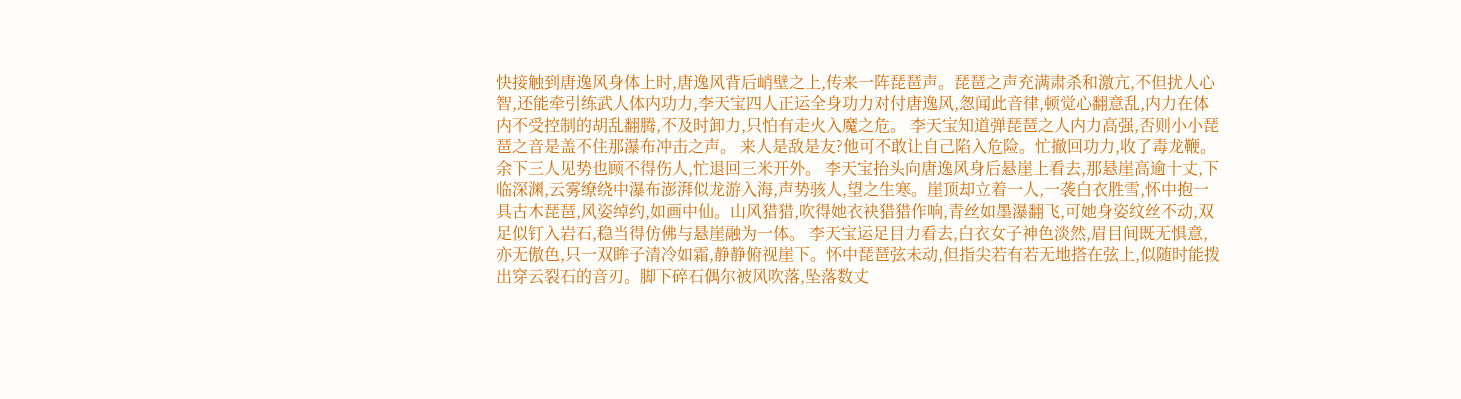快接触到唐逸风身体上时,唐逸风背后峭壁之上,传来一阵琵琶声。琵琶之声充满肃杀和激亢,不但扰人心智,还能牵引练武人体内功力,李天宝四人正运全身功力对付唐逸风,怱闻此音律,顿觉心翻意乱,内力在体内不受控制的胡乱翻腾,不及时卸力,只怕有走火入魔之危。 李天宝知道弹琵琶之人内力高强,否则小小琵琶之音是盖不住那瀑布冲击之声。 来人是敌是友?他可不敢让自己陷入危险。忙撤回功力,收了毒龙鞭。余下三人见势也顾不得伤人,忙退回三米开外。 李天宝抬头向唐逸风身后悬崖上看去,那悬崖高逾十丈,下临深渊,云雾缭绕中瀑布澎湃似龙游入海,声势骇人,望之生寒。崖顶却立着一人,一袭白衣胜雪,怀中抱一具古木琵琶,风姿绰约,如画中仙。山风猎猎,吹得她衣袂猎猎作响,青丝如墨瀑翻飞,可她身姿纹丝不动,双足似钉入岩石,稳当得仿佛与悬崖融为一体。 李天宝运足目力看去,白衣女子神色淡然,眉目间既无惧意,亦无傲色,只一双眸子清冷如霜,静静俯视崖下。怀中琵琶弦未动,但指尖若有若无地搭在弦上,似随时能拨出穿云裂石的音刃。脚下碎石偶尔被风吹落,坠落数丈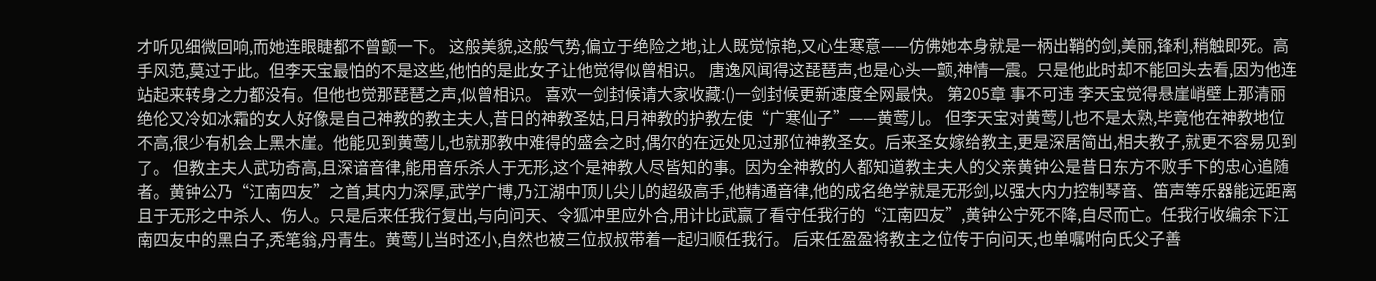才听见细微回响,而她连眼睫都不曾颤一下。 这般美貌,这般气势,偏立于绝险之地,让人既觉惊艳,又心生寒意——仿佛她本身就是一柄出鞘的剑,美丽,锋利,稍触即死。高手风范,莫过于此。但李天宝最怕的不是这些,他怕的是此女子让他觉得似曾相识。 唐逸风闻得这琵琶声,也是心头一颤,神情一震。只是他此时却不能回头去看,因为他连站起来转身之力都没有。但他也觉那琵琶之声,似曾相识。 喜欢一剑封候请大家收藏:()一剑封候更新速度全网最快。 第205章 事不可违 李天宝觉得悬崖峭壁上那清丽绝伦又冷如冰霜的女人好像是自己神教的教主夫人,昔日的神教圣姑,日月神教的护教左使“广寒仙子”——黄莺儿。 但李天宝对黄莺儿也不是太熟,毕竟他在神教地位不高,很少有机会上黑木崖。他能见到黄莺儿,也就那教中难得的盛会之时,偶尔的在远处见过那位神教圣女。后来圣女嫁给教主,更是深居简出,相夫教子,就更不容易见到了。 但教主夫人武功奇高,且深谙音律,能用音乐杀人于无形,这个是神教人尽皆知的事。因为全神教的人都知道教主夫人的父亲黄钟公是昔日东方不败手下的忠心追随者。黄钟公乃“江南四友”之首,其内力深厚,武学广博,乃江湖中顶儿尖儿的超级高手,他精通音律,他的成名绝学就是无形剑,以强大内力控制琴音、笛声等乐器能远距离且于无形之中杀人、伤人。只是后来任我行复出,与向问天、令狐冲里应外合,用计比武赢了看守任我行的“江南四友”,黄钟公宁死不降,自尽而亡。任我行收编余下江南四友中的黑白子,秃笔翁,丹青生。黄莺儿当时还小,自然也被三位叔叔带着一起归顺任我行。 后来任盈盈将教主之位传于向问天,也单嘱咐向氏父子善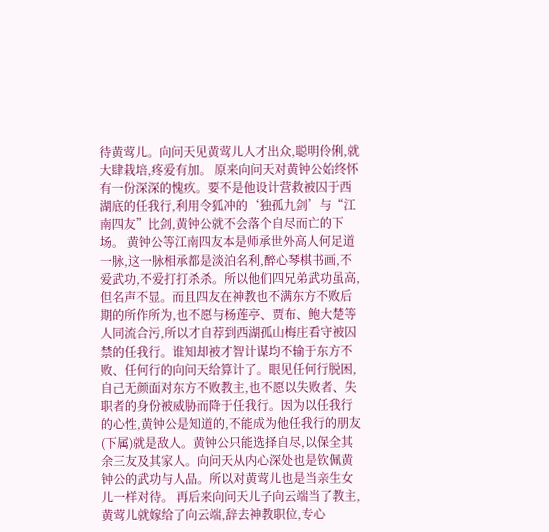待黄莺儿。向问天见黄莺儿人才出众,聪明伶俐,就大肆栽培,疼爱有加。 原来向问天对黄钟公始终怀有一份深深的愧疚。要不是他设计营救被囚于西湖底的任我行,利用令狐冲的‘独孤九剑’与“江南四友”比剑,黄钟公就不会落个自尽而亡的下场。 黄钟公等江南四友本是师承世外高人何足道一脉,这一脉相承都是淡泊名利,醉心琴棋书画,不爱武功,不爱打打杀杀。所以他们四兄弟武功虽高,但名声不显。而且四友在神教也不满东方不败后期的所作所为,也不愿与杨莲亭、贾布、鲍大楚等人同流合污,所以才自荐到西湖孤山梅庄看守被囚禁的任我行。谁知却被才智计谋均不输于东方不败、任何行的向问天给算计了。眼见任何行脱困,自己无颜面对东方不败教主,也不愿以失败者、失职者的身份被威胁而降于任我行。因为以任我行的心性,黄钟公是知道的,不能成为他任我行的朋友(下属)就是敌人。黄钟公只能选择自尽,以保全其余三友及其家人。向问天从内心深处也是钦佩黄钟公的武功与人品。所以对黄莺儿也是当亲生女儿一样对待。 再后来向问天儿子向云端当了教主,黄莺儿就嫁给了向云端,辞去神教职位,专心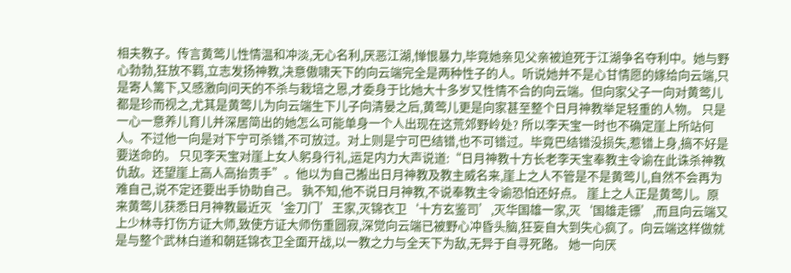相夫教子。传言黄莺儿性情温和冲淡,无心名利,厌恶江湖,惮恨暴力,毕竟她亲见父亲被迫死于江湖争名夺利中。她与野心勃勃,狂放不羁,立志发扬神教,决意傲啸天下的向云端完全是两种性子的人。听说她并不是心甘情愿的嫁给向云端,只是寄人篱下,又感激向问天的不杀与栽培之恩,才委身于比她大十多岁又性情不合的向云端。但向家父子一向对黄莺儿都是珍而视之,尤其是黄莺儿为向云端生下儿子向清晏之后,黄莺儿更是向家甚至整个日月神教举足轻重的人物。 只是一心一意养儿育儿并深居简出的她怎么可能单身一个人出现在这荒郊野岭处? 所以李天宝一时也不确定崖上所站何人。不过他一向是对下宁可杀错,不可放过。对上则是宁可巴结错,也不可错过。毕竟巴结错没损失,惹错上身,搞不好是要送命的。 只见李天宝对崖上女人躬身行礼,运足内力大声说道:“日月神教十方长老李天宝奉教主令谕在此诛杀神教仇敌。还望崖上高人高抬贵手”。他以为自己搬出日月神教及教主威名来,崖上之人不管是不是黄莺儿,自然不会再为难自己,说不定还要出手协助自己。 孰不知,他不说日月神教,不说奉教主令谕恐怕还好点。 崖上之人正是黄莺儿。原来黄莺儿获悉日月神教最近灭‘金刀门’王家,灭锦衣卫‘十方玄鉴司’,灭华国雄一家,灭‘国雄走镖’,而且向云端又上少林寺打伤方证大师,致使方证大师伤重圆寂,深觉向云端已被野心冲昏头脑,狂妄自大到失心疯了。向云端这样做就是与整个武林白道和朝廷锦衣卫全面开战,以一教之力与全天下为敌,无异于自寻死路。 她一向厌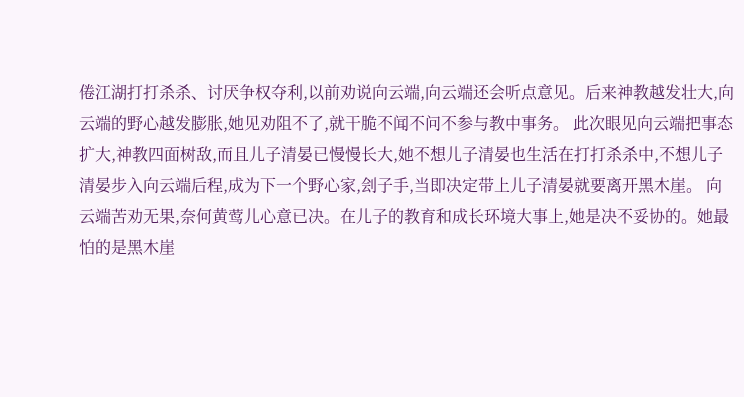倦江湖打打杀杀、讨厌争权夺利,以前劝说向云端,向云端还会听点意见。后来神教越发壮大,向云端的野心越发膨胀,她见劝阻不了,就干脆不闻不问不参与教中事务。 此次眼见向云端把事态扩大,神教四面树敌,而且儿子清晏已慢慢长大,她不想儿子清晏也生活在打打杀杀中,不想儿子清晏步入向云端后程,成为下一个野心家,刽子手,当即决定带上儿子清晏就要离开黑木崖。 向云端苦劝无果,奈何黄莺儿心意已决。在儿子的教育和成长环境大事上,她是决不妥协的。她最怕的是黑木崖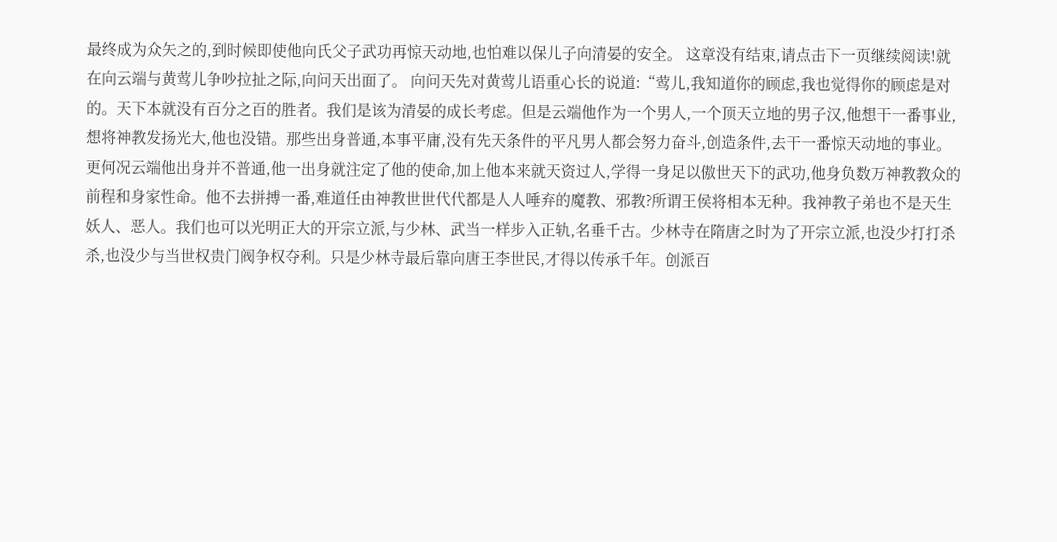最终成为众矢之的,到时候即使他向氏父子武功再惊天动地,也怕难以保儿子向清晏的安全。 这章没有结束,请点击下一页继续阅读!就在向云端与黄莺儿争吵拉扯之际,向问天出面了。 向问天先对黄莺儿语重心长的说道:“莺儿,我知道你的顾虑,我也觉得你的顾虑是对的。天下本就没有百分之百的胜者。我们是该为清晏的成长考虑。但是云端他作为一个男人,一个顶天立地的男子汉,他想干一番事业,想将神教发扬光大,他也没错。那些出身普通,本事平庸,没有先天条件的平凡男人都会努力奋斗,创造条件,去干一番惊天动地的事业。更何况云端他出身并不普通,他一出身就注定了他的使命,加上他本来就天资过人,学得一身足以傲世天下的武功,他身负数万神教教众的前程和身家性命。他不去拼搏一番,难道任由神教世世代代都是人人唾弃的魔教、邪教?所谓王侯将相本无种。我神教子弟也不是天生妖人、恶人。我们也可以光明正大的开宗立派,与少林、武当一样步入正轨,名垂千古。少林寺在隋唐之时为了开宗立派,也没少打打杀杀,也没少与当世权贵门阀争权夺利。只是少林寺最后靠向唐王李世民,才得以传承千年。创派百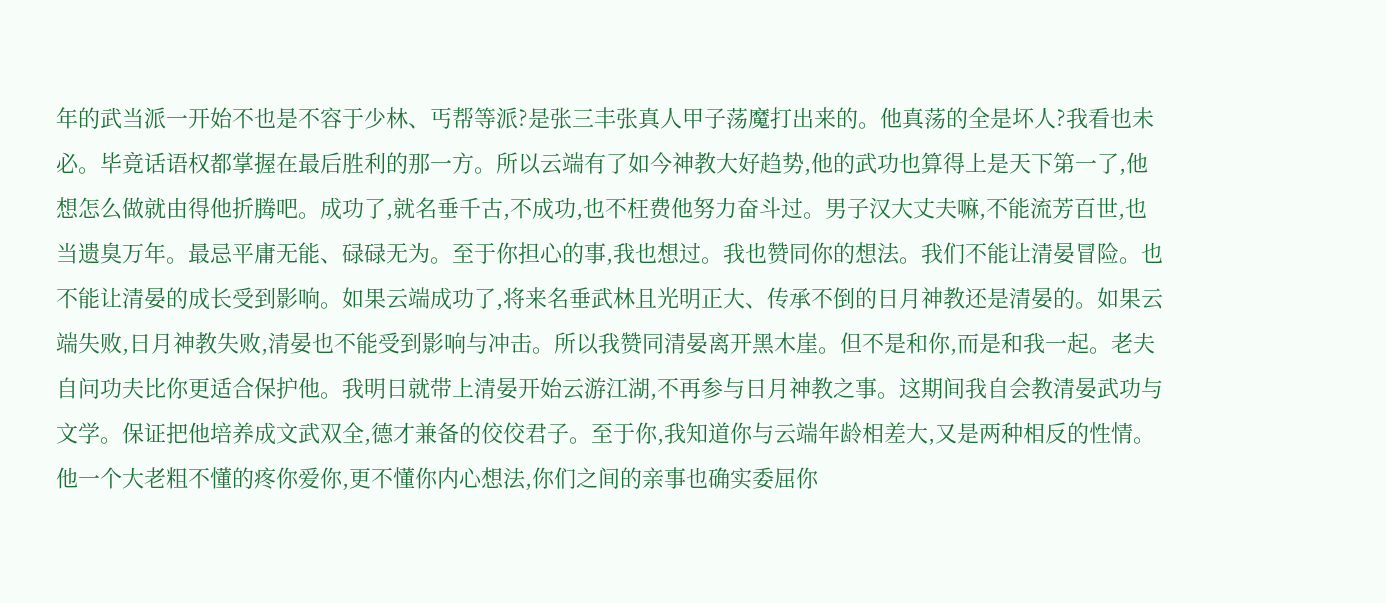年的武当派一开始不也是不容于少林、丐帮等派?是张三丰张真人甲子荡魔打出来的。他真荡的全是坏人?我看也未必。毕竟话语权都掌握在最后胜利的那一方。所以云端有了如今神教大好趋势,他的武功也算得上是天下第一了,他想怎么做就由得他折腾吧。成功了,就名垂千古,不成功,也不枉费他努力奋斗过。男子汉大丈夫嘛,不能流芳百世,也当遗臭万年。最忌平庸无能、碌碌无为。至于你担心的事,我也想过。我也赞同你的想法。我们不能让清晏冒险。也不能让清晏的成长受到影响。如果云端成功了,将来名垂武林且光明正大、传承不倒的日月神教还是清晏的。如果云端失败,日月神教失败,清晏也不能受到影响与冲击。所以我赞同清晏离开黑木崖。但不是和你,而是和我一起。老夫自问功夫比你更适合保护他。我明日就带上清晏开始云游江湖,不再参与日月神教之事。这期间我自会教清晏武功与文学。保证把他培养成文武双全,德才兼备的佼佼君子。至于你,我知道你与云端年龄相差大,又是两种相反的性情。他一个大老粗不懂的疼你爱你,更不懂你内心想法,你们之间的亲事也确实委屈你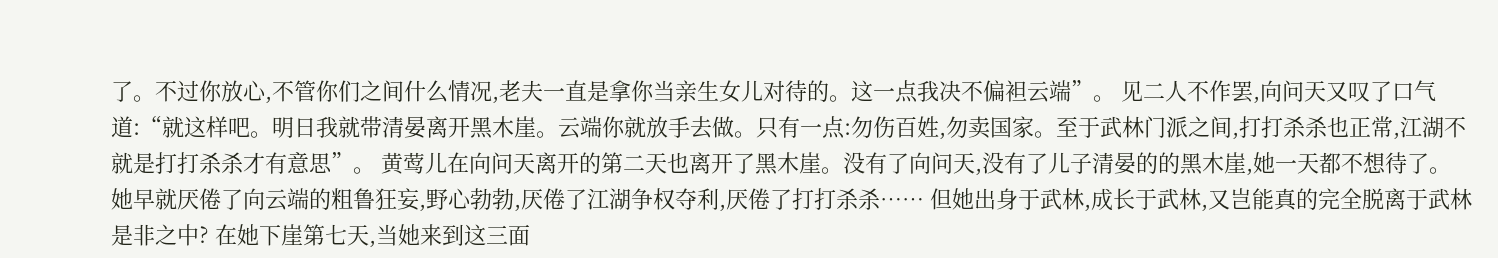了。不过你放心,不管你们之间什么情况,老夫一直是拿你当亲生女儿对待的。这一点我决不偏袒云端”。 见二人不作罢,向问天又叹了口气道:“就这样吧。明日我就带清晏离开黑木崖。云端你就放手去做。只有一点:勿伤百姓,勿卖国家。至于武林门派之间,打打杀杀也正常,江湖不就是打打杀杀才有意思”。 黄莺儿在向问天离开的第二天也离开了黑木崖。没有了向问天,没有了儿子清晏的的黑木崖,她一天都不想待了。她早就厌倦了向云端的粗鲁狂妄,野心勃勃,厌倦了江湖争权夺利,厌倦了打打杀杀…… 但她出身于武林,成长于武林,又岂能真的完全脱离于武林是非之中? 在她下崖第七天,当她来到这三面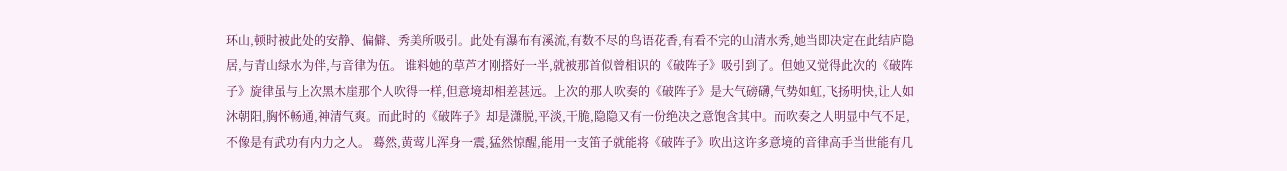环山,顿时被此处的安静、偏僻、秀美所吸引。此处有瀑布有溪流,有数不尽的鸟语花香,有看不完的山清水秀,她当即决定在此结庐隐居,与青山绿水为伴,与音律为伍。 谁料她的草芦才刚搭好一半,就被那首似曾相识的《破阵子》吸引到了。但她又觉得此次的《破阵子》旋律虽与上次黑木崖那个人吹得一样,但意境却相差甚远。上次的那人吹奏的《破阵子》是大气磅礴,气势如虹,飞扬明快,让人如沐朝阳,胸怀畅通,神清气爽。而此时的《破阵子》却是潇脱,平淡,干脆,隐隐又有一份绝决之意饱含其中。而吹奏之人明显中气不足,不像是有武功有内力之人。 蓦然,黄莺儿浑身一震,猛然惊醒,能用一支笛子就能将《破阵子》吹出这许多意境的音律高手当世能有几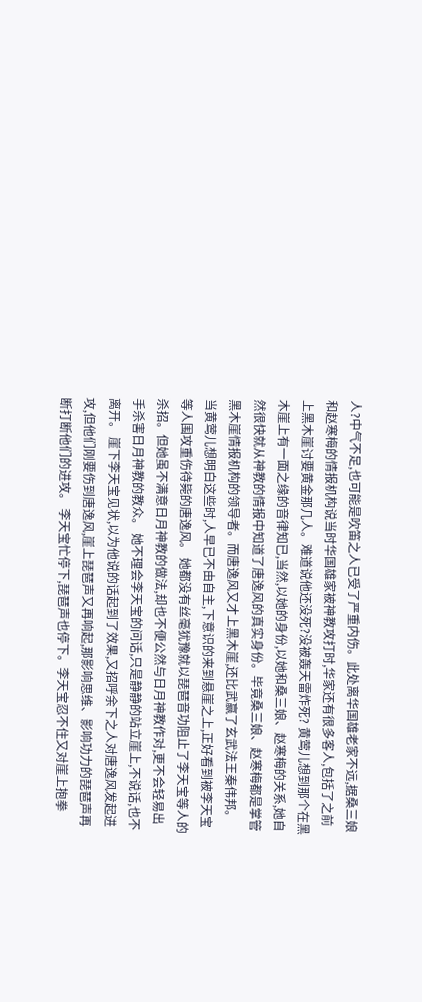人?中气不足,也可能是吹笛之人已受了严重内伤。此处离华国雄老家不远,据桑三娘和赵寒梅的情报机构说当时华国雄家被神教攻打时,华家还有很多客人,包括了之前上黑木崖讨要黄金那几人。难道说他还没死?没被轰天雷炸死? 黄莺儿想到那个在黑木崖上有一面之缘的音律知已,当然,以她的身份,以她和桑三娘、赵寒梅的关系,她自然很快就从神教的情报中知道了唐逸风的真实身份。毕竟桑三娘、赵寒梅都是掌管黑木崖情报机构的领导者。而唐逸风又才上黑木崖,还比武赢了玄武法王秦伟邦。 当黄莺儿想明白这些时,人早已不由自主,下意识的来到悬崖之上,正好看到被李天宝等人围攻重伤待毙的唐逸风。 她都没有丝毫犹豫就以琵琶音功阻止了李天宝等人的杀招。但她虽不满意日月神教的做法,却也不便公然与日月神教作对,更不会轻易出手杀害日月神教的教众。 她不理会李天宝的问话,只是静静的站立崖上,不说话,也不离开。 崖下李天宝见状,以为他说的话起到了效果,又招呼余下之人对唐逸风发起进攻,但他们刚要伤到唐逸风,崖上琵琶声又再响起,那影响思维、影响功力的琵琶声再断打断他们的进攻。 李天宝忙停下,琵琶声也停下。李天宝忍不住又对崖上抱拳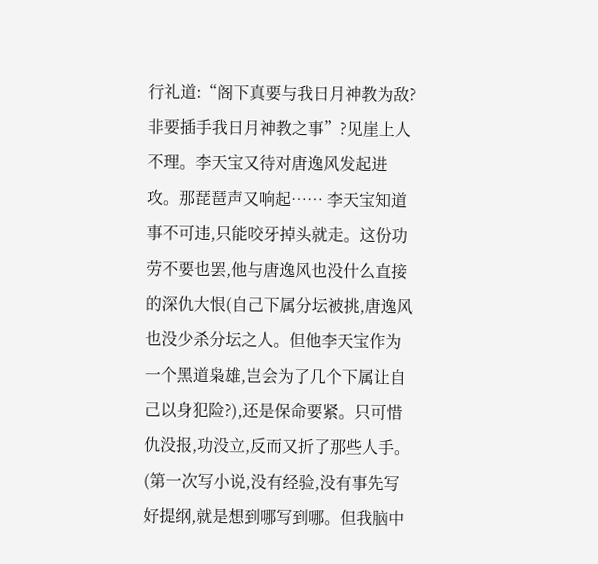行礼道:“阁下真要与我日月神教为敌?非要插手我日月神教之事”?见崖上人不理。李天宝又待对唐逸风发起进攻。那琵琶声又响起…… 李天宝知道事不可违,只能咬牙掉头就走。这份功劳不要也罢,他与唐逸风也没什么直接的深仇大恨(自己下属分坛被挑,唐逸风也没少杀分坛之人。但他李天宝作为一个黑道枭雄,岂会为了几个下属让自己以身犯险?),还是保命要紧。只可惜仇没报,功没立,反而又折了那些人手。 (第一次写小说,没有经验,没有事先写好提纲,就是想到哪写到哪。但我脑中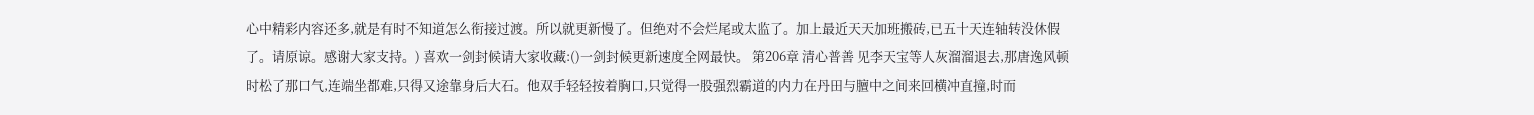心中精彩内容还多,就是有时不知道怎么衔接过渡。所以就更新慢了。但绝对不会烂尾或太监了。加上最近天天加班搬砖,已五十天连轴转没休假了。请原谅。感谢大家支持。) 喜欢一剑封候请大家收藏:()一剑封候更新速度全网最快。 第206章 清心普善 见李天宝等人灰溜溜退去,那唐逸风顿时松了那口气,连端坐都难,只得又途靠身后大石。他双手轻轻按着胸口,只觉得一股强烈霸道的内力在丹田与膻中之间来回横冲直撞,时而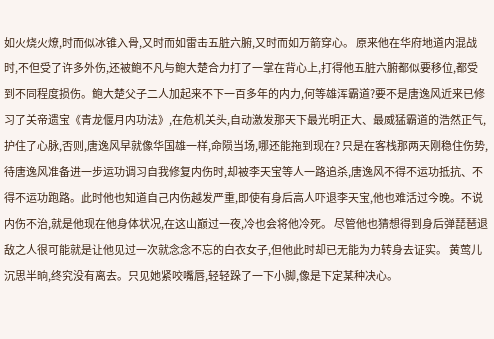如火烧火燎,时而似冰锥入骨,又时而如雷击五脏六腑,又时而如万箭穿心。 原来他在华府地道内混战时,不但受了许多外伤,还被鲍不凡与鲍大楚合力打了一掌在背心上,打得他五脏六腑都似要移位,都受到不同程度损伤。鲍大楚父子二人加起来不下一百多年的内力,何等雄浑霸道?要不是唐逸风近来已修习了关帝遗宝《青龙偃月内功法》,在危机关头,自动激发那天下最光明正大、最威猛霸道的浩然正气,护住了心脉,否则,唐逸风早就像华国雄一样,命陨当场,哪还能拖到现在? 只是在客栈那两天刚稳住伤势,待唐逸风准备进一步运功调习自我修复内伤时,却被李天宝等人一路追杀,唐逸风不得不运功抵抗、不得不运功跑路。此时他也知道自己内伤越发严重,即使有身后高人吓退李天宝,他也难活过今晚。不说内伤不治,就是他现在他身体状况,在这山巅过一夜,冷也会将他冷死。 尽管他也猜想得到身后弹琵琶退敌之人很可能就是让他见过一次就念念不忘的白衣女子,但他此时却已无能为力转身去证实。 黄莺儿沉思半晌,终究没有离去。只见她紧咬嘴唇,轻轻跺了一下小脚,像是下定某种决心。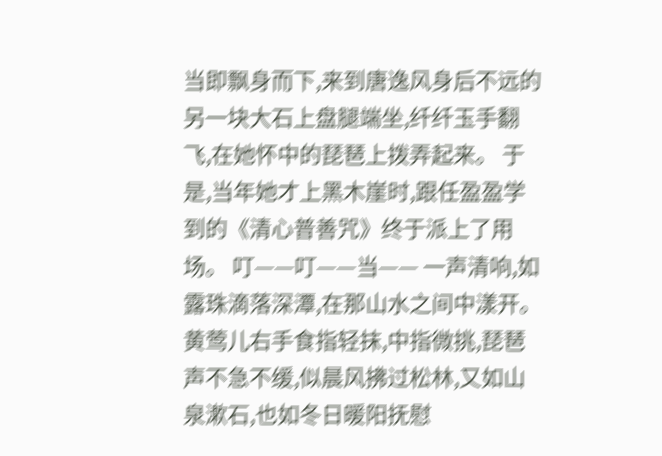当即飘身而下,来到唐逸风身后不远的另一块大石上盘腿端坐,纤纤玉手翻飞,在她怀中的琵琶上拨弄起来。 于是,当年她才上黑木崖时,跟任盈盈学到的《清心普善咒》终于派上了用场。 叮——叮——当—— 一声清响,如露珠滴落深潭,在那山水之间中漾开。 黄莺儿右手食指轻抹,中指微挑,琵琶声不急不缓,似晨风拂过松林,又如山泉漱石,也如冬日暖阳抚慰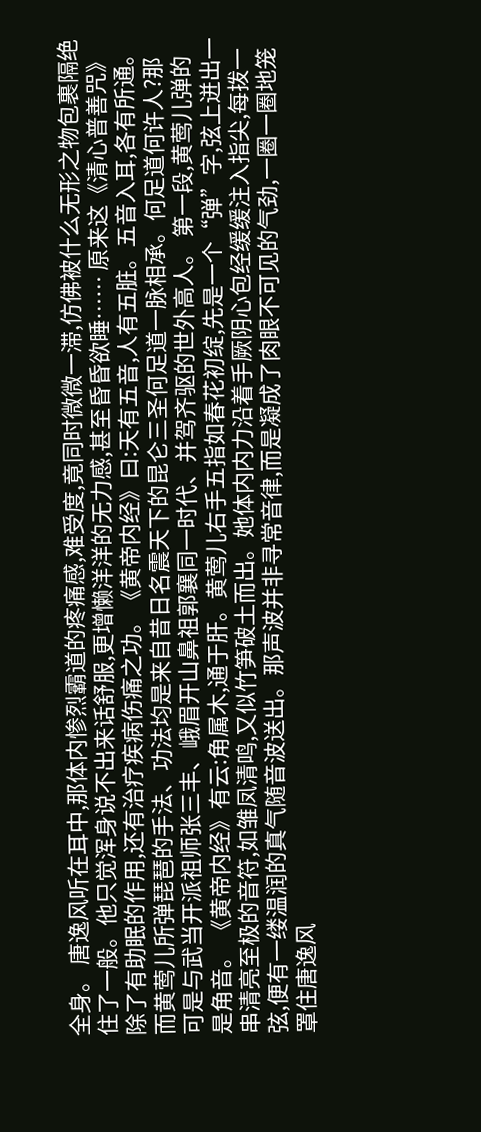全身。 唐逸风听在耳中,那体内惨烈霸道的疼痛感,难受度,竟同时微微一滞,仿佛被什么无形之物包裹隔绝住了一般。他只觉浑身说不出来话舒服,更增懒洋洋的无力感,甚至昏昏欲睡…… 原来这《清心普善咒》除了有助眠的作用,还有治疗疾病伤痛之功。《黄帝内经》曰:天有五音,人有五脏。五音入耳,各有所通。而黄莺儿所弹琵琶的手法、功法均是来自昔日名震天下的昆仑三圣何足道一脉相承。何足道何许人?那可是与武当开派祖师张三丰、峨眉开山鼻祖郭襄同一时代、并驾齐驱的世外高人。 第一段,黄莺儿弹的是角音。 《黄帝内经》有云:角属木,通于肝。黄莺儿右手五指如春花初绽,先是一个“弹”字,弦上迸出一串清亮至极的音符,如雏凤清鸣,又似竹笋破土而出。她体内内力沿着手厥阴心包经缓缓注入指尖,每拨一弦,便有一缕温润的真气随音波送出。那声波并非寻常音律,而是凝成了肉眼不可见的气劲,一圈一圈地笼罩住唐逸风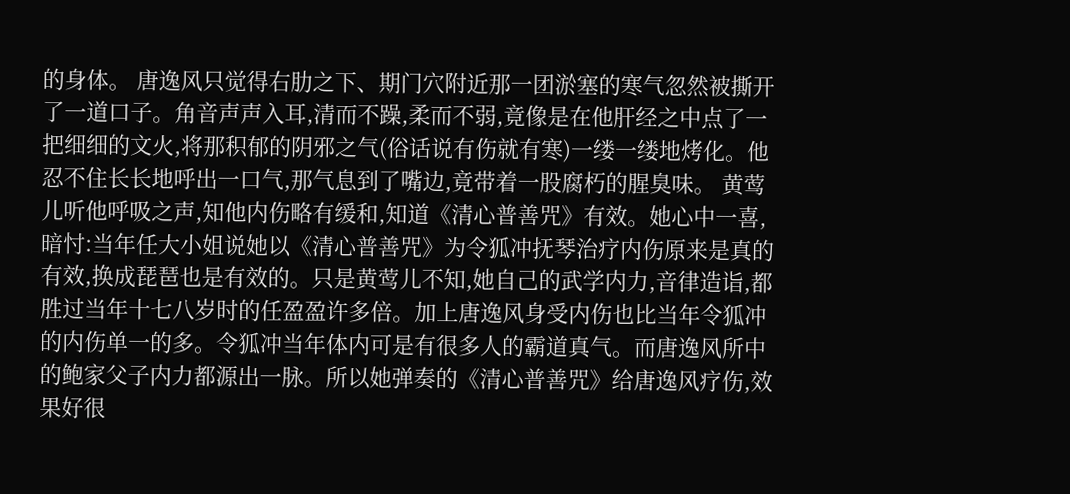的身体。 唐逸风只觉得右肋之下、期门穴附近那一团淤塞的寒气忽然被撕开了一道口子。角音声声入耳,清而不躁,柔而不弱,竟像是在他肝经之中点了一把细细的文火,将那积郁的阴邪之气(俗话说有伤就有寒)一缕一缕地烤化。他忍不住长长地呼出一口气,那气息到了嘴边,竟带着一股腐朽的腥臭味。 黄莺儿听他呼吸之声,知他内伤略有缓和,知道《清心普善咒》有效。她心中一喜,暗忖:当年任大小姐说她以《清心普善咒》为令狐冲抚琴治疗内伤原来是真的有效,换成琵琶也是有效的。只是黄莺儿不知,她自己的武学内力,音律造诣,都胜过当年十七八岁时的任盈盈许多倍。加上唐逸风身受内伤也比当年令狐冲的内伤单一的多。令狐冲当年体内可是有很多人的霸道真气。而唐逸风所中的鲍家父子内力都源出一脉。所以她弹奏的《清心普善咒》给唐逸风疗伤,效果好很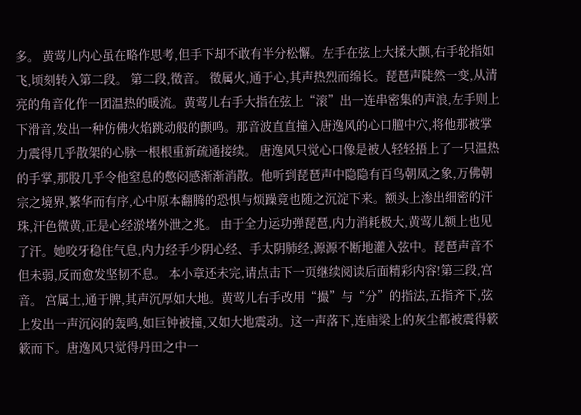多。 黄莺儿内心虽在略作思考,但手下却不敢有半分松懈。左手在弦上大揉大颤,右手轮指如飞,顷刻转入第二段。 第二段,徵音。 徵属火,通于心,其声热烈而绵长。琵琶声陡然一变,从清亮的角音化作一团温热的暖流。黄莺儿右手大指在弦上“滚”出一连串密集的声浪,左手则上下滑音,发出一种仿佛火焰跳动般的颤鸣。那音波直直撞入唐逸风的心口膻中穴,将他那被掌力震得几乎散架的心脉一根根重新疏通接续。 唐逸风只觉心口像是被人轻轻捂上了一只温热的手掌,那股几乎令他窒息的憋闷感渐渐消散。他听到琵琶声中隐隐有百鸟朝凤之象,万佛朝宗之境界,繁华而有序,心中原本翻腾的恐惧与烦躁竟也随之沉淀下来。额头上渗出细密的汗珠,汗色微黄,正是心经淤堵外泄之兆。 由于全力运功弹琵琶,内力消耗极大,黄莺儿额上也见了汗。她咬牙稳住气息,内力经手少阴心经、手太阴肺经,源源不断地灌入弦中。琵琶声音不但未弱,反而愈发坚韧不息。 本小章还未完,请点击下一页继续阅读后面精彩内容!第三段,宫音。 宫属土,通于脾,其声沉厚如大地。黄莺儿右手改用“撮”与“分”的指法,五指齐下,弦上发出一声沉闷的轰鸣,如巨钟被撞,又如大地震动。这一声落下,连庙梁上的灰尘都被震得簌簌而下。唐逸风只觉得丹田之中一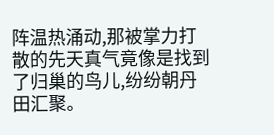阵温热涌动,那被掌力打散的先天真气竟像是找到了归巢的鸟儿,纷纷朝丹田汇聚。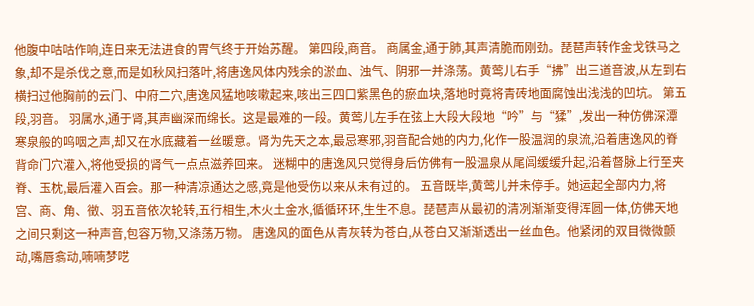他腹中咕咕作响,连日来无法进食的胃气终于开始苏醒。 第四段,商音。 商属金,通于肺,其声清脆而刚劲。琵琶声转作金戈铁马之象,却不是杀伐之意,而是如秋风扫落叶,将唐逸风体内残余的淤血、浊气、阴邪一并涤荡。黄莺儿右手“拂”出三道音波,从左到右横扫过他胸前的云门、中府二穴,唐逸风猛地咳嗽起来,咳出三四口紫黑色的瘀血块,落地时竟将青砖地面腐蚀出浅浅的凹坑。 第五段,羽音。 羽属水,通于肾,其声幽深而绵长。这是最难的一段。黄莺儿左手在弦上大段大段地“吟”与“猱”,发出一种仿佛深潭寒泉般的呜咽之声,却又在水底藏着一丝暖意。肾为先天之本,最忌寒邪,羽音配合她的内力,化作一股温润的泉流,沿着唐逸风的脊背命门穴灌入,将他受损的肾气一点点滋养回来。 迷糊中的唐逸风只觉得身后仿佛有一股温泉从尾闾缓缓升起,沿着督脉上行至夹脊、玉枕,最后灌入百会。那一种清凉通达之感,竟是他受伤以来从未有过的。 五音既毕,黄莺儿并未停手。她运起全部内力,将宫、商、角、徵、羽五音依次轮转,五行相生,木火土金水,循循环环,生生不息。琵琶声从最初的清冽渐渐变得浑圆一体,仿佛天地之间只剩这一种声音,包容万物,又涤荡万物。 唐逸风的面色从青灰转为苍白,从苍白又渐渐透出一丝血色。他紧闭的双目微微颤动,嘴唇翕动,喃喃梦呓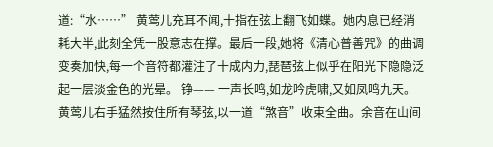道:“水……” 黄莺儿充耳不闻,十指在弦上翻飞如蝶。她内息已经消耗大半,此刻全凭一股意志在撑。最后一段,她将《清心普善咒》的曲调变奏加快,每一个音符都灌注了十成内力,琵琶弦上似乎在阳光下隐隐泛起一层淡金色的光晕。 铮—— 一声长鸣,如龙吟虎啸,又如凤鸣九天。黄莺儿右手猛然按住所有琴弦,以一道“煞音”收束全曲。余音在山间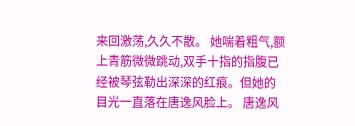来回激荡,久久不散。 她喘着粗气,额上青筋微微跳动,双手十指的指腹已经被琴弦勒出深深的红痕。但她的目光一直落在唐逸风脸上。 唐逸风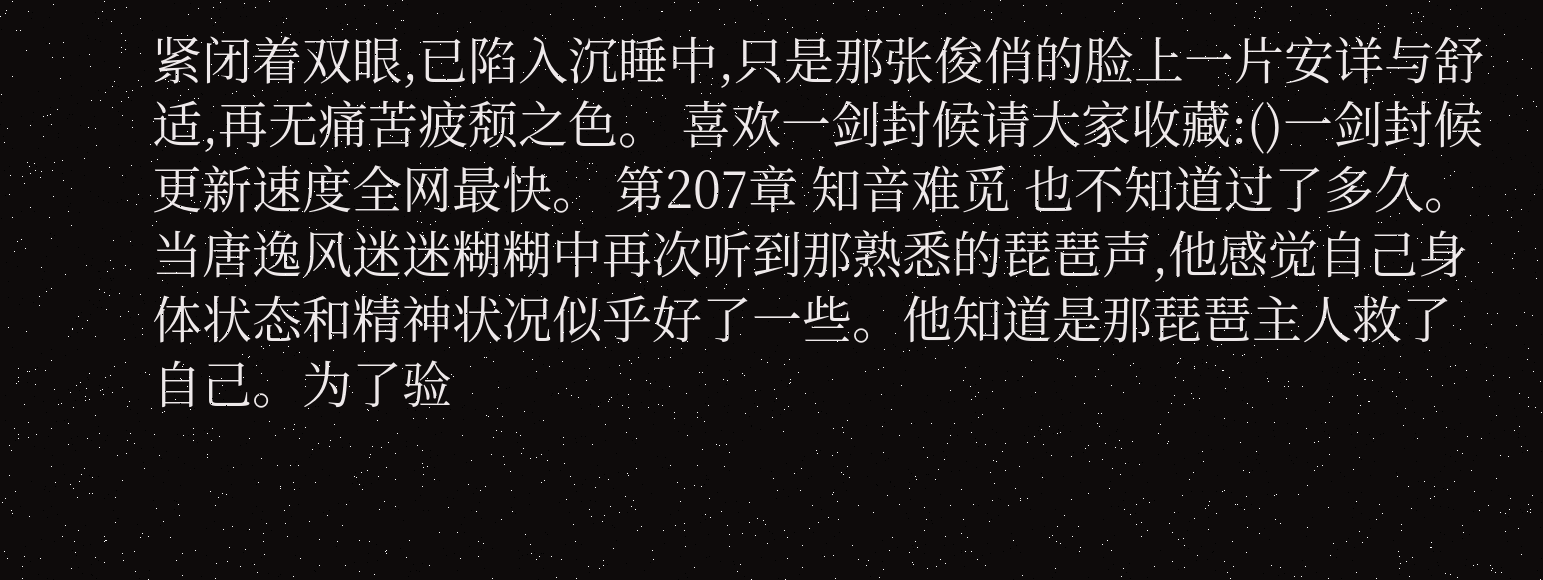紧闭着双眼,已陷入沉睡中,只是那张俊俏的脸上一片安详与舒适,再无痛苦疲颓之色。 喜欢一剑封候请大家收藏:()一剑封候更新速度全网最快。 第207章 知音难觅 也不知道过了多久。当唐逸风迷迷糊糊中再次听到那熟悉的琵琶声,他感觉自己身体状态和精神状况似乎好了一些。他知道是那琵琶主人救了自己。为了验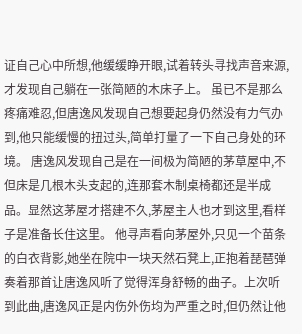证自己心中所想,他缓缓睁开眼,试着转头寻找声音来源,才发现自己躺在一张简陋的木床子上。 虽已不是那么疼痛难忍,但唐逸风发现自己想要起身仍然没有力气办到,他只能缓慢的扭过头,简单打量了一下自己身处的环境。 唐逸风发现自己是在一间极为简陋的茅草屋中,不但床是几根木头支起的,连那套木制桌椅都还是半成品。显然这茅屋才搭建不久,茅屋主人也才到这里,看样子是准备长住这里。 他寻声看向茅屋外,只见一个苗条的白衣背影,她坐在院中一块天然石凳上,正抱着琵琶弹奏着那首让唐逸风听了觉得浑身舒畅的曲子。上次听到此曲,唐逸风正是内伤外伤均为严重之时,但仍然让他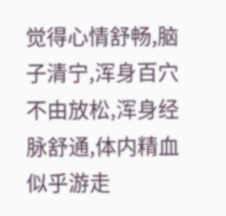觉得心情舒畅,脑子清宁,浑身百穴不由放松,浑身经脉舒通,体内精血似乎游走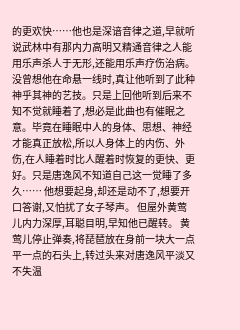的更欢快……他也是深谙音律之道,早就听说武林中有那内力高明又精通音律之人能用乐声杀人于无形,还能用乐声疗伤治病。没曾想他在命悬一线时,真让他听到了此种神乎其神的艺技。只是上回他听到后来不知不觉就睡着了,想必是此曲也有催眠之意。毕竟在睡眠中人的身体、思想、神经才能真正放松,所以人身体上的内伤、外伤,在人睡着时比人醒着时恢复的更快、更好。只是唐逸风不知道自己这一觉睡了多久…… 他想要起身,却还是动不了,想要开口答谢,又怕扰了女子琴声。 但屋外黄莺儿内力深厚,耳聪目明,早知他已醒转。 黄莺儿停止弹奏,将琵琶放在身前一块大一点平一点的石头上,转过头来对唐逸风平淡又不失温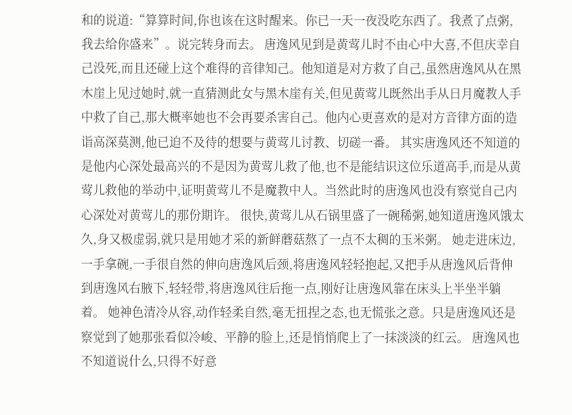和的说道:“算算时间,你也该在这时醒来。你已一天一夜没吃东西了。我煮了点粥,我去给你盛来”。说完转身而去。 唐逸风见到是黄莺儿时不由心中大喜,不但庆幸自己没死,而且还碰上这个难得的音律知己。他知道是对方救了自己,虽然唐逸风从在黑木崖上见过她时,就一直猜测此女与黑木崖有关,但见黄莺儿既然出手从日月魔教人手中救了自己,那大概率她也不会再要杀害自己。他内心更喜欢的是对方音律方面的造诣高深莫测,他已迫不及待的想要与黄莺儿讨教、切磋一番。 其实唐逸风还不知道的是他内心深处最高兴的不是因为黄莺儿救了他,也不是能结识这位乐道高手,而是从黄莺儿救他的举动中,证明黄莺儿不是魔教中人。当然此时的唐逸风也没有察觉自己内心深处对黄莺儿的那份期许。 很快,黄莺儿从石锅里盛了一碗稀粥,她知道唐逸风饿太久,身又极虚弱,就只是用她才采的新鲜蘑菇熬了一点不太稠的玉米粥。 她走进床边,一手拿碗,一手很自然的伸向唐逸风后颈,将唐逸风轻轻抱起,又把手从唐逸风后背伸到唐逸风右腋下,轻轻带,将唐逸风往后拖一点,刚好让唐逸风靠在床头上半坐半躺着。 她神色清冷从容,动作轻柔自然,毫无扭捏之态,也无慌张之意。只是唐逸风还是察觉到了她那张看似冷峻、平静的脸上,还是悄悄爬上了一抹淡淡的红云。 唐逸风也不知道说什么,只得不好意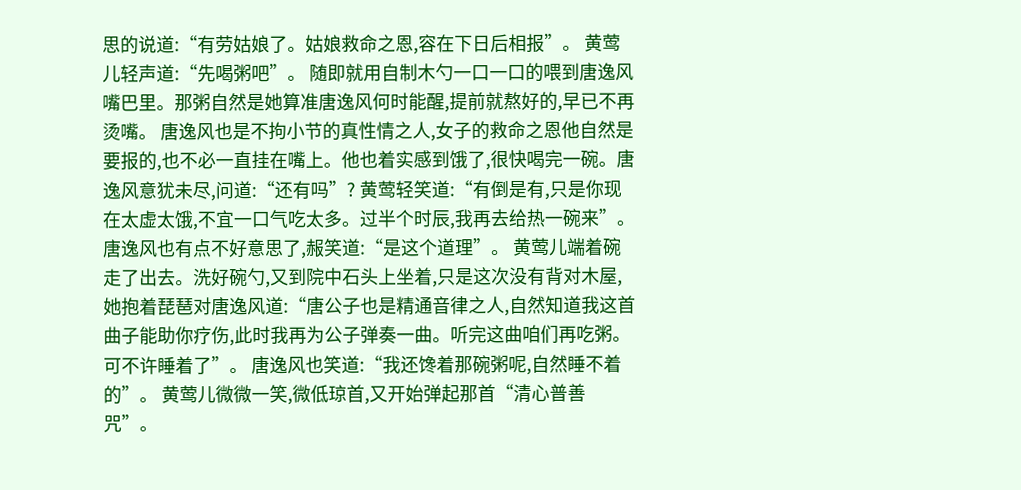思的说道:“有劳姑娘了。姑娘救命之恩,容在下日后相报”。 黄莺儿轻声道:“先喝粥吧”。 随即就用自制木勺一口一口的喂到唐逸风嘴巴里。那粥自然是她算准唐逸风何时能醒,提前就熬好的,早已不再烫嘴。 唐逸风也是不拘小节的真性情之人,女子的救命之恩他自然是要报的,也不必一直挂在嘴上。他也着实感到饿了,很快喝完一碗。唐逸风意犹未尽,问道:“还有吗”? 黄莺轻笑道:“有倒是有,只是你现在太虚太饿,不宜一口气吃太多。过半个时辰,我再去给热一碗来”。 唐逸风也有点不好意思了,赧笑道:“是这个道理”。 黄莺儿端着碗走了出去。洗好碗勺,又到院中石头上坐着,只是这次没有背对木屋,她抱着琵琶对唐逸风道:“唐公子也是精通音律之人,自然知道我这首曲子能助你疗伤,此时我再为公子弹奏一曲。听完这曲咱们再吃粥。可不许睡着了”。 唐逸风也笑道:“我还馋着那碗粥呢,自然睡不着的”。 黄莺儿微微一笑,微低琼首,又开始弹起那首“清心普善咒”。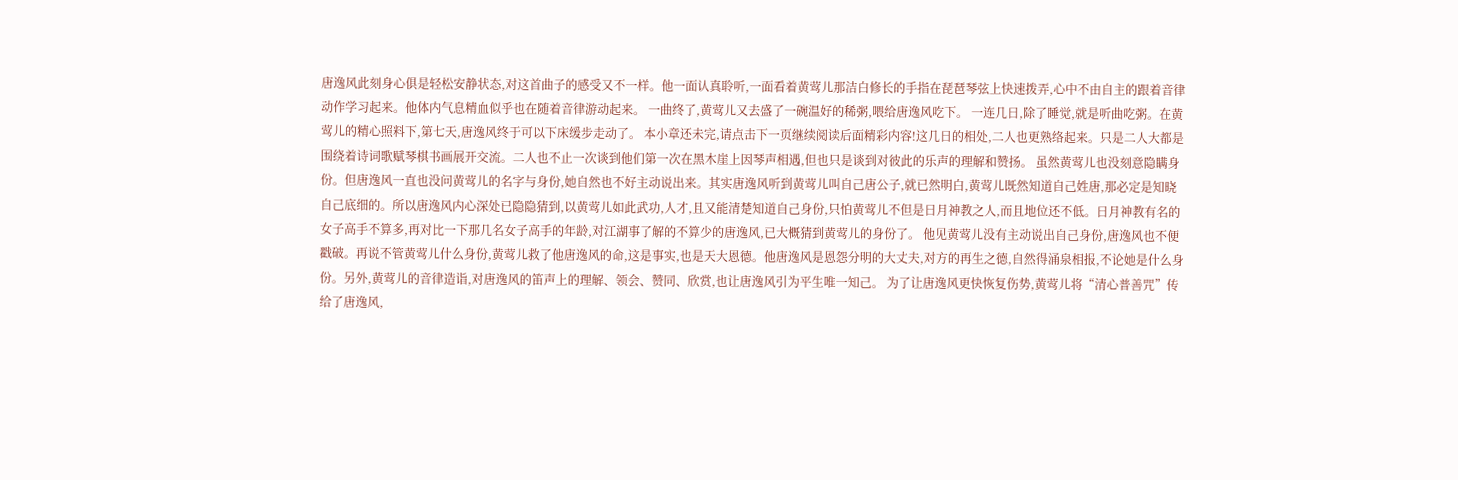唐逸风此刻身心俱是轻松安静状态,对这首曲子的感受又不一样。他一面认真聆听,一面看着黄莺儿那洁白修长的手指在琵琶琴弦上快速拨弄,心中不由自主的跟着音律动作学习起来。他体内气息精血似乎也在随着音律游动起来。 一曲终了,黄莺儿又去盛了一碗温好的稀粥,喂给唐逸风吃下。 一连几日,除了睡觉,就是听曲吃粥。在黄莺儿的精心照料下,第七天,唐逸风终于可以下床缓步走动了。 本小章还未完,请点击下一页继续阅读后面精彩内容!这几日的相处,二人也更熟络起来。只是二人大都是围绕着诗词歌赋琴棋书画展开交流。二人也不止一次谈到他们第一次在黑木崖上因琴声相遇,但也只是谈到对彼此的乐声的理解和赞扬。 虽然黄莺儿也没刻意隐瞒身份。但唐逸风一直也没问黄莺儿的名字与身份,她自然也不好主动说出来。其实唐逸风听到黄莺儿叫自己唐公子,就已然明白,黄莺儿既然知道自己姓唐,那必定是知晓自己底细的。所以唐逸风内心深处已隐隐猜到,以黄莺儿如此武功,人才,且又能清楚知道自己身份,只怕黄莺儿不但是日月神教之人,而且地位还不低。日月神教有名的女子高手不算多,再对比一下那几名女子高手的年龄,对江湖事了解的不算少的唐逸风,已大概猜到黄莺儿的身份了。 他见黄莺儿没有主动说出自己身份,唐逸风也不便戳破。再说不管黄莺儿什么身份,黄莺儿救了他唐逸风的命,这是事实,也是天大恩德。他唐逸风是恩怨分明的大丈夫,对方的再生之德,自然得涌泉相报,不论她是什么身份。另外,黄莺儿的音律造诣,对唐逸风的笛声上的理解、领会、赞同、欣赏,也让唐逸风引为平生唯一知己。 为了让唐逸风更快恢复伤势,黄莺儿将“清心普善咒”传给了唐逸风,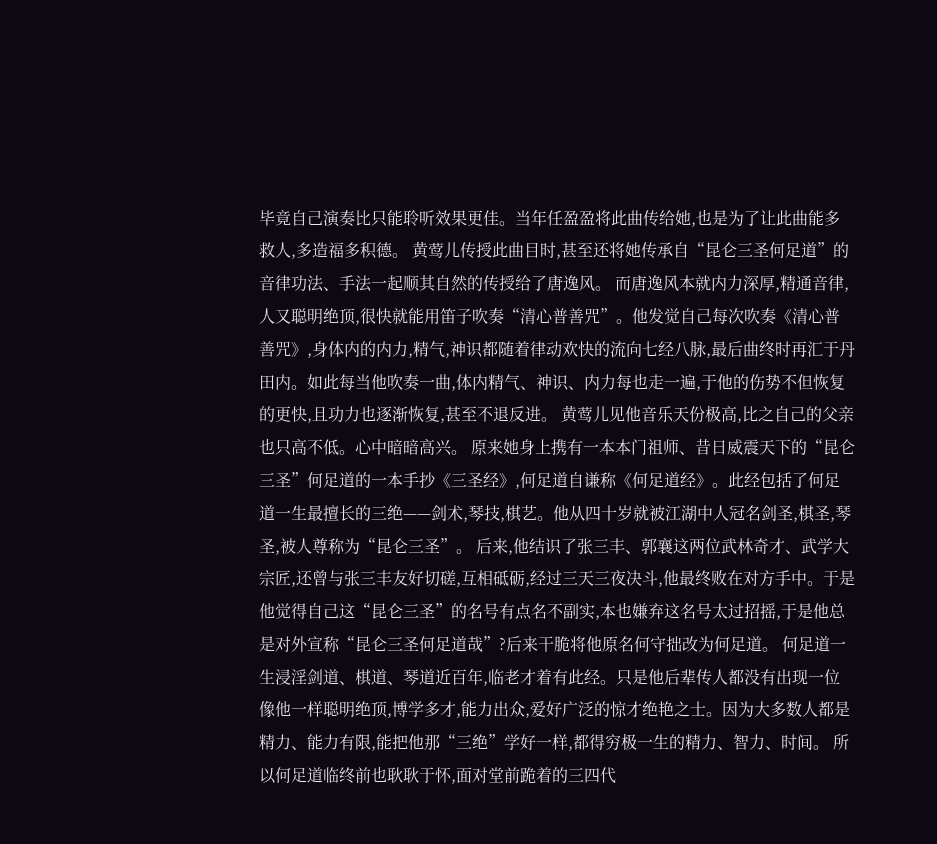毕竟自己演奏比只能聆听效果更佳。当年任盈盈将此曲传给她,也是为了让此曲能多救人,多造福多积德。 黄莺儿传授此曲目时,甚至还将她传承自“昆仑三圣何足道”的音律功法、手法一起顺其自然的传授给了唐逸风。 而唐逸风本就内力深厚,精通音律,人又聪明绝顶,很快就能用笛子吹奏“清心普善咒”。他发觉自己每次吹奏《清心普善咒》,身体内的内力,精气,神识都随着律动欢快的流向七经八脉,最后曲终时再汇于丹田内。如此每当他吹奏一曲,体内精气、神识、内力每也走一遍,于他的伤势不但恢复的更快,且功力也逐渐恢复,甚至不退反进。 黄莺儿见他音乐天份极高,比之自己的父亲也只高不低。心中暗暗高兴。 原来她身上携有一本本门祖师、昔日威震天下的“昆仑三圣”何足道的一本手抄《三圣经》,何足道自谦称《何足道经》。此经包括了何足道一生最擅长的三绝——剑术,琴技,棋艺。他从四十岁就被江湖中人冠名剑圣,棋圣,琴圣,被人尊称为“昆仑三圣”。 后来,他结识了张三丰、郭襄这两位武林奇才、武学大宗匠,还曾与张三丰友好切磋,互相砥砺,经过三天三夜决斗,他最终败在对方手中。于是他觉得自己这“昆仑三圣”的名号有点名不副实,本也嫌弃这名号太过招摇,于是他总是对外宣称“昆仑三圣何足道哉”?后来干脆将他原名何守拙改为何足道。 何足道一生浸淫剑道、棋道、琴道近百年,临老才着有此经。只是他后辈传人都没有出现一位像他一样聪明绝顶,博学多才,能力出众,爱好广泛的惊才绝艳之士。因为大多数人都是精力、能力有限,能把他那“三绝”学好一样,都得穷极一生的精力、智力、时间。 所以何足道临终前也耿耿于怀,面对堂前跪着的三四代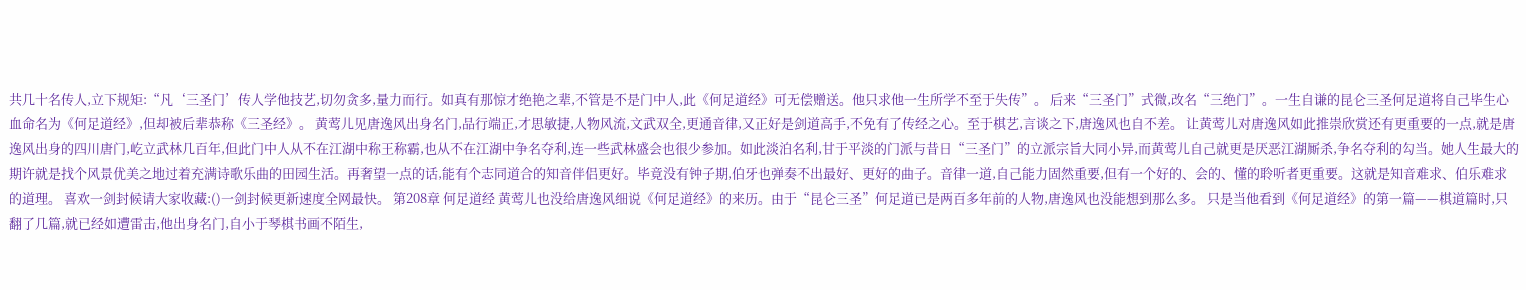共几十名传人,立下规矩:“凡‘三圣门’传人学他技艺,切勿贪多,量力而行。如真有那惊才绝艳之辈,不管是不是门中人,此《何足道经》可无偿赠送。他只求他一生所学不至于失传”。 后来“三圣门”式微,改名“三绝门”。一生自谦的昆仑三圣何足道将自己毕生心血命名为《何足道经》,但却被后辈恭称《三圣经》。 黄莺儿见唐逸风出身名门,品行端正,才思敏捷,人物风流,文武双全,更通音律,又正好是剑道高手,不免有了传经之心。至于棋艺,言谈之下,唐逸风也自不差。 让黄莺儿对唐逸风如此推崇欣赏还有更重要的一点,就是唐逸风出身的四川唐门,屹立武林几百年,但此门中人从不在江湖中称王称霸,也从不在江湖中争名夺利,连一些武林盛会也很少参加。如此淡泊名利,甘于平淡的门派与昔日“三圣门”的立派宗旨大同小异,而黄莺儿自己就更是厌恶江湖厮杀,争名夺利的勾当。她人生最大的期许就是找个风景优美之地过着充满诗歌乐曲的田园生活。再奢望一点的话,能有个志同道合的知音伴侣更好。毕竟没有钟子期,伯牙也弹奏不出最好、更好的曲子。音律一道,自己能力固然重要,但有一个好的、会的、懂的聆听者更重要。这就是知音难求、伯乐难求的道理。 喜欢一剑封候请大家收藏:()一剑封候更新速度全网最快。 第208章 何足道经 黄莺儿也没给唐逸风细说《何足道经》的来历。由于“昆仑三圣”何足道已是两百多年前的人物,唐逸风也没能想到那么多。 只是当他看到《何足道经》的第一篇——棋道篇时,只翻了几篇,就已经如遭雷击,他出身名门,自小于琴棋书画不陌生,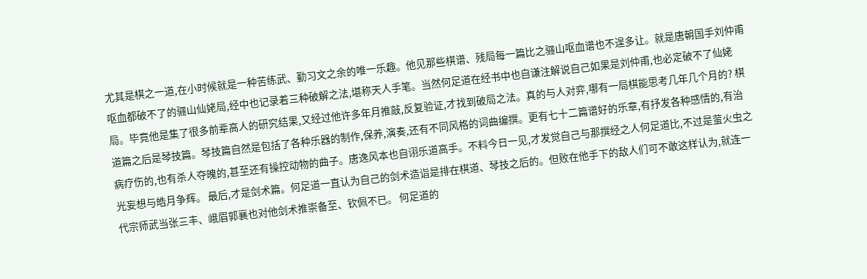尤其是棋之一道,在小时候就是一种苦练武、勤习文之余的唯一乐趣。他见那些棋谱、残局每一篇比之骊山呕血谱也不遑多让。就是唐朝国手刘仲甫呕血都破不了的骊山仙姥局,经中也记录着三种破解之法,堪称天人手笔。当然何足道在经书中也自谦注解说自己如果是刘仲甫,也必定破不了仙姥局。毕竟他是集了很多前辈高人的研究结果,又经过他许多年月推敲,反复验证,才找到破局之法。真的与人对弈,哪有一局棋能思考几年几个月的? 棋道篇之后是琴技篇。琴技篇自然是包括了各种乐器的制作,保养,演奏,还有不同风格的词曲编撰。更有七十二篇谱好的乐章,有抒发各种感情的,有治病疗伤的,也有杀人夺魄的,甚至还有操控动物的曲子。唐逸风本也自诩乐道高手。不料今日一见,才发觉自己与那撰经之人何足道比,不过是萤火虫之光妄想与皓月争辉。 最后,才是剑术篇。何足道一直认为自己的剑术造诣是排在棋道、琴技之后的。但败在他手下的敌人们可不敢这样认为,就连一代宗师武当张三丰、峨眉郭襄也对他剑术推崇备至、钦佩不已。 何足道的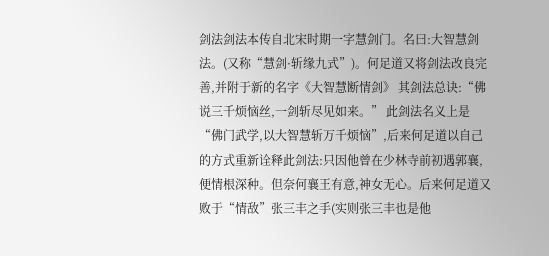剑法剑法本传自北宋时期一字慧剑门。名曰:大智慧剑法。(又称“慧剑·斩缘九式”)。何足道又将剑法改良完善,并附于新的名字《大智慧断情剑》 其剑法总诀:“佛说三千烦恼丝,一剑斩尽见如来。” 此剑法名义上是“佛门武学,以大智慧斩万千烦恼”,后来何足道以自己的方式重新诠释此剑法:只因他曾在少林寺前初遇郭襄,便情根深种。但奈何襄王有意,神女无心。后来何足道又败于“情敌”张三丰之手(实则张三丰也是他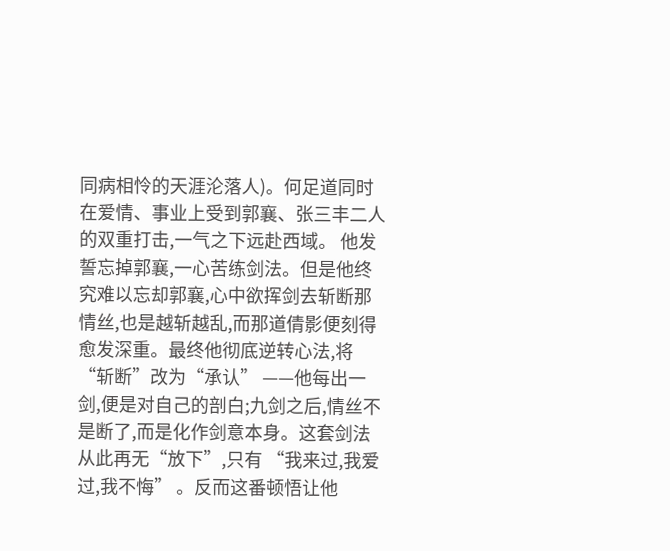同病相怜的天涯沦落人)。何足道同时在爱情、事业上受到郭襄、张三丰二人的双重打击,一气之下远赴西域。 他发誓忘掉郭襄,一心苦练剑法。但是他终究难以忘却郭襄,心中欲挥剑去斩断那情丝,也是越斩越乱,而那道倩影便刻得愈发深重。最终他彻底逆转心法,将 “斩断”改为“承认” ——他每出一剑,便是对自己的剖白;九剑之后,情丝不是断了,而是化作剑意本身。这套剑法从此再无“放下”,只有 “我来过,我爱过,我不悔” 。反而这番顿悟让他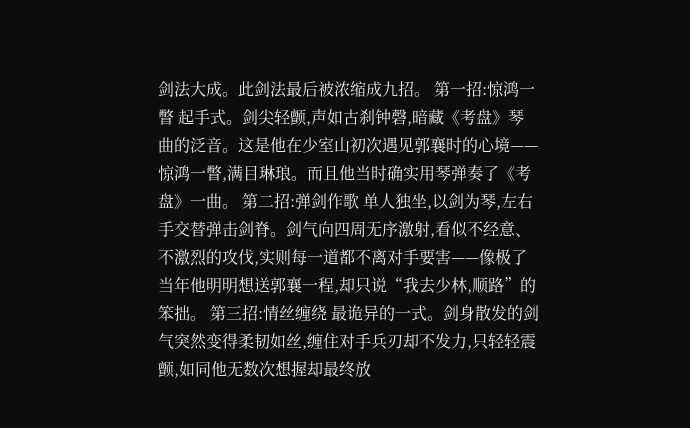剑法大成。此剑法最后被浓缩成九招。 第一招:惊鸿一瞥 起手式。剑尖轻颤,声如古刹钟磬,暗藏《考盘》琴曲的泛音。这是他在少室山初次遇见郭襄时的心境——惊鸿一瞥,满目琳琅。而且他当时确实用琴弹奏了《考盘》一曲。 第二招:弹剑作歌 单人独坐,以剑为琴,左右手交替弹击剑脊。剑气向四周无序激射,看似不经意、不激烈的攻伐,实则每一道都不离对手要害——像极了当年他明明想送郭襄一程,却只说“我去少林,顺路”的笨拙。 第三招:情丝缠绕 最诡异的一式。剑身散发的剑气突然变得柔韧如丝,缠住对手兵刃却不发力,只轻轻震颤,如同他无数次想握却最终放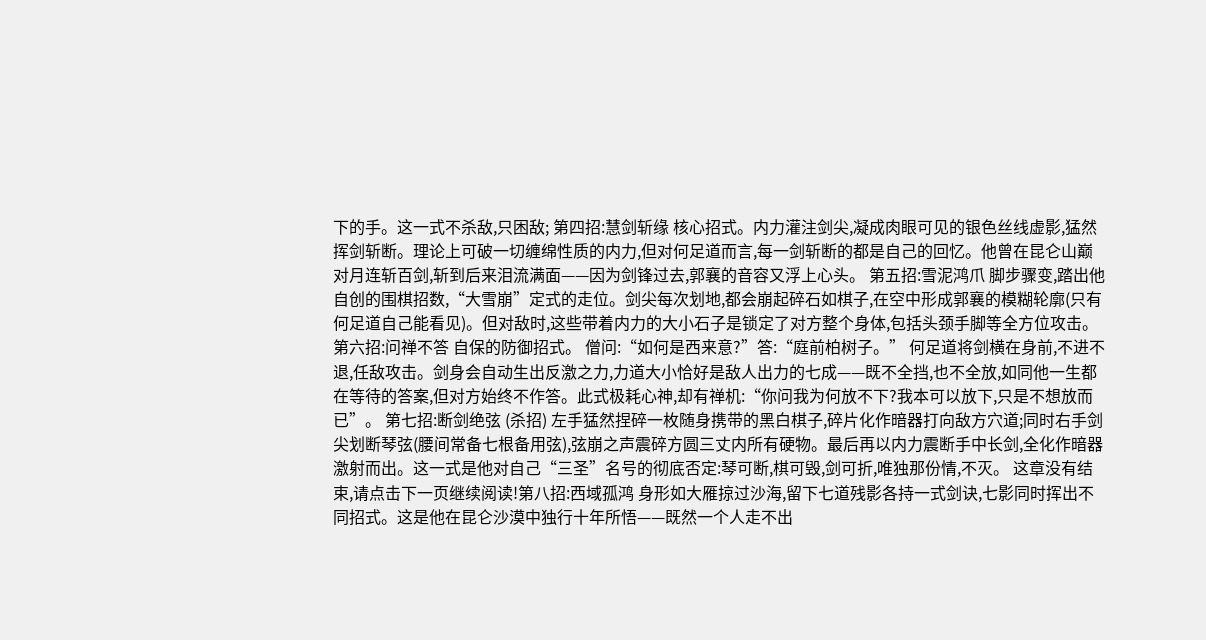下的手。这一式不杀敌,只困敌; 第四招:慧剑斩缘 核心招式。内力灌注剑尖,凝成肉眼可见的银色丝线虚影,猛然挥剑斩断。理论上可破一切缠绵性质的内力,但对何足道而言,每一剑斩断的都是自己的回忆。他曾在昆仑山巅对月连斩百剑,斩到后来泪流满面——因为剑锋过去,郭襄的音容又浮上心头。 第五招:雪泥鸿爪 脚步骤变,踏出他自创的围棋招数,“大雪崩”定式的走位。剑尖每次划地,都会崩起碎石如棋子,在空中形成郭襄的模糊轮廓(只有何足道自己能看见)。但对敌时,这些带着内力的大小石子是锁定了对方整个身体,包括头颈手脚等全方位攻击。 第六招:问禅不答 自保的防御招式。 僧问:“如何是西来意?”答:“庭前柏树子。” 何足道将剑横在身前,不进不退,任敌攻击。剑身会自动生出反激之力,力道大小恰好是敌人出力的七成——既不全挡,也不全放,如同他一生都在等待的答案,但对方始终不作答。此式极耗心神,却有禅机:“你问我为何放不下?我本可以放下,只是不想放而已”。 第七招:断剑绝弦 (杀招) 左手猛然捏碎一枚随身携带的黑白棋子,碎片化作暗器打向敌方穴道;同时右手剑尖划断琴弦(腰间常备七根备用弦),弦崩之声震碎方圆三丈内所有硬物。最后再以内力震断手中长剑,全化作暗器激射而出。这一式是他对自己“三圣”名号的彻底否定:琴可断,棋可毁,剑可折,唯独那份情,不灭。 这章没有结束,请点击下一页继续阅读!第八招:西域孤鸿 身形如大雁掠过沙海,留下七道残影各持一式剑诀,七影同时挥出不同招式。这是他在昆仑沙漠中独行十年所悟——既然一个人走不出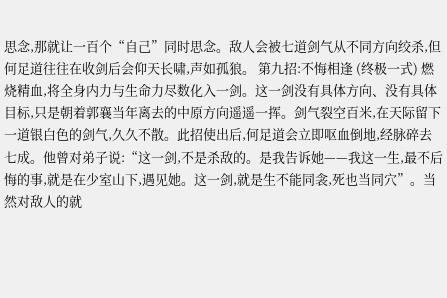思念,那就让一百个“自己”同时思念。敌人会被七道剑气从不同方向绞杀,但何足道往往在收剑后会仰天长啸,声如孤狼。 第九招:不悔相逢 (终极一式) 燃烧精血,将全身内力与生命力尽数化入一剑。这一剑没有具体方向、没有具体目标,只是朝着郭襄当年离去的中原方向遥遥一挥。剑气裂空百米,在天际留下一道银白色的剑气,久久不散。此招使出后,何足道会立即呕血倒地,经脉碎去七成。他曾对弟子说:“这一剑,不是杀敌的。是我告诉她——我这一生,最不后悔的事,就是在少室山下,遇见她。这一剑,就是生不能同衾,死也当同穴”。当然对敌人的就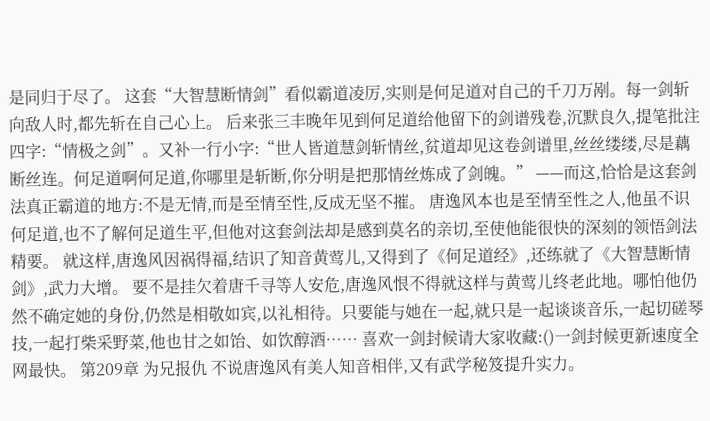是同归于尽了。 这套“大智慧断情剑”看似霸道凌厉,实则是何足道对自己的千刀万剐。每一剑斩向敌人时,都先斩在自己心上。 后来张三丰晚年见到何足道给他留下的剑谱残卷,沉默良久,提笔批注四字:“情极之剑”。又补一行小字:“世人皆道慧剑斩情丝,贫道却见这卷剑谱里,丝丝缕缕,尽是藕断丝连。何足道啊何足道,你哪里是斩断,你分明是把那情丝炼成了剑魄。” ——而这,恰恰是这套剑法真正霸道的地方:不是无情,而是至情至性,反成无坚不摧。 唐逸风本也是至情至性之人,他虽不识何足道,也不了解何足道生平,但他对这套剑法却是感到莫名的亲切,至使他能很快的深刻的领悟剑法精要。 就这样,唐逸风因祸得福,结识了知音黄莺儿,又得到了《何足道经》,还练就了《大智慧断情剑》,武力大增。 要不是挂欠着唐千寻等人安危,唐逸风恨不得就这样与黄莺儿终老此地。哪怕他仍然不确定她的身份,仍然是相敬如宾,以礼相待。只要能与她在一起,就只是一起谈谈音乐,一起切磋琴技,一起打柴采野菜,他也甘之如饴、如饮醇酒…… 喜欢一剑封候请大家收藏:()一剑封候更新速度全网最快。 第209章 为兄报仇 不说唐逸风有美人知音相伴,又有武学秘笈提升实力。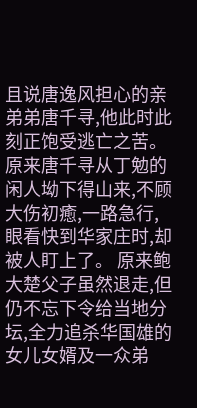且说唐逸风担心的亲弟弟唐千寻,他此时此刻正饱受逃亡之苦。 原来唐千寻从丁勉的闲人坳下得山来,不顾大伤初癒,一路急行,眼看快到华家庄时,却被人盯上了。 原来鲍大楚父子虽然退走,但仍不忘下令给当地分坛,全力追杀华国雄的女儿女婿及一众弟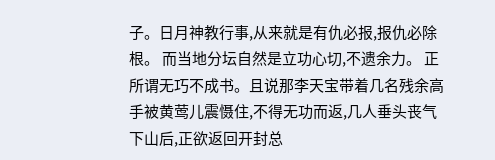子。日月神教行事,从来就是有仇必报,报仇必除根。 而当地分坛自然是立功心切,不遗余力。 正所谓无巧不成书。且说那李天宝带着几名残余高手被黄莺儿震慑住,不得无功而返,几人垂头丧气下山后,正欲返回开封总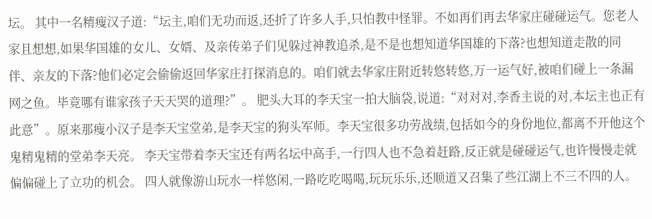坛。 其中一名精瘦汉子道:“坛主,咱们无功而返,还折了许多人手,只怕教中怪罪。不如再们再去华家庄碰碰运气。您老人家且想想,如果华国雄的女儿、女婿、及亲传弟子们见躲过神教追杀,是不是也想知道华国雄的下落?也想知道走散的同伴、亲友的下落?他们必定会偷偷返回华家庄打探消息的。咱们就去华家庄附近转悠转悠,万一运气好,被咱们碰上一条漏网之鱼。毕竟哪有谁家孩子天天哭的道理?”。 肥头大耳的李天宝一拍大脑袋,说道:“对对对,李香主说的对,本坛主也正有此意”。原来那瘦小汉子是李天宝堂弟,是李天宝的狗头军师。李天宝很多功劳战绩,包括如今的身份地位,都离不开他这个鬼精鬼精的堂弟李天亮。 李天宝带着李天宝还有两名坛中高手,一行四人也不急着赶路,反正就是碰碰运气,也许慢慢走就偏偏碰上了立功的机会。 四人就像游山玩水一样悠闲,一路吃吃喝喝,玩玩乐乐,还顺道又召集了些江湖上不三不四的人。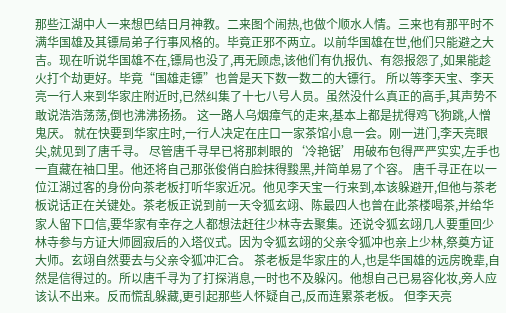那些江湖中人一来想巴结日月神教。二来图个闹热,也做个顺水人情。三来也有那平时不满华国雄及其镖局弟子行事风格的。毕竟正邪不两立。以前华国雄在世,他们只能避之大吉。现在听说华国雄不在,镖局也没了,再无顾虑,该他们有仇报仇、有怨报怨了,如果能趁火打个劫更好。毕竟“国雄走镖”也曾是天下数一数二的大镖行。 所以等李天宝、李天亮一行人来到华家庄附近时,已然纠集了十七八号人员。虽然没什么真正的高手,其声势不敢说浩浩荡荡,倒也沸沸扬扬。 这一路人乌烟瘴气的走来,基本上都是扰得鸡飞狗跳,人憎鬼厌。 就在快要到华家庄时,一行人决定在庄口一家茶馆小息一会。刚一进门,李天亮眼尖,就见到了唐千寻。 尽管唐千寻早已将那刺眼的‘冷艳锯’用破布包得严严实实,左手也一直藏在袖口里。他还将自己那张俊俏白脸抹得黢黑,并简单易了个容。 唐千寻正在以一位江湖过客的身份向茶老板打听华家近况。他见李天宝一行来到,本该躲避开,但他与茶老板说话正在关键处。茶老板正说到前一天令狐玄翊、陈最四人也曾在此茶楼喝茶,并给华家人留下口信,要华家有幸存之人都想法赶往少林寺去聚集。还说令狐玄翊几人要重回少林寺参与方证大师圆寂后的入塔仪式。因为令狐玄翊的父亲令狐冲也亲上少林,祭奠方证大师。玄翊自然要去与父亲令狐冲汇合。 茶老板是华家庄的人,也是华国雄的远房晚辈,自然是信得过的。所以唐千寻为了打探消息,一时也不及躲闪。他想自己已易容化妆,旁人应该认不出来。反而慌乱躲藏,更引起那些人怀疑自己,反而连累茶老板。 但李天亮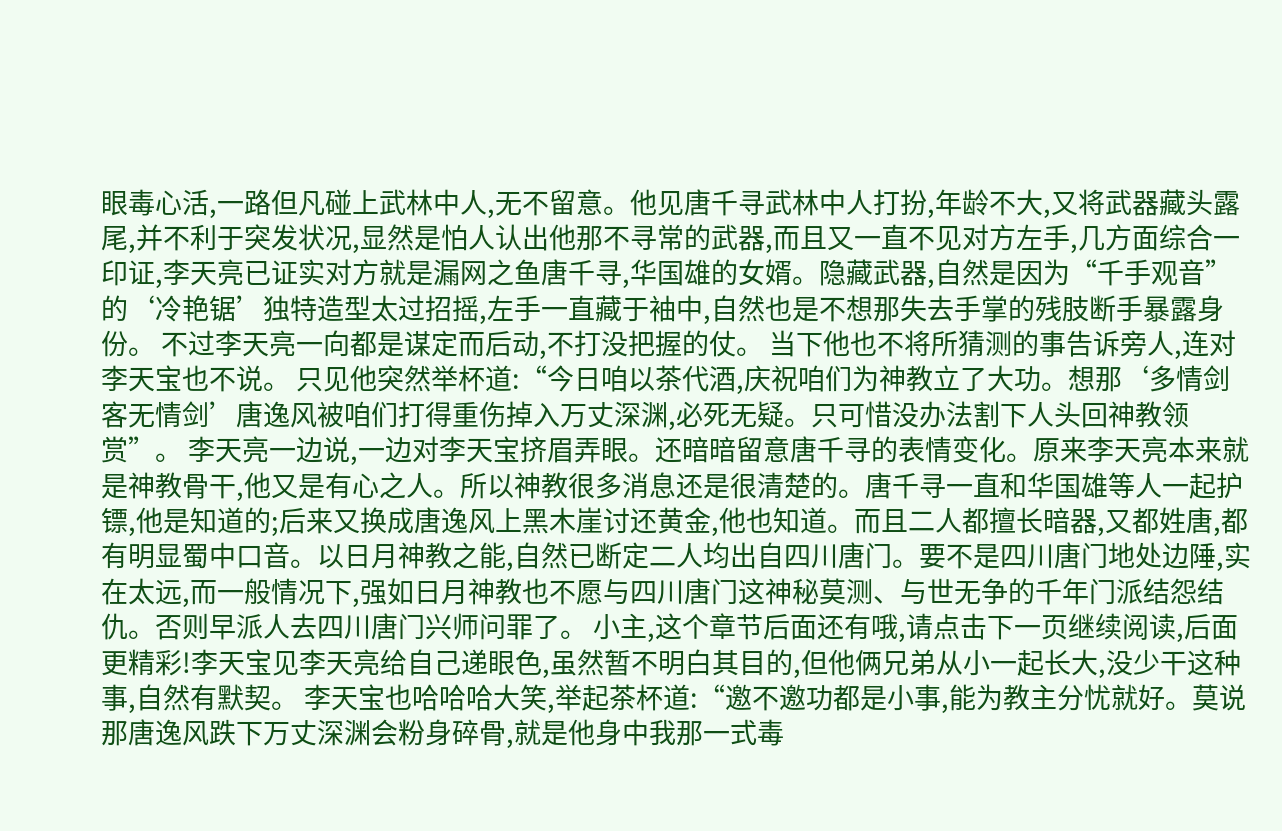眼毒心活,一路但凡碰上武林中人,无不留意。他见唐千寻武林中人打扮,年龄不大,又将武器藏头露尾,并不利于突发状况,显然是怕人认出他那不寻常的武器,而且又一直不见对方左手,几方面综合一印证,李天亮已证实对方就是漏网之鱼唐千寻,华国雄的女婿。隐藏武器,自然是因为“千手观音”的‘冷艳锯’独特造型太过招摇,左手一直藏于袖中,自然也是不想那失去手掌的残肢断手暴露身份。 不过李天亮一向都是谋定而后动,不打没把握的仗。 当下他也不将所猜测的事告诉旁人,连对李天宝也不说。 只见他突然举杯道:“今日咱以茶代酒,庆祝咱们为神教立了大功。想那‘多情剑客无情剑’唐逸风被咱们打得重伤掉入万丈深渊,必死无疑。只可惜没办法割下人头回神教领赏”。 李天亮一边说,一边对李天宝挤眉弄眼。还暗暗留意唐千寻的表情变化。原来李天亮本来就是神教骨干,他又是有心之人。所以神教很多消息还是很清楚的。唐千寻一直和华国雄等人一起护镖,他是知道的;后来又换成唐逸风上黑木崖讨还黄金,他也知道。而且二人都擅长暗器,又都姓唐,都有明显蜀中口音。以日月神教之能,自然已断定二人均出自四川唐门。要不是四川唐门地处边陲,实在太远,而一般情况下,强如日月神教也不愿与四川唐门这神秘莫测、与世无争的千年门派结怨结仇。否则早派人去四川唐门兴师问罪了。 小主,这个章节后面还有哦,请点击下一页继续阅读,后面更精彩!李天宝见李天亮给自己递眼色,虽然暂不明白其目的,但他俩兄弟从小一起长大,没少干这种事,自然有默契。 李天宝也哈哈哈大笑,举起茶杯道:“邀不邀功都是小事,能为教主分忧就好。莫说那唐逸风跌下万丈深渊会粉身碎骨,就是他身中我那一式毒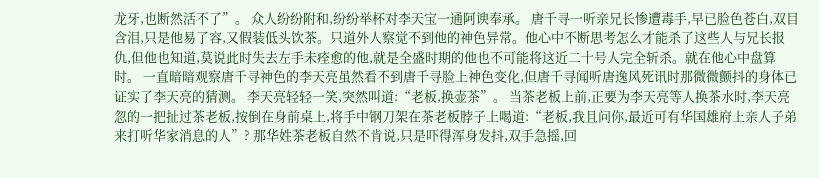龙牙,也断然活不了”。 众人纷纷附和,纷纷举杯对李天宝一通阿谀奉承。 唐千寻一听亲兄长惨遭毒手,早已脸色苍白,双目含泪,只是他易了容,又假装低头饮茶。只道外人察觉不到他的神色异常。他心中不断思考怎么才能杀了这些人与兄长报仇,但他也知道,莫说此时失去左手未痊愈的他,就是全盛时期的他也不可能将这近二十号人完全斩杀。就在他心中盘算时。 一直暗暗观察唐千寻神色的李天亮虽然看不到唐千寻脸上神色变化,但唐千寻闻听唐逸风死讯时那微微颤抖的身体已证实了李天亮的猜测。 李天亮轻轻一笑,突然叫道:“老板,换壶茶”。 当茶老板上前,正要为李天亮等人换茶水时,李天亮忽的一把扯过茶老板,按倒在身前桌上,将手中钢刀架在茶老板脖子上喝道:“老板,我且问你,最近可有华国雄府上亲人子弟来打听华家消息的人”? 那华姓茶老板自然不肯说,只是吓得浑身发抖,双手急摇,回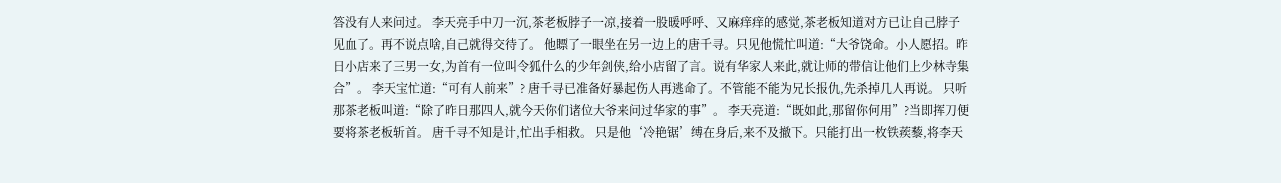答没有人来问过。 李天亮手中刀一沉,茶老板脖子一凉,接着一股暖呼呼、又麻痒痒的感觉,茶老板知道对方已让自己脖子见血了。再不说点啥,自己就得交待了。 他瞟了一眼坐在另一边上的唐千寻。只见他慌忙叫道:“大爷饶命。小人愿招。昨日小店来了三男一女,为首有一位叫令狐什么的少年剑侠,给小店留了言。说有华家人来此,就让师的带信让他们上少林寺集合”。 李天宝忙道:“可有人前来”? 唐千寻已准备好暴起伤人再逃命了。不管能不能为兄长报仇,先杀掉几人再说。 只听那茶老板叫道:“除了昨日那四人,就今天你们诸位大爷来问过华家的事”。 李天亮道:“既如此,那留你何用”?当即挥刀便要将茶老板斩首。 唐千寻不知是计,忙出手相救。 只是他‘冷艳锯’缚在身后,来不及撤下。只能打出一枚铁蒺藜,将李天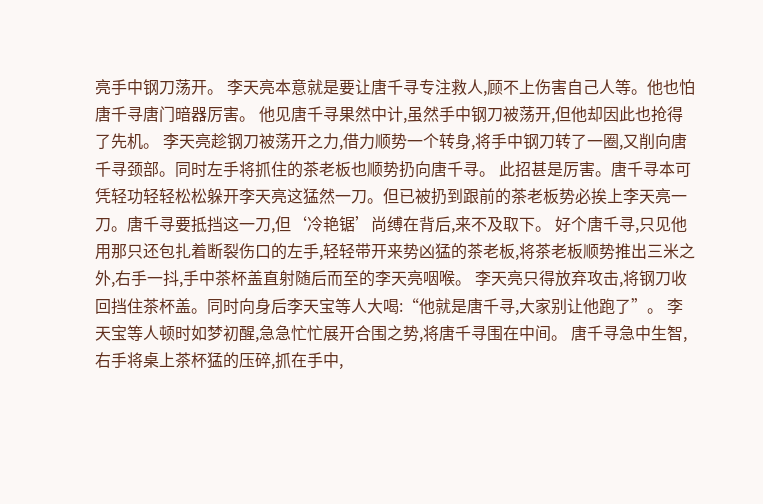亮手中钢刀荡开。 李天亮本意就是要让唐千寻专注救人,顾不上伤害自己人等。他也怕唐千寻唐门暗器厉害。 他见唐千寻果然中计,虽然手中钢刀被荡开,但他却因此也抢得了先机。 李天亮趁钢刀被荡开之力,借力顺势一个转身,将手中钢刀转了一圈,又削向唐千寻颈部。同时左手将抓住的茶老板也顺势扔向唐千寻。 此招甚是厉害。唐千寻本可凭轻功轻轻松松躲开李天亮这猛然一刀。但已被扔到跟前的茶老板势必挨上李天亮一刀。唐千寻要抵挡这一刀,但‘冷艳锯’尚缚在背后,来不及取下。 好个唐千寻,只见他用那只还包扎着断裂伤口的左手,轻轻带开来势凶猛的茶老板,将茶老板顺势推出三米之外,右手一抖,手中茶杯盖直射随后而至的李天亮咽喉。 李天亮只得放弃攻击,将钢刀收回挡住茶杯盖。同时向身后李天宝等人大喝:“他就是唐千寻,大家别让他跑了”。 李天宝等人顿时如梦初醒,急急忙忙展开合围之势,将唐千寻围在中间。 唐千寻急中生智,右手将桌上茶杯猛的压碎,抓在手中,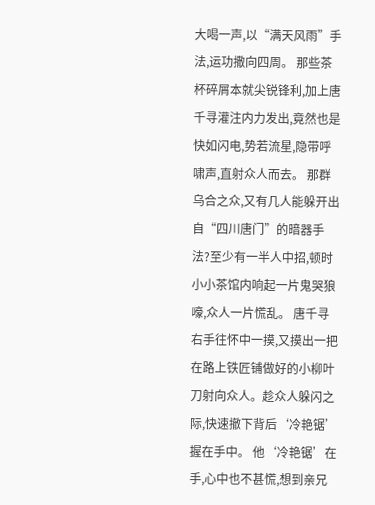大喝一声,以“满天风雨”手法,运功撒向四周。 那些茶杯碎屑本就尖锐锋利,加上唐千寻灌注内力发出,竟然也是快如闪电,势若流星,隐带呼啸声,直射众人而去。 那群乌合之众,又有几人能躲开出自“四川唐门”的暗器手法?至少有一半人中招,顿时小小茶馆内响起一片鬼哭狼嚎,众人一片慌乱。 唐千寻右手往怀中一摸,又摸出一把在路上铁匠铺做好的小柳叶刀射向众人。趁众人躲闪之际,快速撤下背后‘冷艳锯’握在手中。 他‘冷艳锯’在手,心中也不甚慌,想到亲兄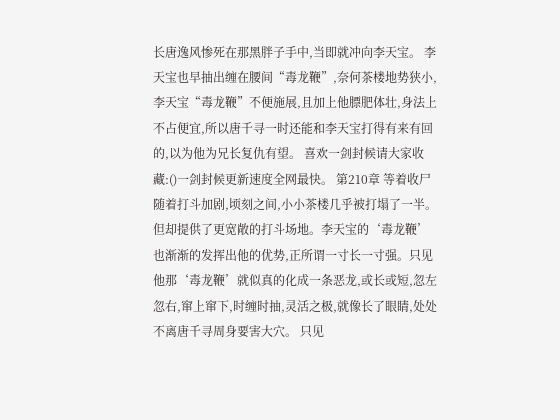长唐逸风惨死在那黑胖子手中,当即就冲向李天宝。 李天宝也早抽出缠在腰间“毒龙鞭”,奈何茶楼地势狭小,李天宝“毒龙鞭”不便施展,且加上他膘肥体壮,身法上不占便宜,所以唐千寻一时还能和李天宝打得有来有回的,以为他为兄长复仇有望。 喜欢一剑封候请大家收藏:()一剑封候更新速度全网最快。 第210章 等着收尸 随着打斗加剧,顷刻之间,小小茶楼几乎被打塌了一半。但却提供了更宽敞的打斗场地。李天宝的‘毒龙鞭’也渐渐的发挥出他的优势,正所谓一寸长一寸强。只见他那‘毒龙鞭’就似真的化成一条恶龙,或长或短,忽左忽右,窜上窜下,时缠时抽,灵活之极,就像长了眼睛,处处不离唐千寻周身要害大穴。 只见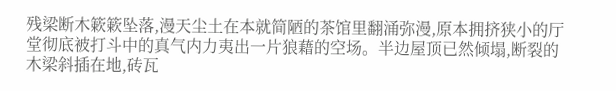残梁断木簌簌坠落,漫天尘土在本就简陋的茶馆里翻涌弥漫,原本拥挤狭小的厅堂彻底被打斗中的真气内力夷出一片狼藉的空场。半边屋顶已然倾塌,断裂的木梁斜插在地,砖瓦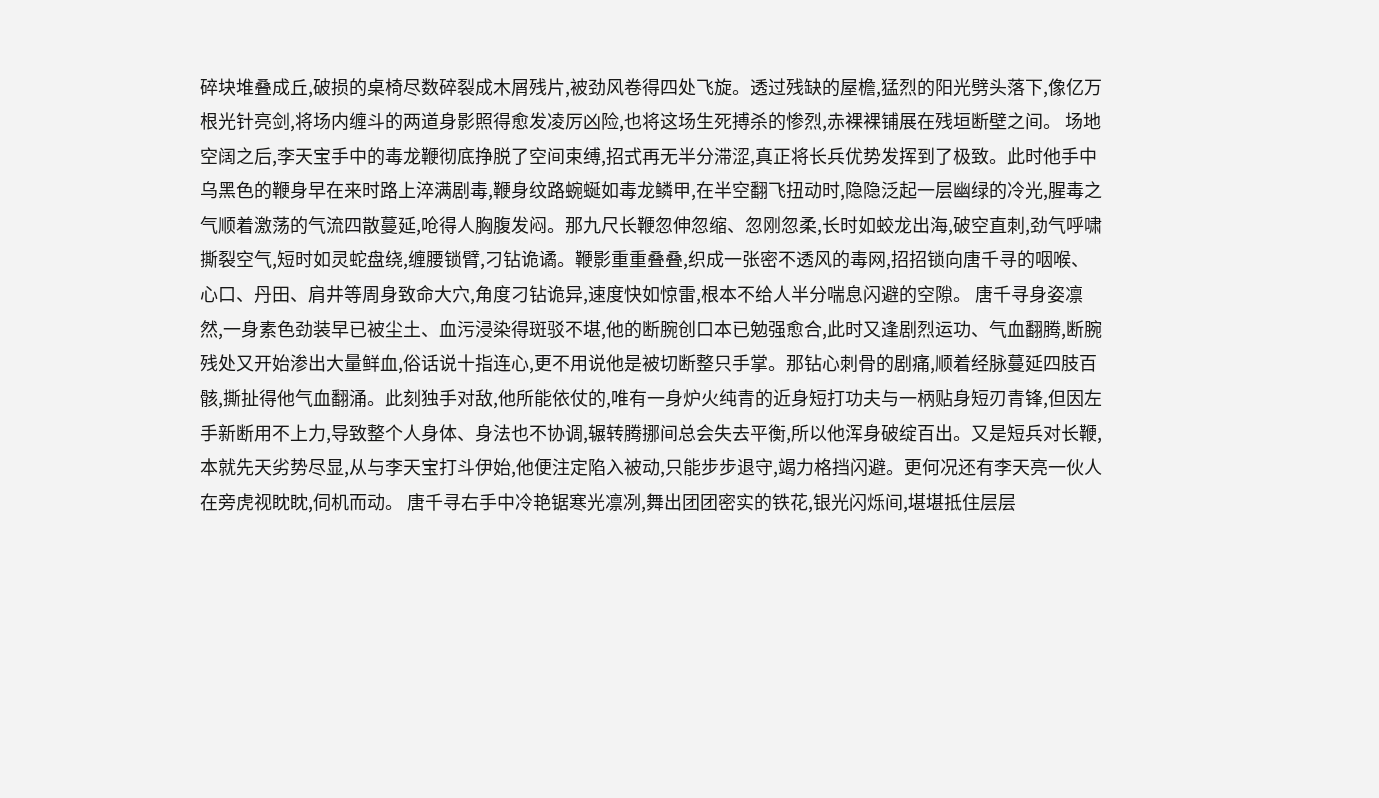碎块堆叠成丘,破损的桌椅尽数碎裂成木屑残片,被劲风卷得四处飞旋。透过残缺的屋檐,猛烈的阳光劈头落下,像亿万根光针亮剑,将场内缠斗的两道身影照得愈发凌厉凶险,也将这场生死搏杀的惨烈,赤裸裸铺展在残垣断壁之间。 场地空阔之后,李天宝手中的毒龙鞭彻底挣脱了空间束缚,招式再无半分滞涩,真正将长兵优势发挥到了极致。此时他手中乌黑色的鞭身早在来时路上淬满剧毒,鞭身纹路蜿蜒如毒龙鳞甲,在半空翻飞扭动时,隐隐泛起一层幽绿的冷光,腥毒之气顺着激荡的气流四散蔓延,呛得人胸腹发闷。那九尺长鞭忽伸忽缩、忽刚忽柔,长时如蛟龙出海,破空直刺,劲气呼啸撕裂空气,短时如灵蛇盘绕,缠腰锁臂,刁钻诡谲。鞭影重重叠叠,织成一张密不透风的毒网,招招锁向唐千寻的咽喉、心口、丹田、肩井等周身致命大穴,角度刁钻诡异,速度快如惊雷,根本不给人半分喘息闪避的空隙。 唐千寻身姿凛然,一身素色劲装早已被尘土、血污浸染得斑驳不堪,他的断腕创口本已勉强愈合,此时又逢剧烈运功、气血翻腾,断腕残处又开始渗出大量鲜血,俗话说十指连心,更不用说他是被切断整只手掌。那钻心刺骨的剧痛,顺着经脉蔓延四肢百骸,撕扯得他气血翻涌。此刻独手对敌,他所能依仗的,唯有一身炉火纯青的近身短打功夫与一柄贴身短刃青锋,但因左手新断用不上力,导致整个人身体、身法也不协调,辗转腾挪间总会失去平衡,所以他浑身破绽百出。又是短兵对长鞭,本就先天劣势尽显,从与李天宝打斗伊始,他便注定陷入被动,只能步步退守,竭力格挡闪避。更何况还有李天亮一伙人在旁虎视眈眈,伺机而动。 唐千寻右手中冷艳锯寒光凛冽,舞出团团密实的铁花,银光闪烁间,堪堪抵住层层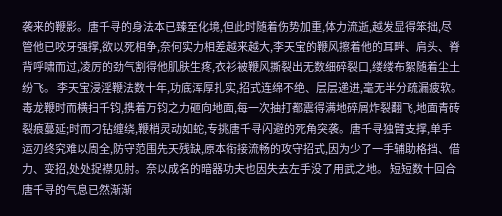袭来的鞭影。唐千寻的身法本已臻至化境,但此时随着伤势加重,体力流逝,越发显得笨拙,尽管他已咬牙强撑,欲以死相争,奈何实力相差越来越大,李天宝的鞭风擦着他的耳畔、肩头、脊背呼啸而过,凌厉的劲气割得他肌肤生疼,衣衫被鞭风撕裂出无数细碎裂口,缕缕布絮随着尘土纷飞。 李天宝浸淫鞭法数十年,功底浑厚扎实,招式连绵不绝、层层递进,毫无半分疏漏疲软。毒龙鞭时而横扫千钧,携着万钧之力砸向地面,每一次抽打都震得满地碎屑炸裂翻飞,地面青砖裂痕蔓延;时而刁钻缠绕,鞭梢灵动如蛇,专挑唐千寻闪避的死角突袭。唐千寻独臂支撑,单手运刃终究难以周全,防守范围先天残缺,原本衔接流畅的攻守招式,因为少了一手辅助格挡、借力、变招,处处捉襟见肘。奈以成名的暗器功夫也因失去左手没了用武之地。 短短数十回合唐千寻的气息已然渐渐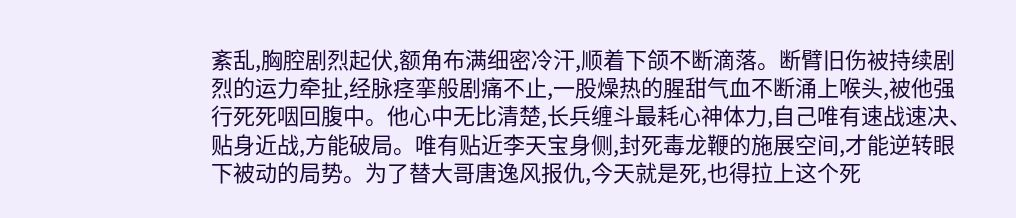紊乱,胸腔剧烈起伏,额角布满细密冷汗,顺着下颌不断滴落。断臂旧伤被持续剧烈的运力牵扯,经脉痉挛般剧痛不止,一股燥热的腥甜气血不断涌上喉头,被他强行死死咽回腹中。他心中无比清楚,长兵缠斗最耗心神体力,自己唯有速战速决、贴身近战,方能破局。唯有贴近李天宝身侧,封死毒龙鞭的施展空间,才能逆转眼下被动的局势。为了替大哥唐逸风报仇,今天就是死,也得拉上这个死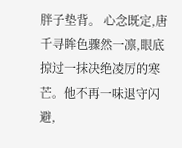胖子垫背。 心念既定,唐千寻眸色骤然一凛,眼底掠过一抹决绝凌厉的寒芒。他不再一味退守闪避,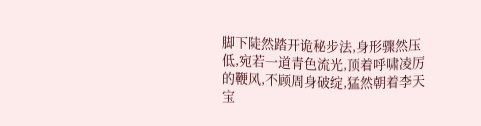脚下陡然踏开诡秘步法,身形骤然压低,宛若一道青色流光,顶着呼啸凌厉的鞭风,不顾周身破绽,猛然朝着李天宝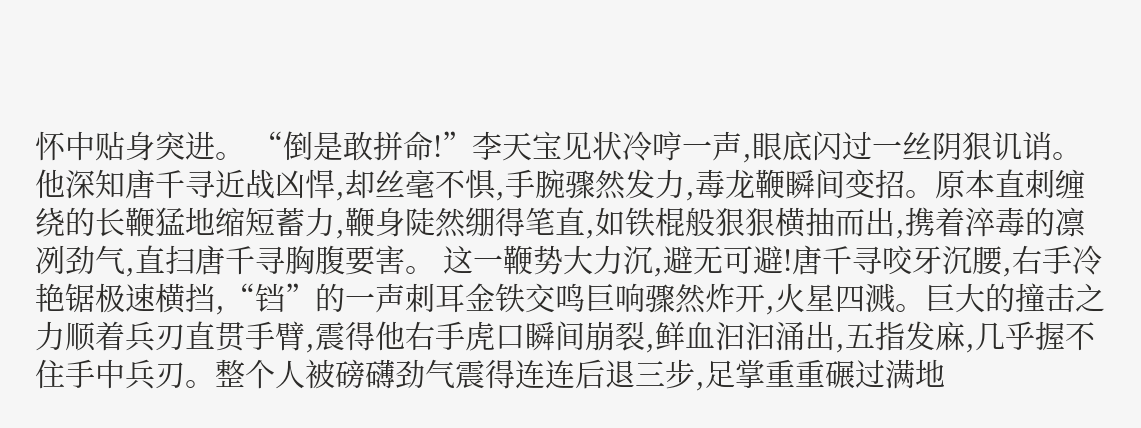怀中贴身突进。 “倒是敢拼命!”李天宝见状冷哼一声,眼底闪过一丝阴狠讥诮。他深知唐千寻近战凶悍,却丝毫不惧,手腕骤然发力,毒龙鞭瞬间变招。原本直刺缠绕的长鞭猛地缩短蓄力,鞭身陡然绷得笔直,如铁棍般狠狠横抽而出,携着淬毒的凛冽劲气,直扫唐千寻胸腹要害。 这一鞭势大力沉,避无可避!唐千寻咬牙沉腰,右手冷艳锯极速横挡,“铛”的一声刺耳金铁交鸣巨响骤然炸开,火星四溅。巨大的撞击之力顺着兵刃直贯手臂,震得他右手虎口瞬间崩裂,鲜血汩汩涌出,五指发麻,几乎握不住手中兵刃。整个人被磅礴劲气震得连连后退三步,足掌重重碾过满地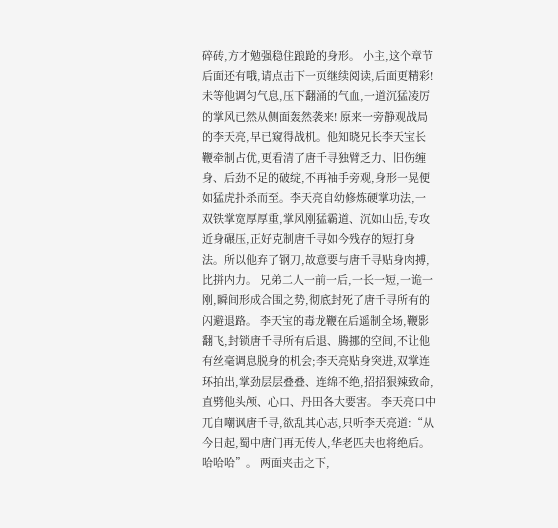碎砖,方才勉强稳住踉跄的身形。 小主,这个章节后面还有哦,请点击下一页继续阅读,后面更精彩!未等他调匀气息,压下翻涌的气血,一道沉猛凌厉的掌风已然从侧面轰然袭来! 原来一旁静观战局的李天亮,早已窥得战机。他知晓兄长李天宝长鞭牵制占优,更看清了唐千寻独臂乏力、旧伤缠身、后劲不足的破绽,不再袖手旁观,身形一晃便如猛虎扑杀而至。李天亮自幼修炼硬掌功法,一双铁掌宽厚厚重,掌风刚猛霸道、沉如山岳,专攻近身碾压,正好克制唐千寻如今残存的短打身法。所以他弃了钢刀,故意要与唐千寻贴身肉搏,比拼内力。 兄弟二人一前一后,一长一短,一诡一刚,瞬间形成合围之势,彻底封死了唐千寻所有的闪避退路。 李天宝的毒龙鞭在后遥制全场,鞭影翻飞,封锁唐千寻所有后退、腾挪的空间,不让他有丝毫调息脱身的机会;李天亮贴身突进,双掌连环拍出,掌劲层层叠叠、连绵不绝,招招狠辣致命,直劈他头颅、心口、丹田各大要害。 李天亮口中兀自嘲讽唐千寻,欲乱其心志,只听李天亮道:“从今日起,蜀中唐门再无传人,华老匹夫也将绝后。哈哈哈”。 两面夹击之下,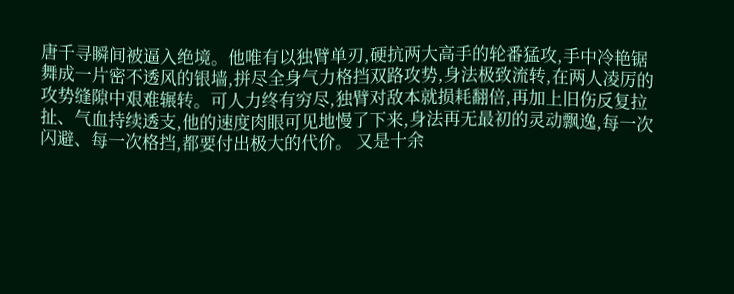唐千寻瞬间被逼入绝境。他唯有以独臂单刃,硬抗两大高手的轮番猛攻,手中冷艳锯舞成一片密不透风的银墙,拼尽全身气力格挡双路攻势,身法极致流转,在两人凌厉的攻势缝隙中艰难辗转。可人力终有穷尽,独臂对敌本就损耗翻倍,再加上旧伤反复拉扯、气血持续透支,他的速度肉眼可见地慢了下来,身法再无最初的灵动飘逸,每一次闪避、每一次格挡,都要付出极大的代价。 又是十余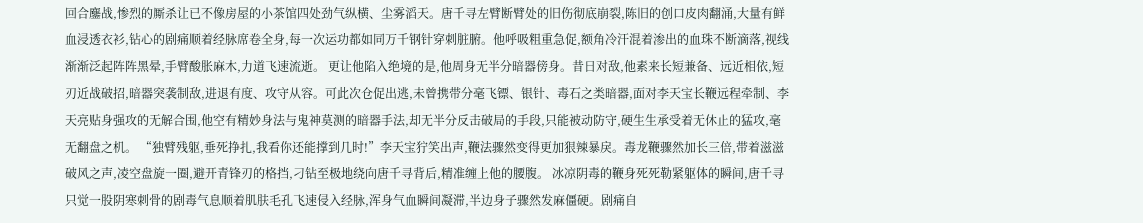回合鏖战,惨烈的厮杀让已不像房屋的小茶馆四处劲气纵横、尘雾滔天。唐千寻左臂断臂处的旧伤彻底崩裂,陈旧的创口皮肉翻涌,大量有鲜血浸透衣衫,钻心的剧痛顺着经脉席卷全身,每一次运功都如同万千钢针穿刺脏腑。他呼吸粗重急促,额角冷汗混着渗出的血珠不断滴落,视线渐渐泛起阵阵黑晕,手臂酸胀麻木,力道飞速流逝。 更让他陷入绝境的是,他周身无半分暗器傍身。昔日对敌,他素来长短兼备、远近相依,短刃近战破招,暗器突袭制敌,进退有度、攻守从容。可此次仓促出逃,未曾携带分毫飞镖、银针、毒石之类暗器,面对李天宝长鞭远程牵制、李天亮贴身强攻的无解合围,他空有精妙身法与鬼神莫测的暗器手法,却无半分反击破局的手段,只能被动防守,硬生生承受着无休止的猛攻,毫无翻盘之机。 “独臂残躯,垂死挣扎,我看你还能撑到几时!”李天宝狞笑出声,鞭法骤然变得更加狠辣暴戾。毒龙鞭骤然加长三倍,带着滋滋破风之声,凌空盘旋一圈,避开青锋刃的格挡,刁钻至极地绕向唐千寻背后,精准缠上他的腰腹。 冰凉阴毒的鞭身死死勒紧躯体的瞬间,唐千寻只觉一股阴寒刺骨的剧毒气息顺着肌肤毛孔飞速侵入经脉,浑身气血瞬间凝滞,半边身子骤然发麻僵硬。剧痛自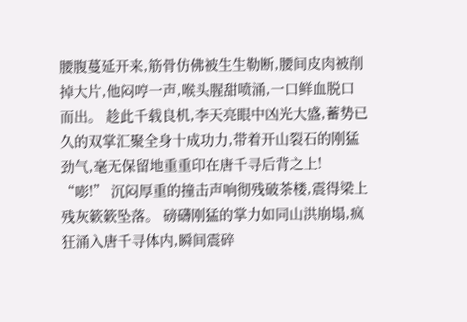腰腹蔓延开来,筋骨仿佛被生生勒断,腰间皮肉被削掉大片,他闷哼一声,喉头腥甜喷涌,一口鲜血脱口而出。 趁此千载良机,李天亮眼中凶光大盛,蓄势已久的双掌汇聚全身十成功力,带着开山裂石的刚猛劲气,毫无保留地重重印在唐千寻后背之上! “嘭!” 沉闷厚重的撞击声响彻残破茶楼,震得梁上残灰簌簌坠落。 磅礴刚猛的掌力如同山洪崩塌,疯狂涌入唐千寻体内,瞬间震碎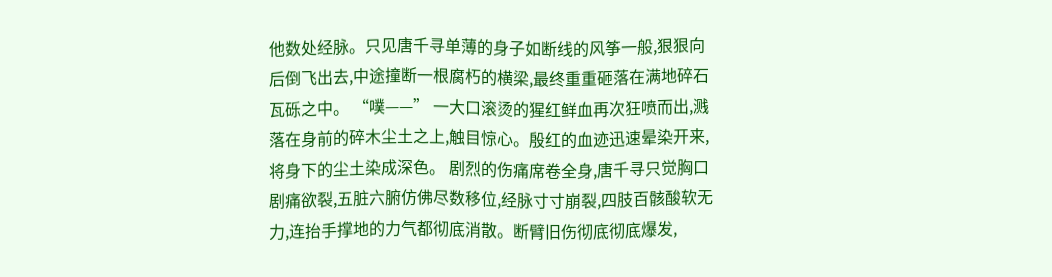他数处经脉。只见唐千寻单薄的身子如断线的风筝一般,狠狠向后倒飞出去,中途撞断一根腐朽的横梁,最终重重砸落在满地碎石瓦砾之中。 “噗——” 一大口滚烫的猩红鲜血再次狂喷而出,溅落在身前的碎木尘土之上,触目惊心。殷红的血迹迅速晕染开来,将身下的尘土染成深色。 剧烈的伤痛席卷全身,唐千寻只觉胸口剧痛欲裂,五脏六腑仿佛尽数移位,经脉寸寸崩裂,四肢百骸酸软无力,连抬手撑地的力气都彻底消散。断臂旧伤彻底彻底爆发,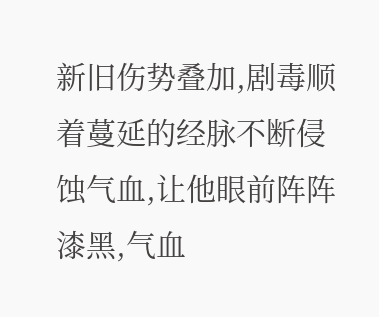新旧伤势叠加,剧毒顺着蔓延的经脉不断侵蚀气血,让他眼前阵阵漆黑,气血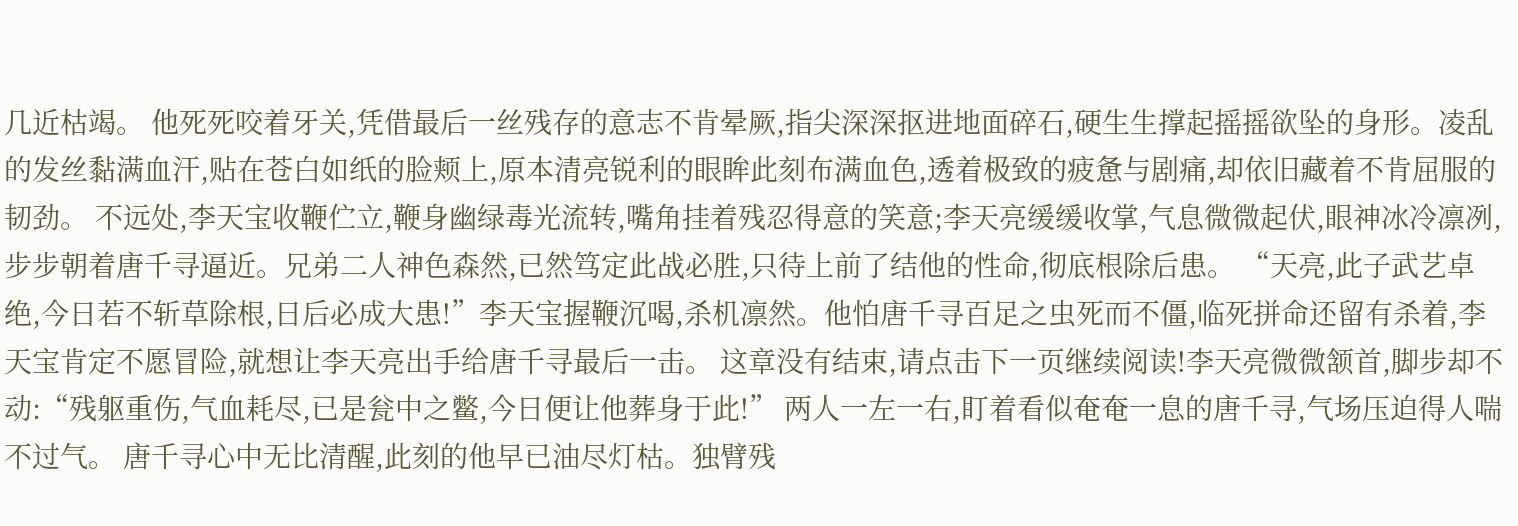几近枯竭。 他死死咬着牙关,凭借最后一丝残存的意志不肯晕厥,指尖深深抠进地面碎石,硬生生撑起摇摇欲坠的身形。凌乱的发丝黏满血汗,贴在苍白如纸的脸颊上,原本清亮锐利的眼眸此刻布满血色,透着极致的疲惫与剧痛,却依旧藏着不肯屈服的韧劲。 不远处,李天宝收鞭伫立,鞭身幽绿毒光流转,嘴角挂着残忍得意的笑意;李天亮缓缓收掌,气息微微起伏,眼神冰冷凛冽,步步朝着唐千寻逼近。兄弟二人神色森然,已然笃定此战必胜,只待上前了结他的性命,彻底根除后患。 “天亮,此子武艺卓绝,今日若不斩草除根,日后必成大患!”李天宝握鞭沉喝,杀机凛然。他怕唐千寻百足之虫死而不僵,临死拼命还留有杀着,李天宝肯定不愿冒险,就想让李天亮出手给唐千寻最后一击。 这章没有结束,请点击下一页继续阅读!李天亮微微颔首,脚步却不动:“残躯重伤,气血耗尽,已是瓮中之鳖,今日便让他葬身于此!” 两人一左一右,盯着看似奄奄一息的唐千寻,气场压迫得人喘不过气。 唐千寻心中无比清醒,此刻的他早已油尽灯枯。独臂残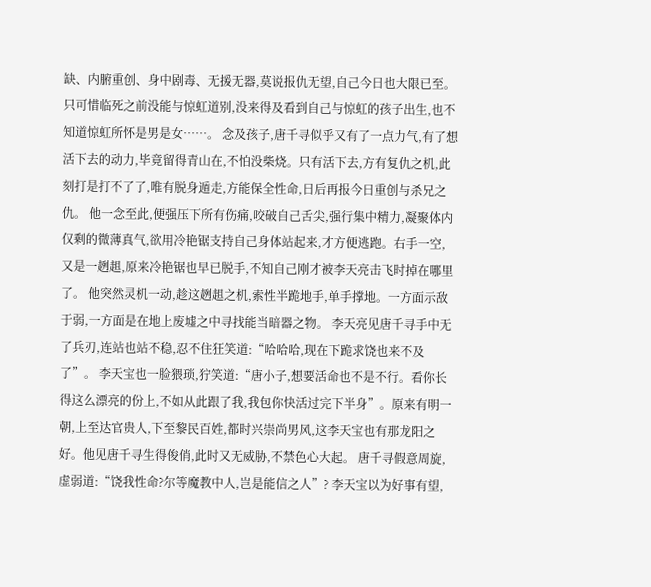缺、内腑重创、身中剧毒、无援无器,莫说报仇无望,自己今日也大限已至。只可惜临死之前没能与惊虹道别,没来得及看到自己与惊虹的孩子出生,也不知道惊虹所怀是男是女……。 念及孩子,唐千寻似乎又有了一点力气,有了想活下去的动力,毕竟留得青山在,不怕没柴烧。只有活下去,方有复仇之机,此刻打是打不了了,唯有脱身遁走,方能保全性命,日后再报今日重创与杀兄之仇。 他一念至此,便强压下所有伤痛,咬破自己舌尖,强行集中精力,凝聚体内仅剩的微薄真气,欲用冷艳锯支持自己身体站起来,才方便逃跑。右手一空,又是一趔趄,原来冷艳锯也早已脱手,不知自己刚才被李天亮击飞时掉在哪里了。 他突然灵机一动,趁这趔趄之机,索性半跪地手,单手撑地。一方面示敌于弱,一方面是在地上废墟之中寻找能当暗器之物。 李天亮见唐千寻手中无了兵刃,连站也站不稳,忍不住狂笑道:“哈哈哈,现在下跪求饶也来不及了”。 李天宝也一脸猥琐,狞笑道:“唐小子,想要活命也不是不行。看你长得这么漂亮的份上,不如从此跟了我,我包你快活过完下半身”。原来有明一朝,上至达官贵人,下至黎民百姓,都时兴崇尚男风,这李天宝也有那龙阳之好。他见唐千寻生得俊俏,此时又无威胁,不禁色心大起。 唐千寻假意周旋,虚弱道:“饶我性命?尔等魔教中人,岂是能信之人”? 李天宝以为好事有望,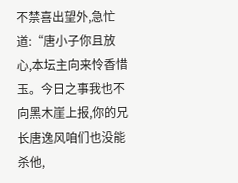不禁喜出望外,急忙道:“唐小子你且放心,本坛主向来怜香惜玉。今日之事我也不向黑木崖上报,你的兄长唐逸风咱们也没能杀他,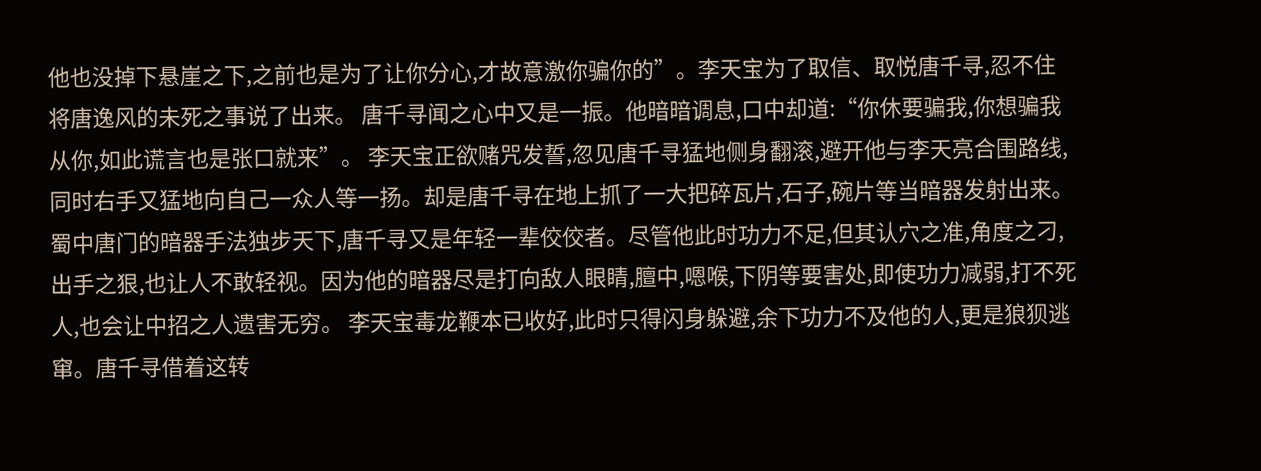他也没掉下悬崖之下,之前也是为了让你分心,才故意激你骗你的”。李天宝为了取信、取悦唐千寻,忍不住将唐逸风的未死之事说了出来。 唐千寻闻之心中又是一振。他暗暗调息,口中却道:“你休要骗我,你想骗我从你,如此谎言也是张口就来”。 李天宝正欲赌咒发誓,忽见唐千寻猛地侧身翻滚,避开他与李天亮合围路线,同时右手又猛地向自己一众人等一扬。却是唐千寻在地上抓了一大把碎瓦片,石子,碗片等当暗器发射出来。 蜀中唐门的暗器手法独步天下,唐千寻又是年轻一辈佼佼者。尽管他此时功力不足,但其认穴之准,角度之刁,出手之狠,也让人不敢轻视。因为他的暗器尽是打向敌人眼睛,膻中,嗯喉,下阴等要害处,即使功力减弱,打不死人,也会让中招之人遗害无穷。 李天宝毒龙鞭本已收好,此时只得闪身躲避,余下功力不及他的人,更是狼狈逃窜。唐千寻借着这转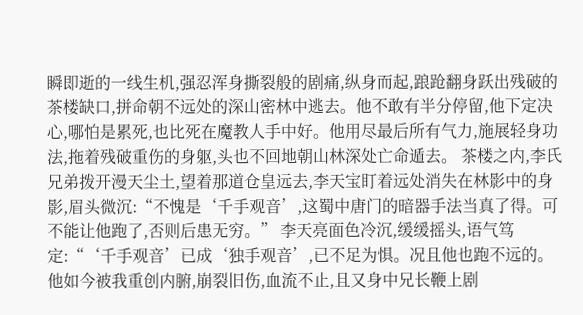瞬即逝的一线生机,强忍浑身撕裂般的剧痛,纵身而起,踉跄翻身跃出残破的茶楼缺口,拼命朝不远处的深山密林中逃去。他不敢有半分停留,他下定决心,哪怕是累死,也比死在魔教人手中好。他用尽最后所有气力,施展轻身功法,拖着残破重伤的身躯,头也不回地朝山林深处亡命遁去。 茶楼之内,李氏兄弟拨开漫天尘土,望着那道仓皇远去,李天宝盯着远处消失在林影中的身影,眉头微沉:“不愧是‘千手观音’,这蜀中唐门的暗器手法当真了得。可不能让他跑了,否则后患无穷。” 李天亮面色冷沉,缓缓摇头,语气笃定:“‘千手观音’已成‘独手观音’,已不足为惧。况且他也跑不远的。他如今被我重创内腑,崩裂旧伤,血流不止,且又身中兄长鞭上剧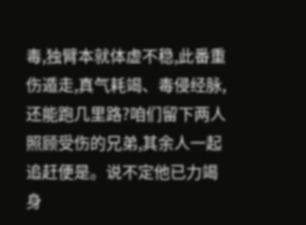毒,独臂本就体虚不稳,此番重伤遁走,真气耗竭、毒侵经脉,还能跑几里路?咱们留下两人照顾受伤的兄弟,其余人一起追赶便是。说不定他已力竭身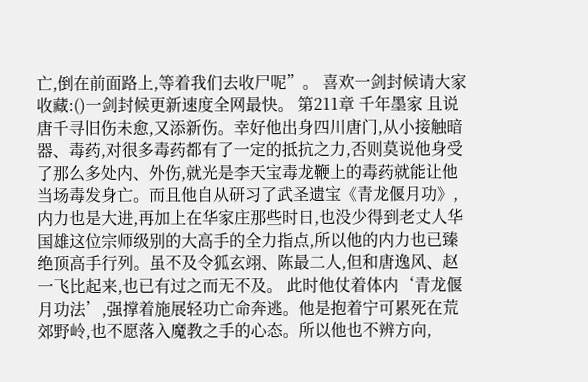亡,倒在前面路上,等着我们去收尸呢”。 喜欢一剑封候请大家收藏:()一剑封候更新速度全网最快。 第211章 千年墨家 且说唐千寻旧伤未愈,又添新伤。幸好他出身四川唐门,从小接触暗器、毒药,对很多毒药都有了一定的抵抗之力,否则莫说他身受了那么多处内、外伤,就光是李天宝毒龙鞭上的毒药就能让他当场毒发身亡。而且他自从研习了武圣遗宝《青龙偃月功》,内力也是大进,再加上在华家庄那些时日,也没少得到老丈人华国雄这位宗师级别的大高手的全力指点,所以他的内力也已臻绝顶高手行列。虽不及令狐玄翊、陈最二人,但和唐逸风、赵一飞比起来,也已有过之而无不及。 此时他仗着体内‘青龙偃月功法’,强撑着施展轻功亡命奔逃。他是抱着宁可累死在荒郊野岭,也不愿落入魔教之手的心态。所以他也不辨方向,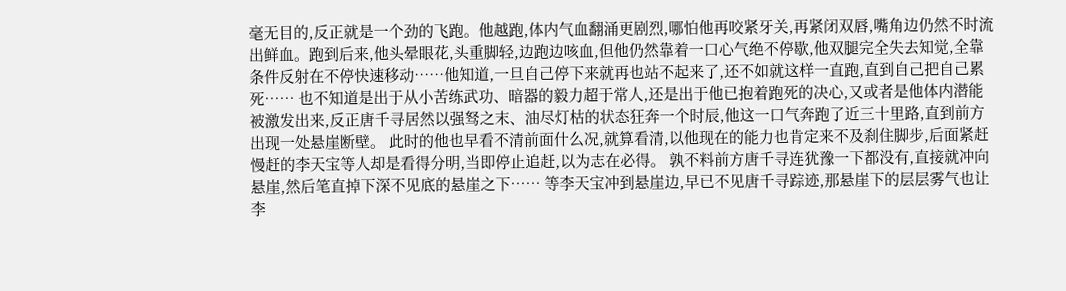毫无目的,反正就是一个劲的飞跑。他越跑,体内气血翻涌更剧烈,哪怕他再咬紧牙关,再紧闭双唇,嘴角边仍然不时流出鲜血。跑到后来,他头晕眼花,头重脚轻,边跑边咳血,但他仍然靠着一口心气绝不停歇,他双腿完全失去知觉,全靠条件反射在不停快速移动……他知道,一旦自己停下来就再也站不起来了,还不如就这样一直跑,直到自己把自己累死…… 也不知道是出于从小苦练武功、暗器的毅力超于常人,还是出于他已抱着跑死的决心,又或者是他体内潜能被激发出来,反正唐千寻居然以强驽之末、油尽灯枯的状态狂奔一个时辰,他这一口气奔跑了近三十里路,直到前方出现一处悬崖断壁。 此时的他也早看不清前面什么况,就算看清,以他现在的能力也肯定来不及刹住脚步,后面紧赶慢赶的李天宝等人却是看得分明,当即停止追赶,以为志在必得。 孰不料前方唐千寻连犹豫一下都没有,直接就冲向悬崖,然后笔直掉下深不见底的悬崖之下…… 等李天宝冲到悬崖边,早已不见唐千寻踪迹,那悬崖下的层层雾气也让李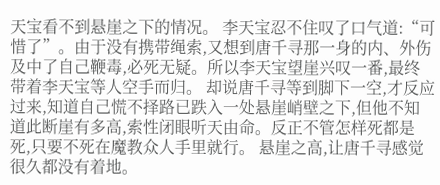天宝看不到悬崖之下的情况。 李天宝忍不住叹了口气道:“可惜了”。由于没有携带绳索,又想到唐千寻那一身的内、外伤及中了自己鞭毒,必死无疑。所以李天宝望崖兴叹一番,最终带着李天宝等人空手而归。 却说唐千寻等到脚下一空,才反应过来,知道自己慌不择路已跌入一处悬崖峭壁之下,但他不知道此断崖有多高,索性闭眼听天由命。反正不管怎样死都是死,只要不死在魔教众人手里就行。 悬崖之高,让唐千寻感觉很久都没有着地。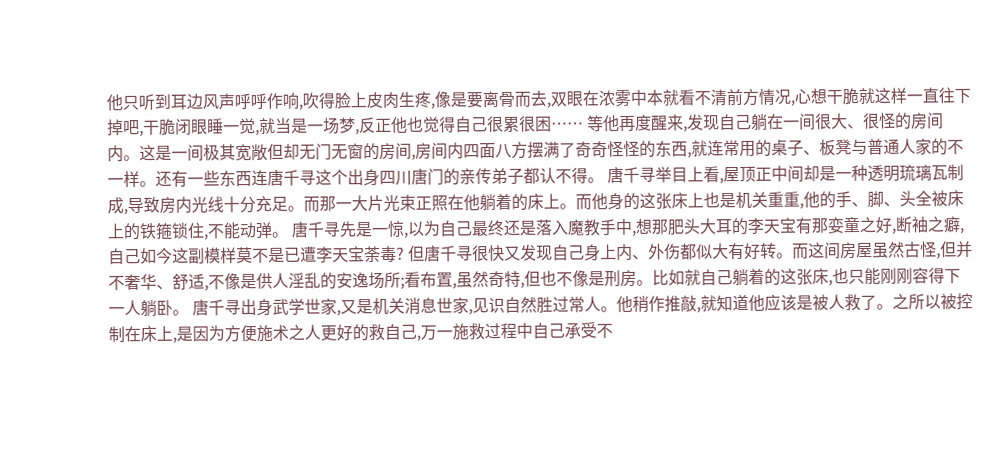他只听到耳边风声呼呼作响,吹得脸上皮肉生疼,像是要离骨而去,双眼在浓雾中本就看不清前方情况,心想干脆就这样一直往下掉吧,干脆闭眼睡一觉,就当是一场梦,反正他也觉得自己很累很困…… 等他再度醒来,发现自己躺在一间很大、很怪的房间内。这是一间极其宽敞但却无门无窗的房间,房间内四面八方摆满了奇奇怪怪的东西,就连常用的桌子、板凳与普通人家的不一样。还有一些东西连唐千寻这个出身四川唐门的亲传弟子都认不得。 唐千寻举目上看,屋顶正中间却是一种透明琉璃瓦制成,导致房内光线十分充足。而那一大片光束正照在他躺着的床上。而他身的这张床上也是机关重重,他的手、脚、头全被床上的铁箍锁住,不能动弹。 唐千寻先是一惊,以为自己最终还是落入魔教手中,想那肥头大耳的李天宝有那娈童之好,断袖之癖,自己如今这副模样莫不是已遭李天宝荼毒? 但唐千寻很快又发现自己身上内、外伤都似大有好转。而这间房屋虽然古怪,但并不奢华、舒适,不像是供人淫乱的安逸场所;看布置,虽然奇特,但也不像是刑房。比如就自己躺着的这张床,也只能刚刚容得下一人躺卧。 唐千寻出身武学世家,又是机关消息世家,见识自然胜过常人。他稍作推敲,就知道他应该是被人救了。之所以被控制在床上,是因为方便施术之人更好的救自己,万一施救过程中自己承受不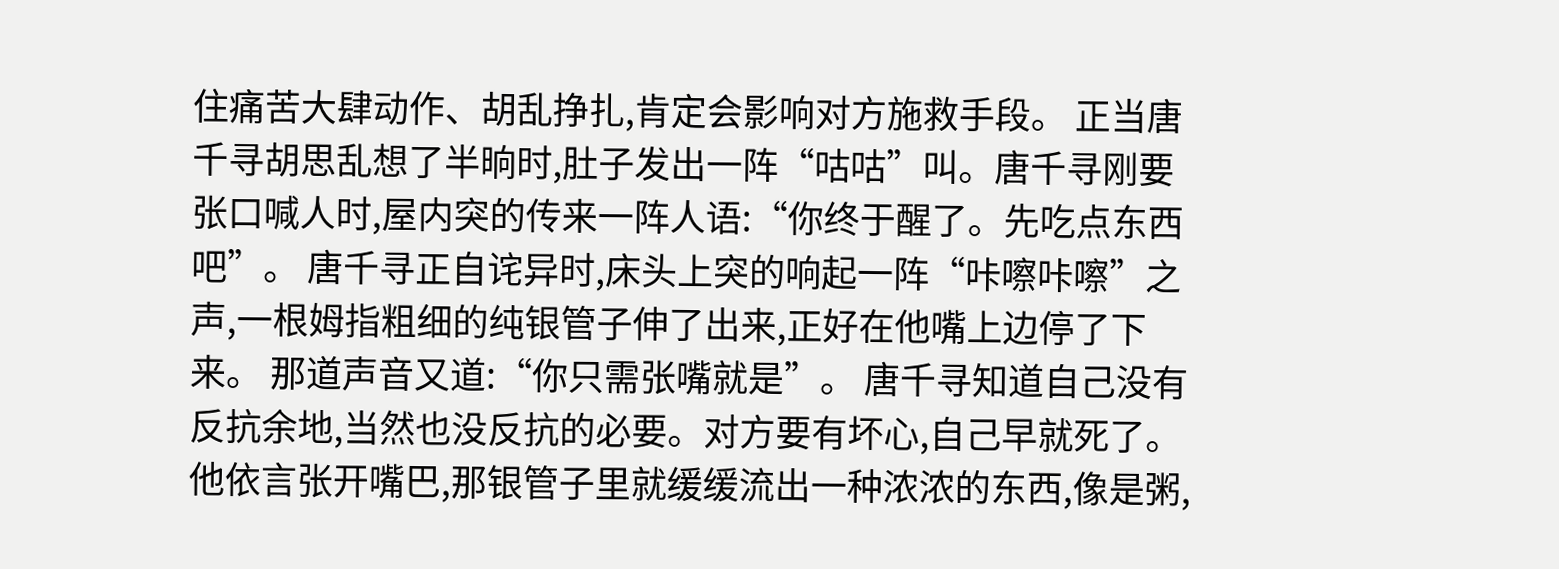住痛苦大肆动作、胡乱挣扎,肯定会影响对方施救手段。 正当唐千寻胡思乱想了半晌时,肚子发出一阵“咕咕”叫。唐千寻刚要张口喊人时,屋内突的传来一阵人语:“你终于醒了。先吃点东西吧”。 唐千寻正自诧异时,床头上突的响起一阵“咔嚓咔嚓”之声,一根姆指粗细的纯银管子伸了出来,正好在他嘴上边停了下来。 那道声音又道:“你只需张嘴就是”。 唐千寻知道自己没有反抗余地,当然也没反抗的必要。对方要有坏心,自己早就死了。 他依言张开嘴巴,那银管子里就缓缓流出一种浓浓的东西,像是粥,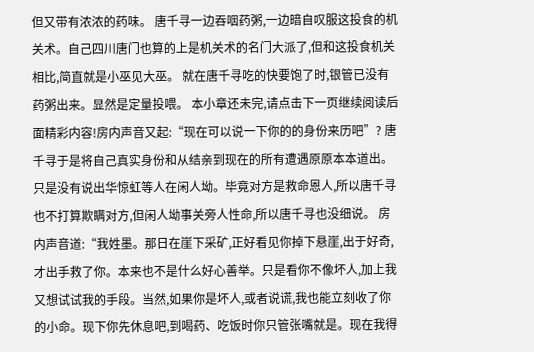但又带有浓浓的药味。 唐千寻一边吞咽药粥,一边暗自叹服这投食的机关术。自己四川唐门也算的上是机关术的名门大派了,但和这投食机关相比,简直就是小巫见大巫。 就在唐千寻吃的快要饱了时,银管已没有药粥出来。显然是定量投喂。 本小章还未完,请点击下一页继续阅读后面精彩内容!房内声音又起:“现在可以说一下你的的身份来历吧”? 唐千寻于是将自己真实身份和从结亲到现在的所有遭遇原原本本道出。只是没有说出华惊虹等人在闲人坳。毕竟对方是救命恩人,所以唐千寻也不打算欺瞒对方,但闲人坳事关旁人性命,所以唐千寻也没细说。 房内声音道:“我姓墨。那日在崖下采矿,正好看见你掉下悬崖,出于好奇,才出手救了你。本来也不是什么好心善举。只是看你不像坏人,加上我又想试试我的手段。当然,如果你是坏人,或者说谎,我也能立刻收了你的小命。现下你先休息吧,到喝药、吃饭时你只管张嘴就是。现在我得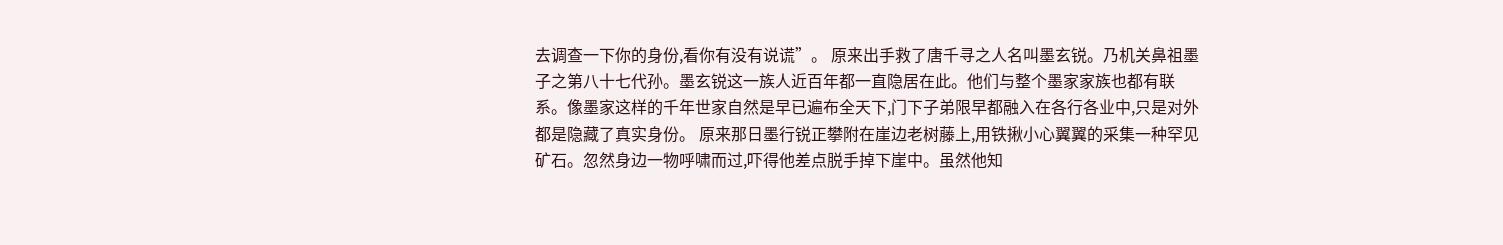去调查一下你的身份,看你有没有说谎”。 原来出手救了唐千寻之人名叫墨玄锐。乃机关鼻祖墨子之第八十七代孙。墨玄锐这一族人近百年都一直隐居在此。他们与整个墨家家族也都有联系。像墨家这样的千年世家自然是早已遍布全天下,门下子弟限早都融入在各行各业中,只是对外都是隐藏了真实身份。 原来那日墨行锐正攀附在崖边老树藤上,用铁揪小心翼翼的采集一种罕见矿石。忽然身边一物呼啸而过,吓得他差点脱手掉下崖中。虽然他知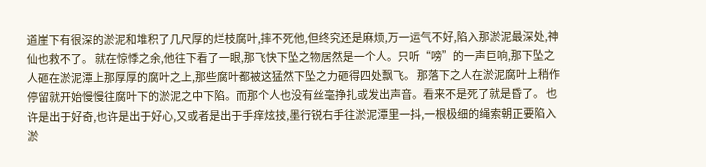道崖下有很深的淤泥和堆积了几尺厚的烂枝腐叶,摔不死他,但终究还是麻烦,万一运气不好,陷入那淤泥最深处,神仙也救不了。 就在惊悸之余,他往下看了一眼,那飞快下坠之物居然是一个人。只听“嗙”的一声巨响,那下坠之人砸在淤泥潭上那厚厚的腐叶之上,那些腐叶都被这猛然下坠之力砸得四处飘飞。 那落下之人在淤泥腐叶上稍作停留就开始慢慢往腐叶下的淤泥之中下陷。而那个人也没有丝毫挣扎或发出声音。看来不是死了就是昏了。 也许是出于好奇,也许是出于好心,又或者是出于手痒炫技,墨行锐右手往淤泥潭里一抖,一根极细的绳索朝正要陷入淤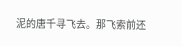泥的唐千寻飞去。那飞索前还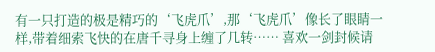有一只打造的极是精巧的‘飞虎爪’,那‘飞虎爪’像长了眼睛一样,带着细索飞快的在唐千寻身上缠了几转…… 喜欢一剑封候请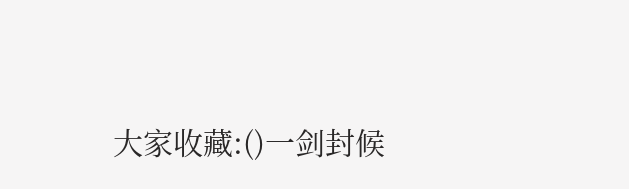大家收藏:()一剑封候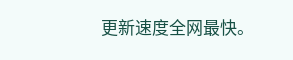更新速度全网最快。